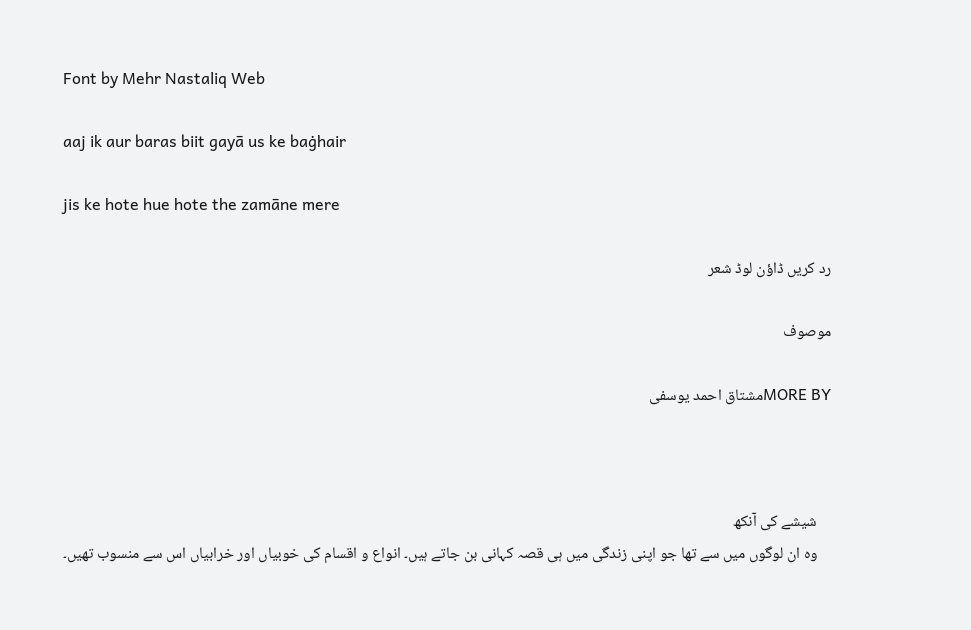Font by Mehr Nastaliq Web

aaj ik aur baras biit gayā us ke baġhair

jis ke hote hue hote the zamāne mere

رد کریں ڈاؤن لوڈ شعر

موصوف

MORE BYمشتاق احمد یوسفی



    شیشے کی آنکھ
    وہ ان لوگوں میں سے تھا جو اپنی زندگی میں ہی قصہ کہانی بن جاتے ہیں۔ انواع و اقسام کی خوبیاں اور خرابیاں اس سے منسوب تھیں۔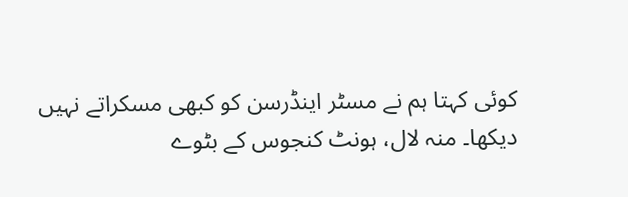کوئی کہتا ہم نے مسٹر اینڈرسن کو کبھی مسکراتے نہیں دیکھا۔ منہ لال، ہونٹ کنجوس کے بٹوے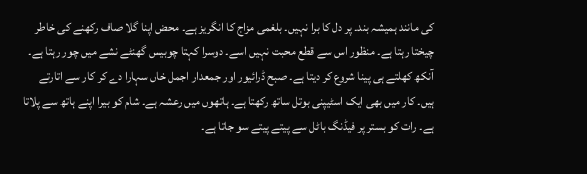کی مانند ہمیشہ بند۔ پر دل کا برا نہیں۔ بلغمی مزاج کا انگریز ہے۔ محض اپنا گلا صاف رکھنے کی خاطر چیختا رہتا ہے۔ منظور اس سے قطع محبت نہیں اسے۔ دوسرا کہتا چوبیس گھنٹے نشے میں چور رہتا ہے۔ آنکھ کھلتے ہی پینا شروع کر دیتا ہے۔ صبح ڈرائیور اور جمعدار اجمل خاں سہارا دے کر کار سے اتارتے ہیں۔ کار میں بھی ایک اسٹیپنی بوتل ساتھ رکھتا ہے۔ ہاتھوں میں رعشہ ہے۔ شام کو بیرا اپنے ہاتھ سے پلاتا ہے۔ رات کو بستر پر فیڈنگ باٹل سے پیتے پیتے سو جاتا ہے۔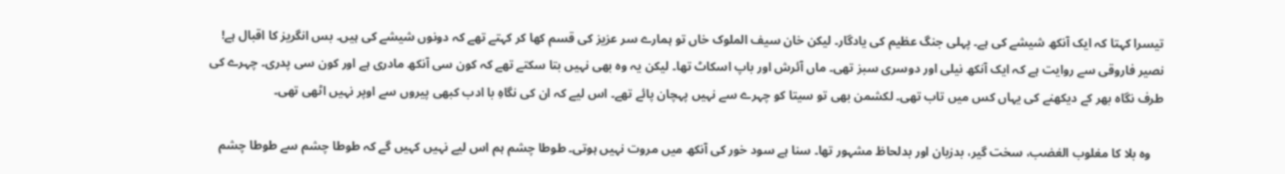تیسرا کہتا کہ ایک آنکھ شیشے کی ہے۔ پہلی جنگ عظیم کی یادگار۔ لیکن خان سیف الملوک خاں تو ہمارے سر عزیز کی قسم کھا کر کہتے تھے کہ دونوں شیشے کی ہیں۔ بس انگریز کا اقبال ہے! نصیر فاروقی سے روایت ہے کہ ایک آنکھ نیلی اور دوسری سبز تھی۔ ماں آئرش اور باپ اسکاٹ تھا۔ لیکن یہ وہ بھی نہیں بتا سکتے تھے کہ کون سی آنکھ مادری ہے اور کون سی پدری۔ چہرے کی طرف نگاہ بھر کے دیکھنے کی یہاں کس میں تاب تھی۔ لکشمن بھی تو سیتا کو چہرے سے نہیں پہچان پائے تھے۔ اس لیے کہ ان کی نگاہِ با ادب کبھی پیروں سے اوپر نہیں اٹھی تھی۔

    وہ بلا کا مغلوب الغضب، سخت گیر، بدزبان اور بدلحاظ مشہور تھا۔ سنا ہے سود خور کی آنکھ میں مروت نہیں ہوتی۔ طوطا چشم ہم اس لیے نہیں کہیں گے کہ طوطا چشم سے طوطا چشم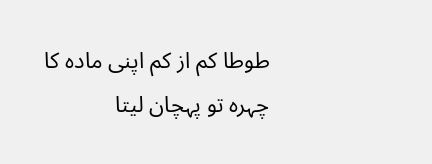طوطا کم از کم اپنی مادہ کا چہرہ تو پہچان لیتا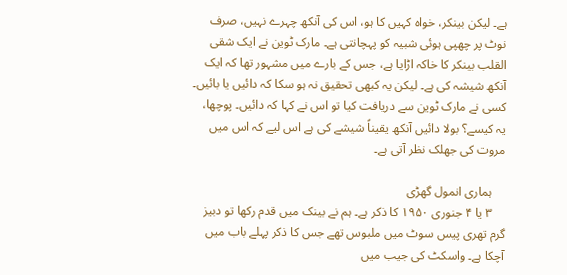ہے۔ لیکن بینکر، خواہ کہیں کا ہو، اس کی آنکھ چہرے نہیں، صرف نوٹ پر چھپی ہوئی شبیہ کو پہچانتی ہے۔ مارک ٹوین نے ایک شقی القلب بینکر کا خاکہ اڑایا ہے، جس کے بارے میں مشہور تھا کہ ایک آنکھ شیشہ کی ہے۔ لیکن یہ کبھی تحقیق نہ ہو سکا کہ دائیں یا بائیں۔ کسی نے مارک ٹوین سے دریافت کیا تو اس نے کہا کہ دائیں۔ پوچھا، یہ کیسے؟ بولا دائیں آنکھ یقیناً شیشے کی ہے اس لیے کہ اس میں مروت کی جھلک نظر آتی ہے۔

    ہماری انمول گھڑی
    ۳ یا ۴ جنوری ۱۹۵۰ کا ذکر ہے۔ ہم نے بینک میں قدم رکھا تو دبیز گرم تھری پیس سوٹ میں ملبوس تھے جس کا ذکر پہلے باب میں آچکا ہے۔ واسکٹ کی جیب میں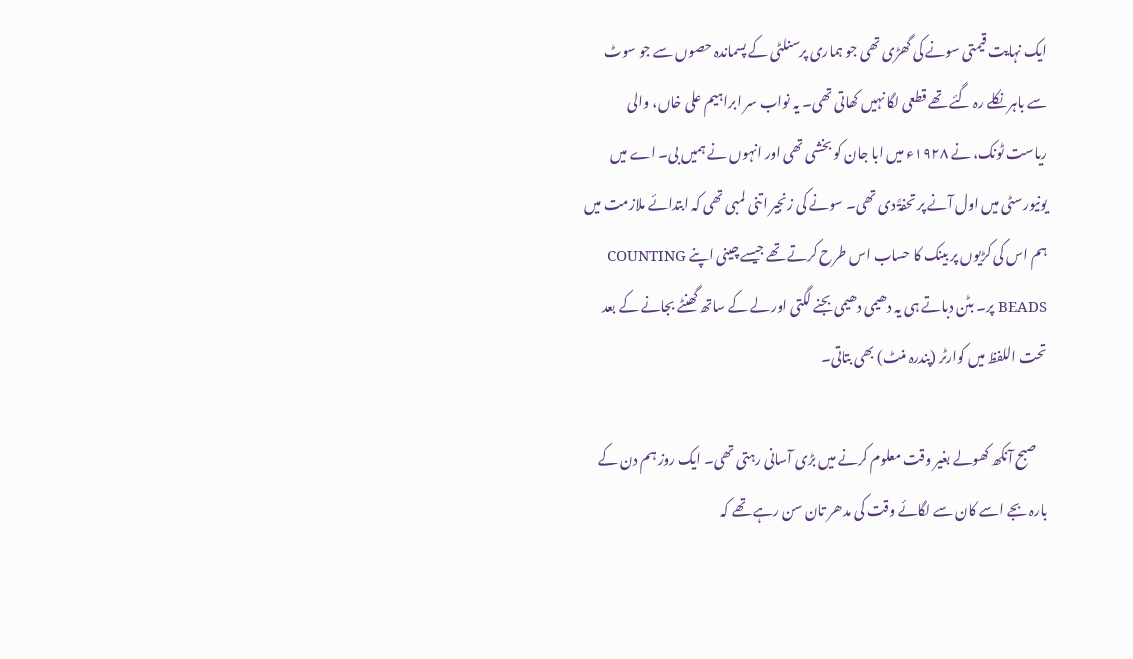ایک نہایت قیمتی سونے کی گھڑی تھی جو ہماری پرسنلٹی کے پسماندہ حصوں سے جو سوٹ سے باہر نکلے رہ گئے تھے قطعی لگا نہیں کھاتی تھی۔ یہ نواب سر ابراہیم علی خاں، والی ریاست ٹونک، نے ۱۹۲۸ء میں ابا جان کو بخشی تھی اور انہوں نے ہمیں بی۔ اے میں یونیورسٹی میں اول آنے پر تحفۃً دی تھی۔ سونے کی زنجیر اتنی لمبی تھی کہ ابتدائے ملازمت میں ہم اس کی کڑیوں پر بینک کا حساب اس طرح کرتے تھے جیسے چینی اپنے COUNTING BEADS پر۔ بٹن دباتے ہی یہ دھیمی دھیمی بجنے لگتی اور لے کے ساتھ گھنٹے بجانے کے بعد تحت اللفظ میں کوارٹر (پندرہ منٹ) بھی بتاتی۔

    صبح آنکھ کھولے بغیر وقت معلوم کرنے میں بڑی آسانی رہتی تھی۔ ایک روز ہم دن کے بارہ بجے اسے کان سے لگائے وقت کی مدھر تان سن رہے تھے کہ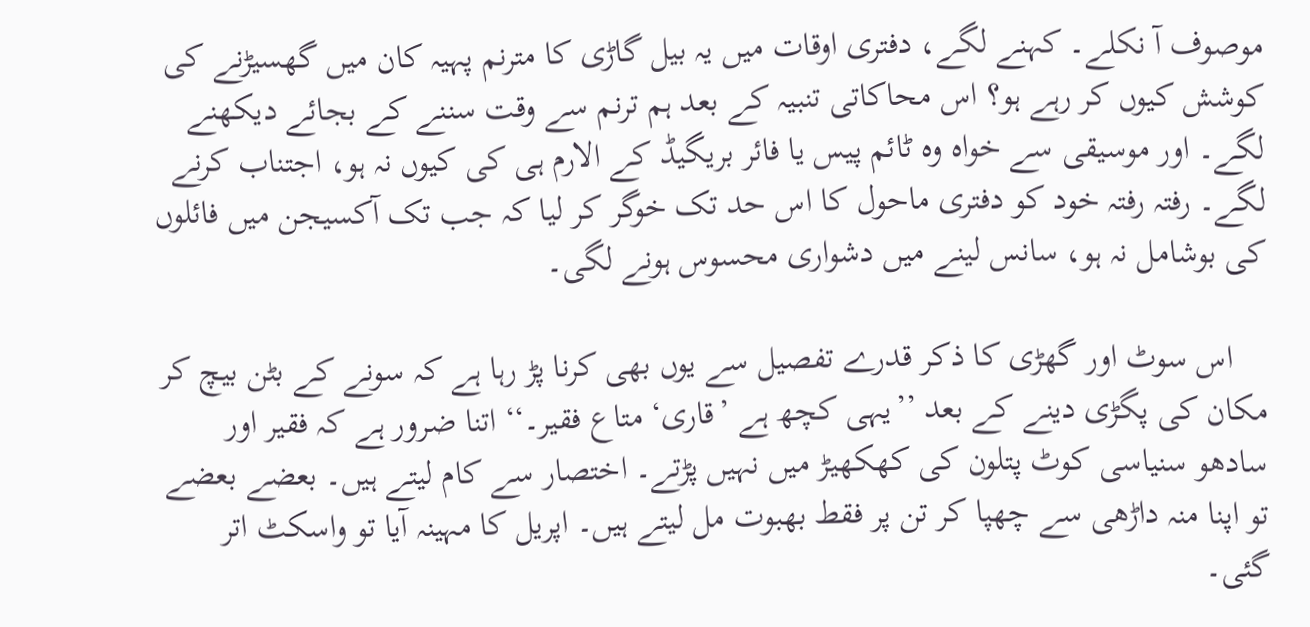موصوف آ نکلے۔ کہنے لگے، دفتری اوقات میں یہ بیل گاڑی کا مترنم پہیہ کان میں گھسیڑنے کی کوشش کیوں کر رہے ہو؟ اس محاکاتی تنبیہ کے بعد ہم ترنم سے وقت سننے کے بجائے دیکھنے لگے۔ اور موسیقی سے خواہ وہ ٹائم پیس یا فائر بریگیڈ کے الارم ہی کی کیوں نہ ہو، اجتناب کرنے لگے۔ رفتہ رفتہ خود کو دفتری ماحول کا اس حد تک خوگر کر لیا کہ جب تک آکسیجن میں فائلوں کی بوشامل نہ ہو، سانس لینے میں دشواری محسوس ہونے لگی۔

    اس سوٹ اور گھڑی کا ذکر قدرے تفصیل سے یوں بھی کرنا پڑ رہا ہے کہ سونے کے بٹن بیچ کر مکان کی پگڑی دینے کے بعد ’’یہی کچھ ہے ’قاری‘ متاع فقیر۔‘‘ اتنا ضرور ہے کہ فقیر اور سادھو سنیاسی کوٹ پتلون کی کھکھیڑ میں نہیں پڑتے۔ اختصار سے کام لیتے ہیں۔ بعضے بعضے تو اپنا منہ داڑھی سے چھپا کر تن پر فقط بھبوت مل لیتے ہیں۔ اپریل کا مہینہ آیا تو واسکٹ اتر گئی۔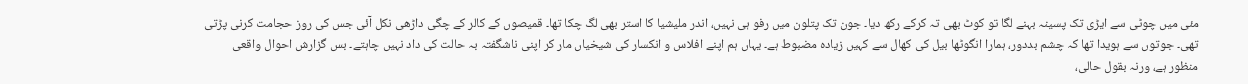مئی میں چوٹی سے ایڑی تک پسینہ بہنے لگا تو کوٹ بھی تہ کرکے رکھ دیا۔ جون تک پتلون میں رفو ہی نہیں، اندر ملیشیا کا استر بھی لگ چکا تھا۔ قمیصوں کے کالر کے چگی داڑھی نکل آئی جس کی روز حجامت کرنی پڑتی تھی۔ جوتوں سے ہویدا تھا کہ چشم بددور، ہمارا انگوٹھا بیل کی کھال سے کہیں زیادہ مضبوط ہے۔ یہاں ہم اپنے افلاس و انکسار کی شیخیاں مار کر اپنی ناشگفتہ بہ حالت کی داد نہیں چاہتے۔ بس گزارش احوال واقعی منظور ہے، ورنہ بقول حالی،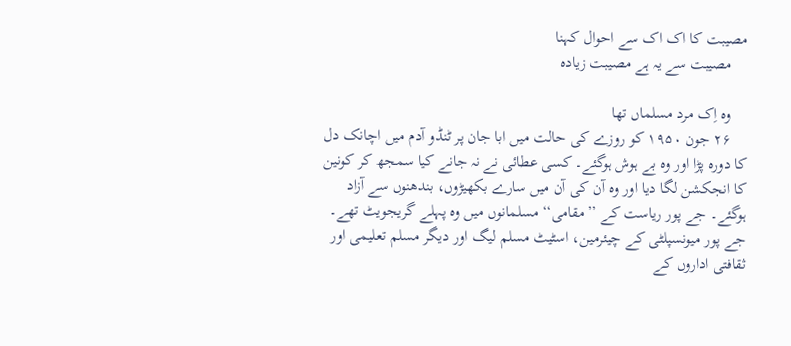مصیبت کا اک اک سے احوال کہنا
    مصیبت سے یہ ہے مصیبت زیادہ

    وہ اِک مرد مسلماں تھا
    ۲۶ جون ۱۹۵۰ کو روزے کی حالت میں ابا جان پر ٹنڈو آدم میں اچانک دل کا دورہ پڑا اور وہ بے ہوش ہوگئے۔ کسی عطائی نے نہ جانے کیا سمجھ کر کونین کا انجکشن لگا دیا اور وہ آن کی آن میں سارے بکھیڑوں، بندھنوں سے آزاد ہوگئے۔ جے پور ریاست کے ’’مقامی‘‘ مسلمانوں میں وہ پہلے گریجویٹ تھے۔ جے پور میونسپلٹی کے چیئرمین، اسٹیٹ مسلم لیگ اور دیگر مسلم تعلیمی اور ثقافتی اداروں کے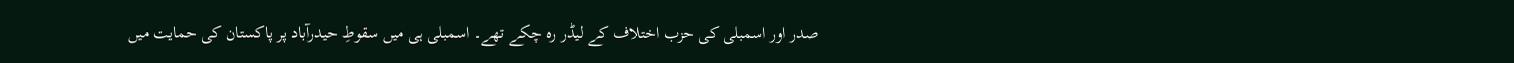صدر اور اسمبلی کی حزب اختلاف کے لیڈر رہ چکے تھے۔ اسمبلی ہی میں سقوطِ حیدرآباد پر پاکستان کی حمایت میں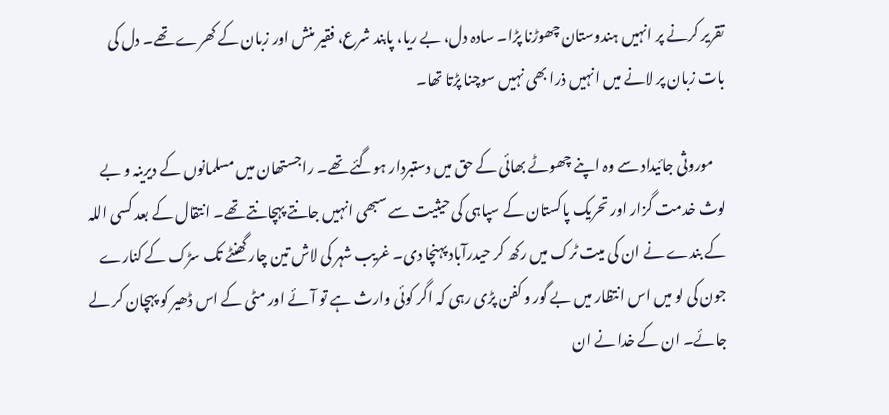تقریر کرنے پر انہیں ہندوستان چھوڑنا پڑا۔ سادہ دل، بے ریا، پابند شرع، فقیر منش اور زبان کے کھرے تھے۔ دل کی بات زبان پر لانے میں انہیں ذرا بھی نہیں سوچنا پڑتا تھا۔

    موروثی جائیداد سے وہ اپنے چھوٹے بھائی کے حق میں دستبردار ہوگئے تھے۔ راجستھان میں مسلمانوں کے دیرینہ و بے لوث خدمت گزار اور تحریک پاکستان کے سپاہی کی حیثیت سے سبھی انہیں جانتے پہچانتے تھے۔ انتقال کے بعد کسی اللہ کے بندے نے ان کی میت ٹرک میں رکھ کر حیدرآباد پہنچا دی۔ غریب شہر کی لاش تین چار گھنٹے تک سڑک کے کنارے جون کی لو میں اس انتظار میں بے گور و کفن پڑی رہی کہ اگر کوئی وارث ہے تو آئے اور مٹی کے اس ڈھیر کو پہچان کر لے جائے۔ ان کے خدا نے ان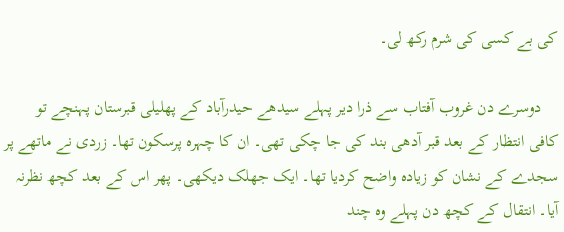کی بے کسی کی شرم رکھ لی۔

    دوسرے دن غروب آفتاب سے ذرا دیر پہلے سیدھے حیدرآباد کے پھلیلی قبرستان پہنچے تو کافی انتظار کے بعد قبر آدھی بند کی جا چکی تھی۔ ان کا چہرہ پرسکون تھا۔ زردی نے ماتھے پر سجدے کے نشان کو زیادہ واضح کردیا تھا۔ ایک جھلک دیکھی۔ پھر اس کے بعد کچھ نظرنہ آیا۔ انتقال کے کچھ دن پہلے وہ چند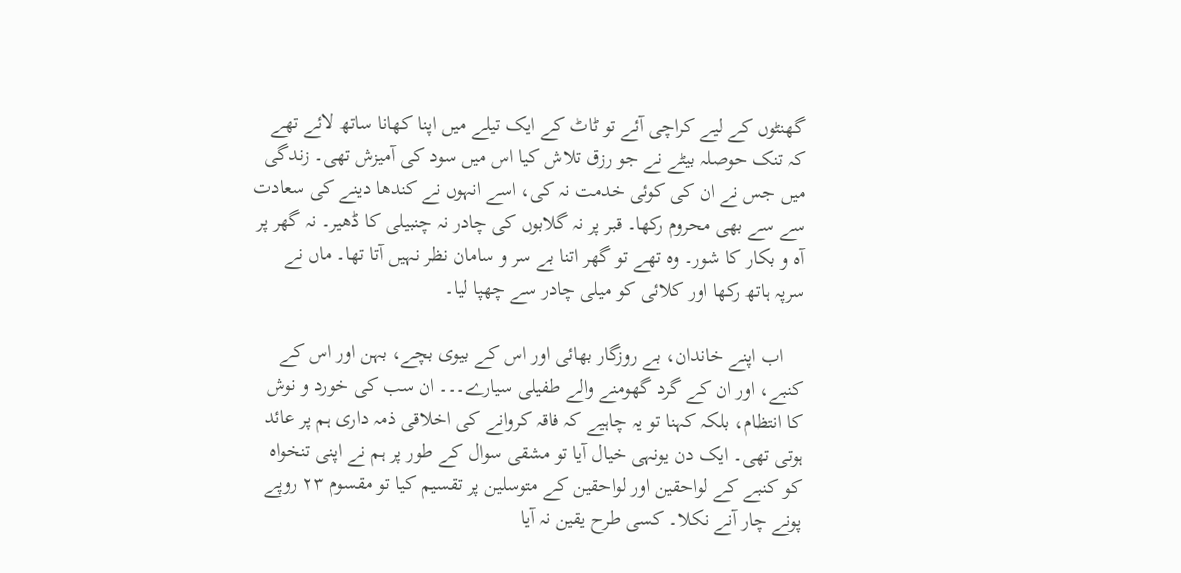گھنٹوں کے لیے کراچی آئے تو ٹاٹ کے ایک تیلے میں اپنا کھانا ساتھ لائے تھے کہ تنک حوصلہ بیٹے نے جو رزق تلاش کیا اس میں سود کی آمیزش تھی۔ زندگی میں جس نے ان کی کوئی خدمت نہ کی، اسے انہوں نے کندھا دینے کی سعادت سے سے بھی محروم رکھا۔ قبر پر نہ گلابوں کی چادر نہ چنبیلی کا ڈھیر۔ نہ گھر پر آہ و بکار کا شور۔ وہ تھے تو گھر اتنا بے سر و سامان نظر نہیں آتا تھا۔ ماں نے سرپہ ہاتھ رکھا اور کلائی کو میلی چادر سے چھپا لیا۔

    اب اپنے خاندان، بے روزگار بھائی اور اس کے بیوی بچے، بہن اور اس کے کنبے، اور ان کے گرد گھومنے والے طفیلی سیارے۔۔۔ ان سب کی خورد و نوش کا انتظام، بلکہ کہنا تو یہ چاہیے کہ فاقہ کروانے کی اخلاقی ذمہ داری ہم پر عائد ہوتی تھی۔ ایک دن یونہی خیال آیا تو مشقی سوال کے طور پر ہم نے اپنی تنخواہ کو کنبے کے لواحقین اور لواحقین کے متوسلین پر تقسیم کیا تو مقسوم ۲۳ روپے پونے چار آنے نکلا۔ کسی طرح یقین نہ آیا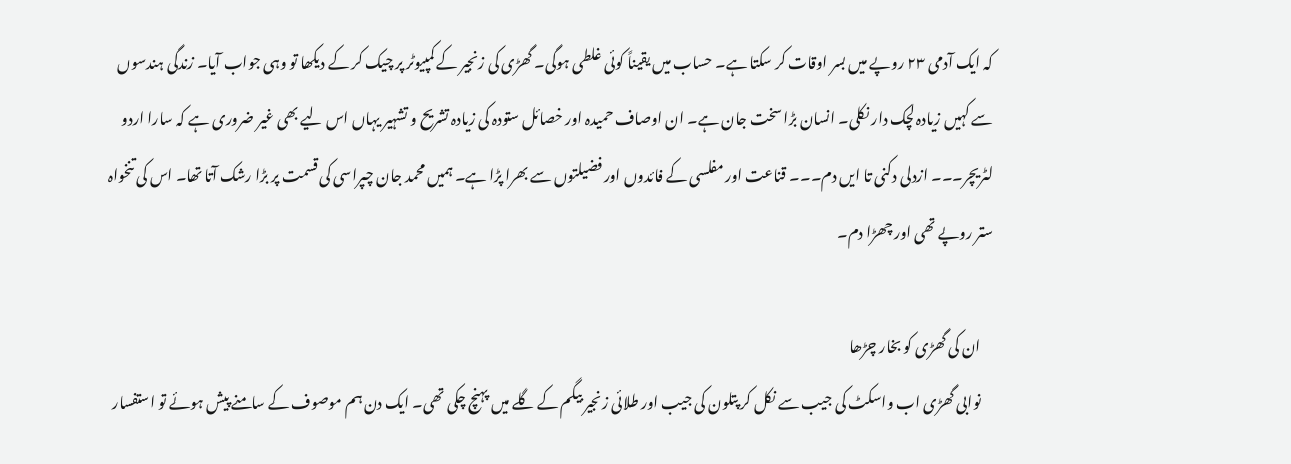کہ ایک آدمی ۲۳ روپے میں بسر اوقات کر سکتا ہے۔ حساب میں یقیناً کوئی غلطی ہوگی۔ گھڑی کی زنجیر کے کمپیوٹر پر چیک کر کے دیکھا تو وہی جواب آیا۔ زندگی ہندسوں سے کہیں زیادہ لچک دار نکلی۔ انسان بڑا سخت جان ہے۔ ان اوصاف حمیدہ اور خصائل ستودہ کی زیادہ تشریح و تشہیر یہاں اس لیے بھی غیر ضروری ہے کہ سارا اردو لٹریچر۔۔۔ ازدلی دکنی تا ایں دم۔۔۔ قناعت اور مفلسی کے فائدوں اور فضیلتوں سے بھرا پڑا ہے۔ ہمیں محمد جان چپراسی کی قسمت پر بڑا رشک آتا تھا۔ اس کی تنخواہ ستر روپے تھی اور چھڑا دم۔

    ان کی گھڑی کو بخار چڑھا
    نوابی گھڑی اب واسکٹ کی جیب سے نکل کر پتلون کی جیب اور طلائی زنجیر بیگم کے گلے میں پہنچ چکی تھی۔ ایک دن ہم موصوف کے سامنے پیش ہوئے تو استفسار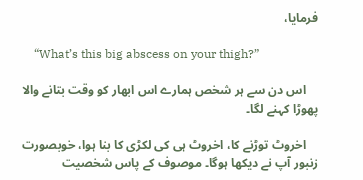فرمایا،

    “What’s this big abscess on your thigh?”

    اس دن سے ہر شخص ہمارے اس ابھار کو وقت بتانے والا پھوڑا کہنے لگا۔

    اخروٹ توڑنے کا، اخروٹ ہی کی لکڑی کا بنا ہوا، خوبصورت زنبور آپ نے دیکھا ہوگا۔ موصوف کے پاس شخصیت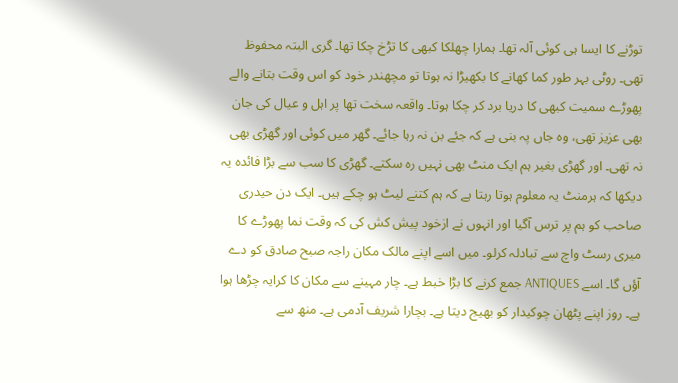توڑنے کا ایسا ہی کوئی آلہ تھا۔ ہمارا چھلکا کبھی کا تڑخ چکا تھا۔ گری البتہ محفوظ تھی۔ روٹی بہر طور کما کھانے کا بکھیڑا نہ ہوتا تو مچھندر خود کو اس وقت بتانے والے پھوڑے سمیت کبھی کا دریا برد کر چکا ہوتا۔ واقعہ سخت تھا پر اہل و عیال کی جان بھی عزیز تھی، وہ جاں پہ بنی ہے کہ جئے بن نہ رہا جائے۔ گھر میں کوئی اور گھڑی بھی نہ تھی۔ اور گھڑی بغیر ہم ایک منٹ بھی نہیں رہ سکتے۔ گھڑی کا سب سے بڑا فائدہ یہ دیکھا کہ ہرمنٹ یہ معلوم ہوتا رہتا ہے کہ ہم کتنے لیٹ ہو چکے ہیں۔ ایک دن حیدری صاحب کو ہم پر ترس آگیا اور انہوں نے ازخود پیش کش کی کہ وقت نما پھوڑے کا میری رسٹ واچ سے تبادلہ کرلو۔ میں اسے اپنے مالک مکان راجہ صبح صادق کو دے آؤں گا۔ اسے ANTIQUES جمع کرنے کا بڑا خبط ہے۔ چار مہینے سے مکان کا کرایہ چڑھا ہوا ہے۔ روز اپنے پٹھان چوکیدار کو بھیج دیتا ہے۔ بچارا شریف آدمی ہے۔ منھ سے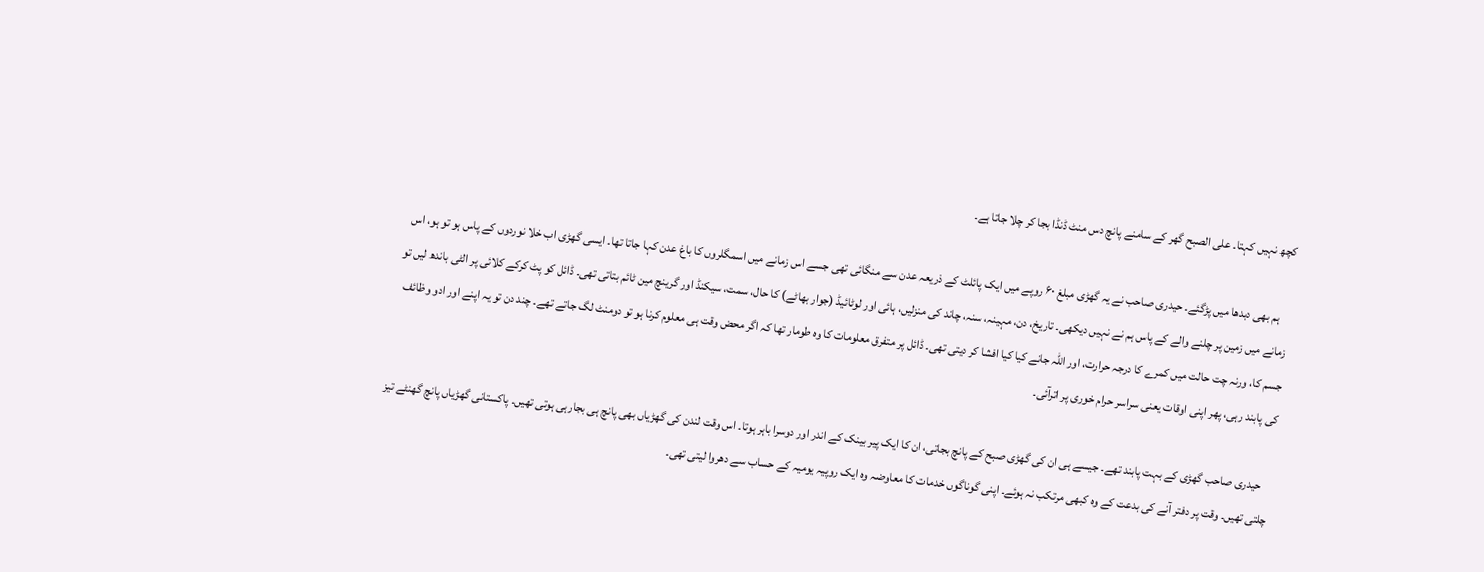کچھ نہیں کہتا۔ علی الصبح گھر کے سامنے پانچ دس منٹ ڈنڈا بجا کر چلا جاتا ہے۔

    ہم بھی دبدھا میں پڑگئے۔ حیدری صاحب نے یہ گھڑی مبلغ ۶۰ روپے میں ایک پائلٹ کے ذریعہ عدن سے منگائی تھی جسے اس زمانے میں اسمگلروں کا باغ عدن کہا جاتا تھا۔ ایسی گھڑی اب خلا نوردوں کے پاس ہو تو ہو، اس زمانے میں زمین پر چلنے والے کے پاس ہم نے نہیں دیکھی۔ تاریخ، دن، مہینہ، سنہ، چاند کی منزلیں، ہائی اور لوٹائیڈ (جوار بھاٹے) کا حال، سمت، سیکنڈ اور گرینچ مین ٹائم بتاتی تھی۔ ڈائل کو پٹ کرکے کلائی پر الٹی باندھ لیں تو جسم کا، ورنہ چت حالت میں کمرے کا درجہ حرارت، اور اللہ جانے کیا کیا افشا کر دیتی تھی۔ ڈائل پر متفرق معلومات کا وہ طومار تھا کہ اگر محض وقت ہی معلوم کرنا ہو تو دومنٹ لگ جاتے تھے۔ چند دن تو یہ اپنے اور ادو وظائف کی پابند رہی، پھر اپنی اوقات یعنی سراسر حرام خوری پر اترآئی۔

    حیدری صاحب گھڑی کے بہت پابند تھے۔ جیسے ہی ان کی گھڑی صبح کے پانچ بجاتی، ان کا ایک پیر بینک کے اندر اور دوسرا باہر ہوتا۔ اس وقت لندن کی گھڑیاں بھی پانچ ہی بجارہی ہوتی تھیں۔ پاکستانی گھڑیاں پانچ گھنٹے تیز چلتی تھیں۔ وقت پر دفتر آنے کی بدعت کے وہ کبھی مرتکب نہ ہوئے۔ اپنی گوناگوں خدمات کا معاوضہ وہ ایک روپیہ یومیہ کے حساب سے دھروا لیتی تھی۔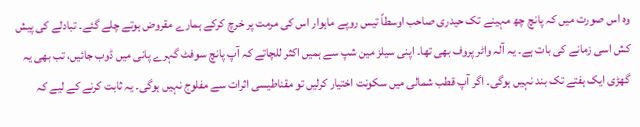وہ اس صورت میں کہ پانچ چھ مہینے تک حیدری صاحب اوسطاً تیس روپے ماہوار اس کی مرمت پر خرچ کرکے ہمارے مقروض ہوتے چلے گئے۔ تبادلے کی پیش کش اسی زمانے کی بات ہے۔ یہ آلہ واٹر پروف بھی تھا۔ اپنی سیلز مین شپ سے ہمیں اکثر للچاتے کہ آپ پانچ سوفٹ گہرے پانی میں ڈوب جائیں، تب بھی یہ گھڑی ایک ہفتے تک بند نہیں ہوگی۔ اگر آپ قطب شمالی میں سکونت اختیار کرلیں تو مقناطیسی اثرات سے مفلوج نہیں ہوگی۔ یہ ثابت کرنے کے لیے کہ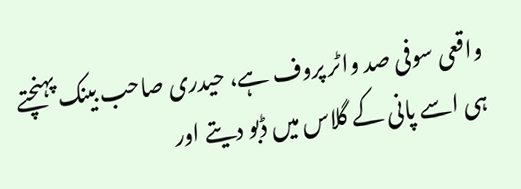واقعی سوفی صد واٹر پروف ہے، حیدری صاحب بینک پہنچتے ہی اسے پانی کے گلاس میں ڈبو دیتے اور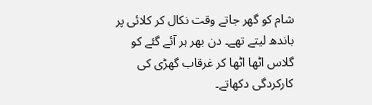شام کو گھر جاتے وقت نکال کر کلائی پر باندھ لیتے تھے۔ دن بھر ہر آئے گئے کو گلاس اٹھا اٹھا کر غرقاب گھڑی کی کارکردگی دکھاتے۔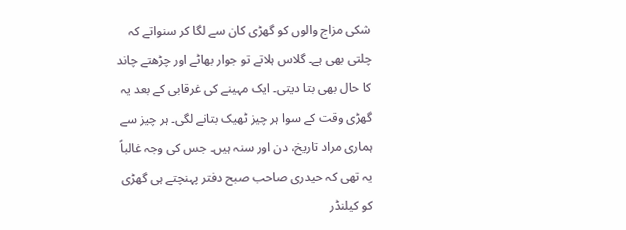شکی مزاج والوں کو گھڑی کان سے لگا کر سنواتے کہ چلتی بھی ہے۔ گلاس ہلاتے تو جوار بھاٹے اور چڑھتے چاند کا حال بھی بتا دیتی۔ ایک مہینے کی غرقابی کے بعد یہ گھڑی وقت کے سوا ہر چیز ٹھیک بتانے لگی۔ ہر چیز سے ہماری مراد تاریخ، دن اور سنہ ہیں۔ جس کی وجہ غالباً یہ تھی کہ حیدری صاحب صبح دفتر پہنچتے ہی گھڑی کو کیلنڈر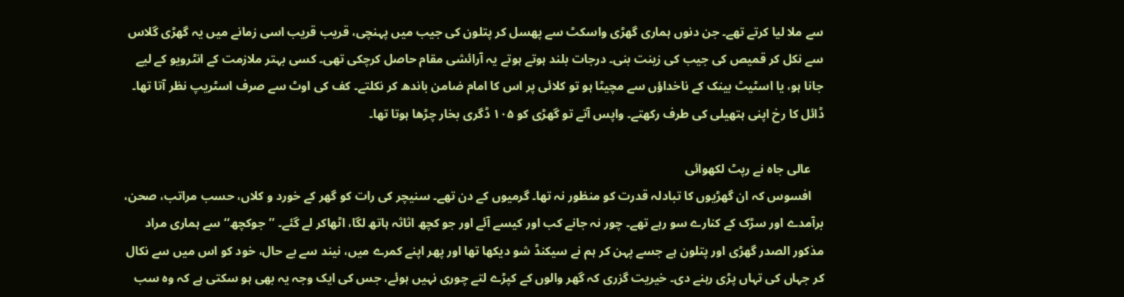سے ملا لیا کرتے تھے۔ جن دنوں ہماری گھڑی واسکٹ سے پھسل کر پتلون کی جیب میں پہنچی، قریب قریب اسی زمانے میں یہ گھڑی گلاس سے نکل کر قمیص کی جیب کی زینت بنی۔ درجات بلند ہوتے ہوتے یہ آرائشی مقام حاصل کرچکی تھی۔ کسی بہتر ملازمت کے انٹرویو کے لیے جانا ہو، یا اسٹیٹ بینک کے ناخداؤں سے مچیٹا ہو تو کلائی پر اس کا امام ضامن باندھ کر نکلتے۔ کف کی اوٹ سے صرف اسٹریپ نظر آتا تھا۔ ڈائل کا رخ اپنی ہتھیلی کی طرف رکھتے۔ واپس آتے تو گھڑی کو ۱۰۵ ڈگری بخار چڑھا ہوتا تھا۔

    عالی جاہ نے رپٹ لکھوائی
    افسوس کہ ان گھڑیوں کا تبادلہ قدرت کو منظور نہ تھا۔ گرمیوں کے دن تھے۔ سنیچر کی رات کو گھر کے خورد و کلاں، حسب مراتب، صحن، برآمدے اور سڑک کے کنارے سو رہے تھے۔ چور نہ جانے کب اور کیسے آئے اور جو کچھ اثاثہ ہاتھ لگا، اٹھاکر لے گئے۔ ’’جوکچھ‘‘ سے ہماری مراد مذکور الصدر گھڑی اور پتلون ہے جسے پہن کر ہم نے سیکنڈ شو دیکھا تھا اور پھر اپنے کمرے میں، نیند سے بے حال، خود کو اس میں سے نکال کر جہاں کی تہاں پڑی رہنے دی۔ خیریت گزری کہ گھر والوں کے کپڑے لتے چوری نہیں ہوئے، جس کی ایک وجہ یہ بھی ہو سکتی ہے کہ وہ سب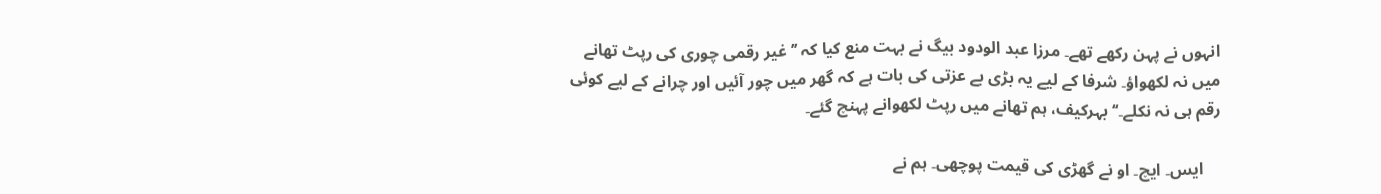انہوں نے پہن رکھے تھے۔ مرزا عبد الودود بیگ نے بہت منع کیا کہ ’’غیر رقمی چوری کی رپٹ تھانے میں نہ لکھواؤ۔ شرفا کے لیے یہ بڑی بے عزتی کی بات ہے کہ گھر میں چور آئیں اور چرانے کے لیے کوئی رقم ہی نہ نکلے۔‘‘ بہرکیف، ہم تھانے میں رپٹ لکھوانے پہنچ گئے۔

    ایس۔ ایچ۔ او نے گھڑی کی قیمت پوچھی۔ ہم نے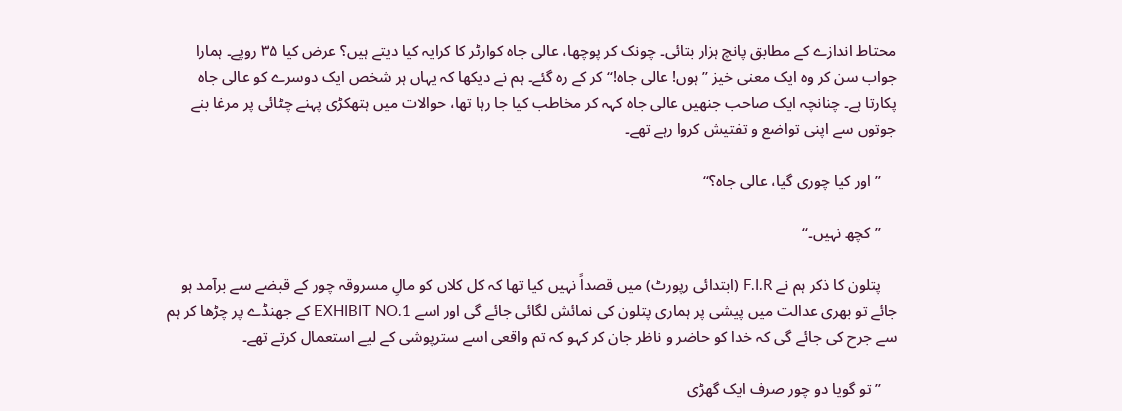محتاط اندازے کے مطابق پانچ ہزار بتائی۔ چونک کر پوچھا، عالی جاہ کوارٹر کا کرایہ کیا دیتے ہیں؟ عرض کیا ۳۵ روپے۔ ہمارا جواب سن کر وہ ایک معنی خیز ’’ہوں! عالی جاہ!‘‘ کر کے رہ گئے۔ ہم نے دیکھا کہ یہاں ہر شخص ایک دوسرے کو عالی جاہ پکارتا ہے۔ چنانچہ ایک صاحب جنھیں عالی جاہ کہہ کر مخاطب کیا جا رہا تھا، حوالات میں ہتھکڑی پہنے چٹائی پر مرغا بنے جوتوں سے اپنی تواضع و تفتیش کروا رہے تھے۔

    ’’اور کیا چوری گیا، عالی جاہ؟‘‘

    ’’کچھ نہیں۔‘‘

    پتلون کا ذکر ہم نے F.I.R (ابتدائی رپورٹ) میں قصداً نہیں کیا تھا کہ کل کلاں کو مالِ مسروقہ چور کے قبضے سے برآمد ہو جائے تو بھری عدالت میں پیشی پر ہماری پتلون کی نمائش لگائی جائے گی اور اسے EXHIBIT NO.1 کے جھنڈے پر چڑھا کر ہم سے جرح کی جائے گی کہ خدا کو حاضر و ناظر جان کر کہو کہ تم واقعی اسے سترپوشی کے لیے استعمال کرتے تھے۔

    ’’تو گویا دو چور صرف ایک گھڑی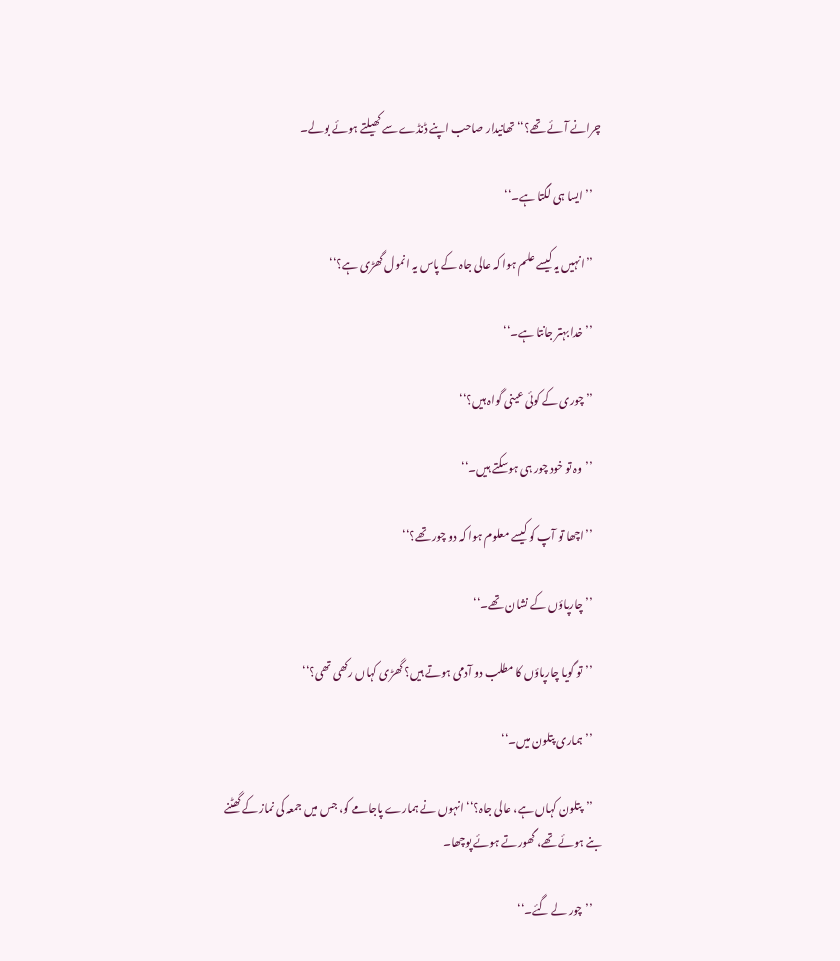چرانے آئے تھے؟‘‘ تھانیدار صاحب اپنے ڈنڈے سے کھیلتے ہوئے بولے۔

    ’’ایسا ہی لگتا ہے۔‘‘

    ’’انہیں یہ کیسے علم ہوا کہ عالی جاہ کے پاس یہ انمول گھڑی ہے؟‘‘

    ’’خدا بہتر جانتا ہے۔‘‘

    ’’چوری کے کوئی عینی گواہ ہیں؟‘‘

    ’’وہ تو خود چور ہی ہوسکتے ہیں۔‘‘

    ’’اچھا تو آپ کو کیسے معلوم ہوا کہ دو چور تھے؟‘‘

    ’’چارپاؤں کے نشان تھے۔‘‘

    ’’تو گویا چارپاؤں کا مطلب دو آدمی ہوتے ہیں؟ گھڑی کہاں رکھی تھی؟‘‘

    ’’ہماری پتلون میں۔‘‘

    ’’پتلون کہاں ہے، عالی جاہ؟‘‘ انہوں نے ہمارے پاجامے کو، جس میں جمعہ کی نماز کے گھٹنے بنے ہوئے تھے، گھورتے ہوئے پوچھا۔

    ’’چور لے گئے۔‘‘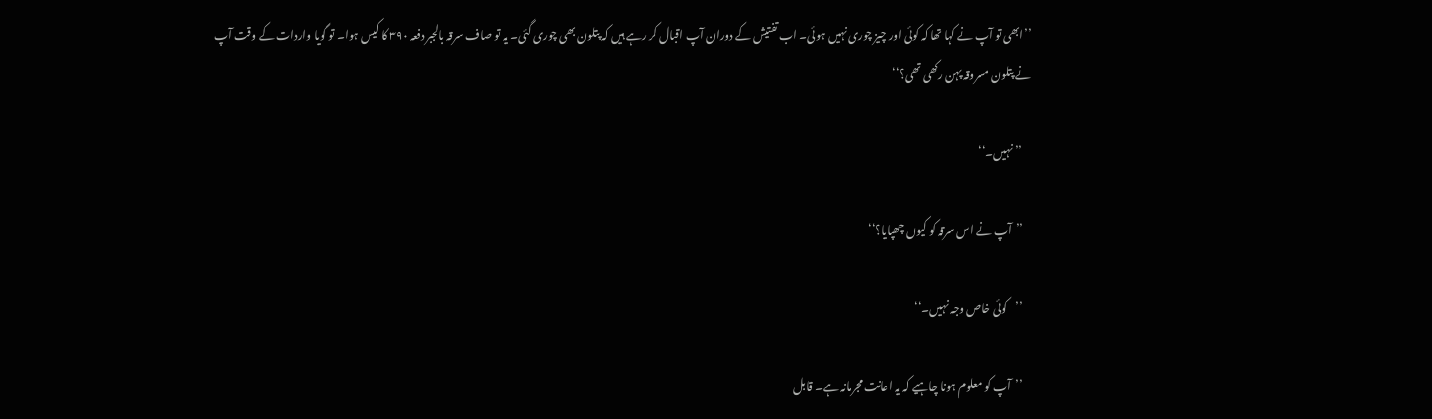’’ابھی تو آپ نے کہا تھا کہ کوئی اور چیز چوری نہیں ہوئی۔ اب تفتیش کے دوران آپ اقبال کر رہے ہیں کہ پتلون بھی چوری گئی۔ یہ تو صاف سرقہ بالجبر دفعہ ۳۹۰ کا کیس ہوا۔ تو گویا واردات کے وقت آپ نے پتلون مسروقہ پہن رکھی تھی؟‘‘

    ’’نہیں۔‘‘

    ’’آپ نے اس سرقہ کو کیوں چھپایا؟‘‘

    ’’کوئی خاص وجہ نہیں۔‘‘

    ’’آپ کو معلوم ہونا چاہیے کہ یہ اعانت مجرمانہ ہے۔ قابل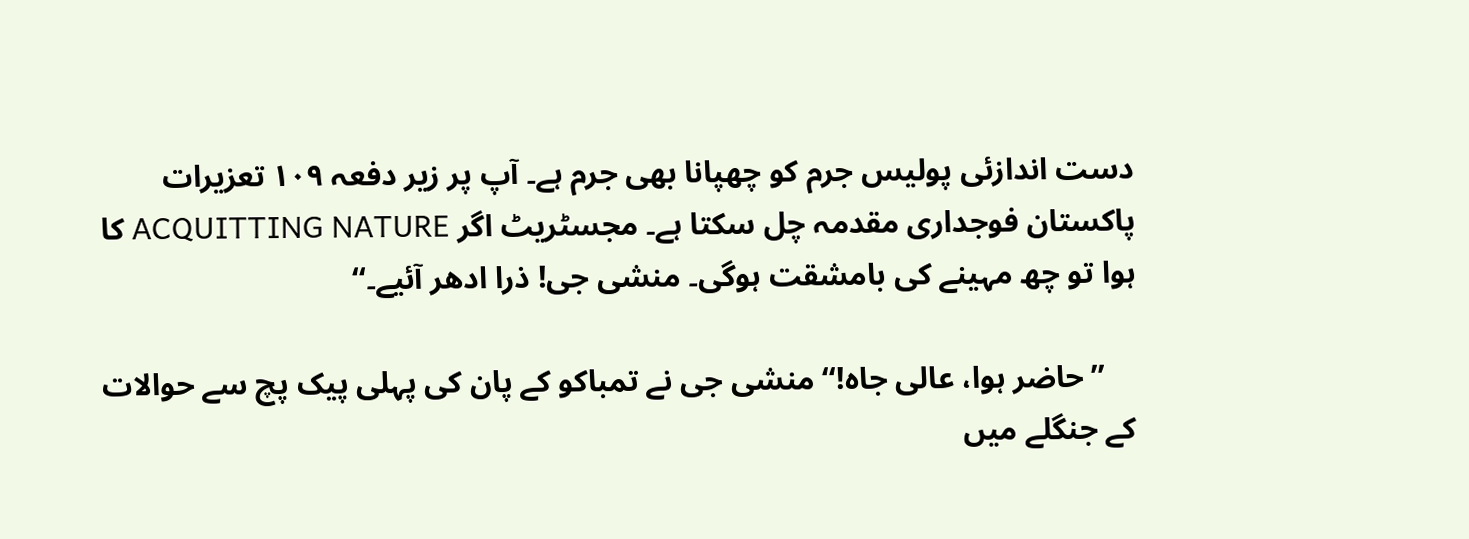دست اندازئی پولیس جرم کو چھپانا بھی جرم ہے۔ آپ پر زیر دفعہ ۱۰۹ تعزیرات پاکستان فوجداری مقدمہ چل سکتا ہے۔ مجسٹریٹ اگر ACQUITTING NATURE کا ہوا تو چھ مہینے کی بامشقت ہوگی۔ منشی جی! ذرا ادھر آئیے۔‘‘

    ’’حاضر ہوا، عالی جاہ!‘‘ منشی جی نے تمباکو کے پان کی پہلی پیک پچ سے حوالات کے جنگلے میں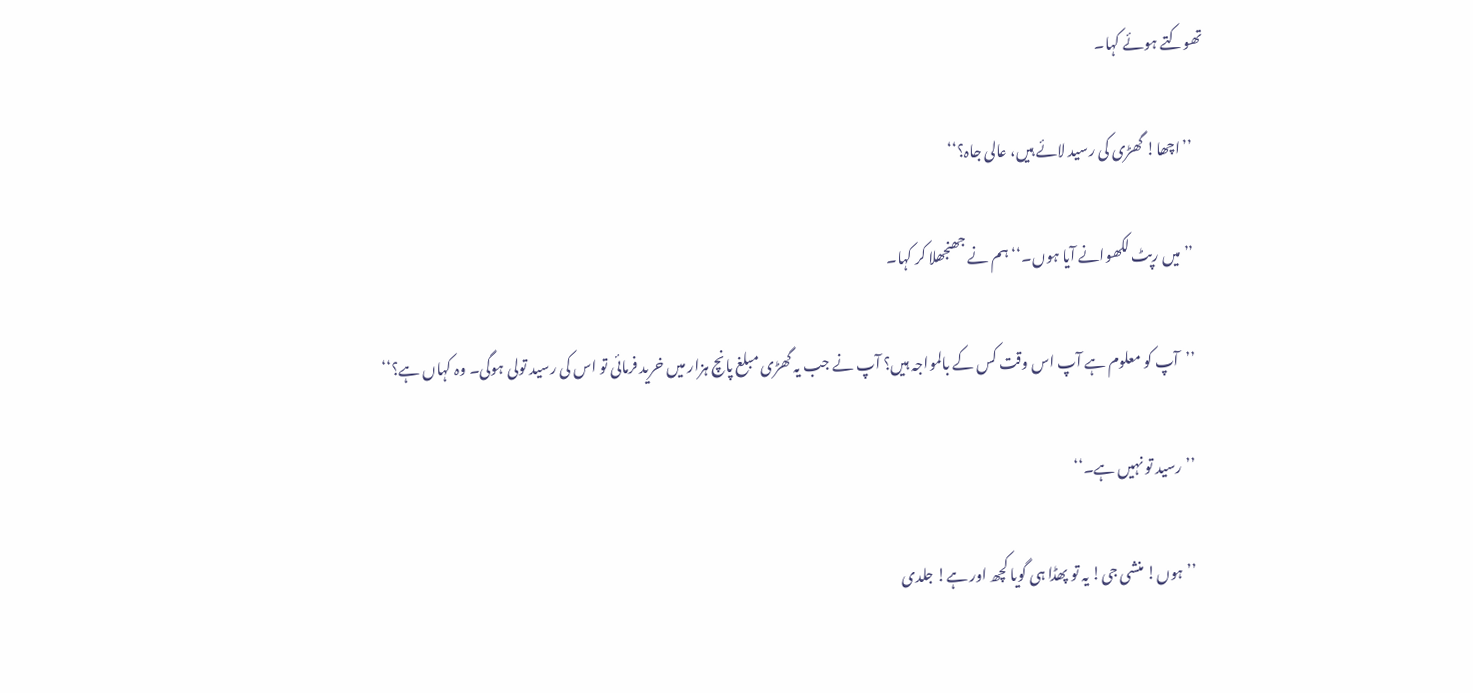تھوکتے ہوئے کہا۔

    ’’اچھا! گھڑی کی رسید لائے ہیں، عالی جاہ؟‘‘

    ’’میں رپٹ لکھوانے آیا ہوں۔‘‘ ہم نے جھنجھلا کر کہا۔

    ’’آپ کو معلوم ہے آپ اس وقت کس کے بالمواجہ ہیں؟ آپ نے جب یہ گھڑی مبلغ پانچ ہزار میں خرید فرمائی تو اس کی رسید تولی ہوگی۔ وہ کہاں ہے؟‘‘

    ’’رسید تو نہیں ہے۔‘‘

    ’’ہوں! منشی جی! یہ تو پھڈا ہی گویا کچھ اور ہے! جلدی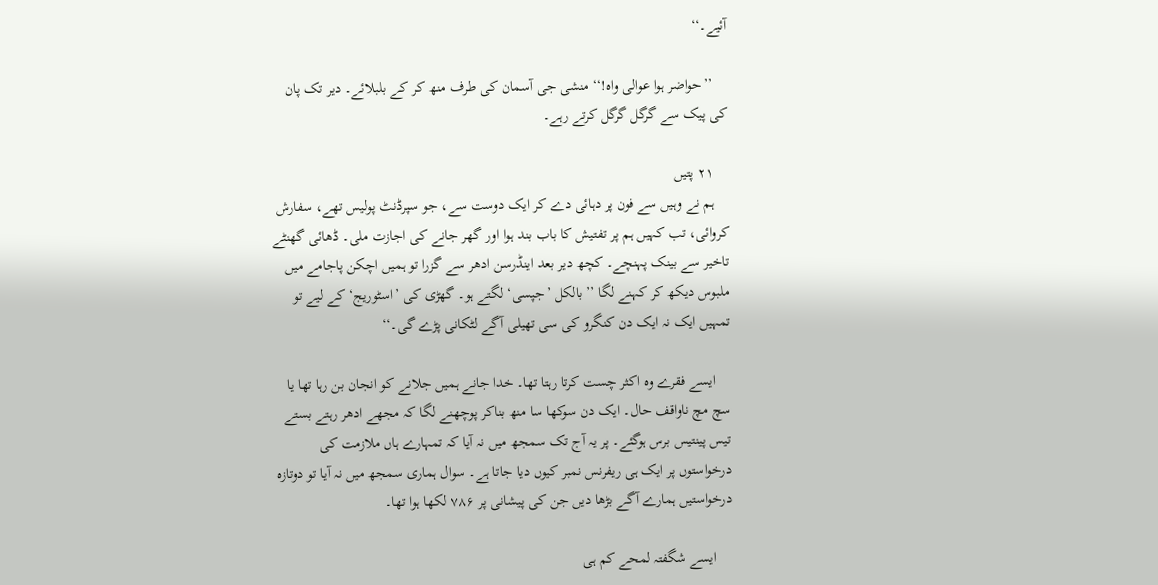آئیے۔‘‘

    ’’حواضر ہوا عوالی واہ!‘‘ منشی جی آسمان کی طرف منھ کر کے بلبلائے۔ دیر تک پان کی پیک سے گرگل گرگل کرتے رہے۔

    ۲۱ پتیں
    ہم نے وہیں سے فون پر دہائی دے کر ایک دوست سے، جو سپرڈنٹ پولیس تھے، سفارش کروائی، تب کہیں ہم پر تفتیش کا باب بند ہوا اور گھر جانے کی اجازت ملی۔ ڈھائی گھنٹے تاخیر سے بینک پہنچے۔ کچھ دیر بعد اینڈرسن ادھر سے گزرا تو ہمیں اچکن پاجامے میں ملبوس دیکھ کر کہنے لگا ’’بالکل ’جپسی‘ لگتے ہو۔ گھڑی کی ’اسٹوریج‘ کے لیے تو تمہیں ایک نہ ایک دن کنگرو کی سی تھیلی آگے لٹکانی پڑے گی۔‘‘

    ایسے فقرے وہ اکثر چست کرتا رہتا تھا۔ خدا جانے ہمیں جلانے کو انجان بن رہا تھا یا سچ مچ ناواقف حال۔ ایک دن سوکھا سا منھ بناکر پوچھنے لگا کہ مجھے ادھر رہتے بستے تیس پینتیس برس ہوگئے۔ پر یہ آج تک سمجھ میں نہ آیا کہ تمہارے ہاں ملازمت کی درخواستوں پر ایک ہی ریفرنس نمبر کیوں دیا جاتا ہے۔ سوال ہماری سمجھ میں نہ آیا تو دوتازہ درخواستیں ہمارے آگے بڑھا دیں جن کی پیشانی پر ۷۸۶ لکھا ہوا تھا۔

    ایسے شگفتہ لمحے کم ہی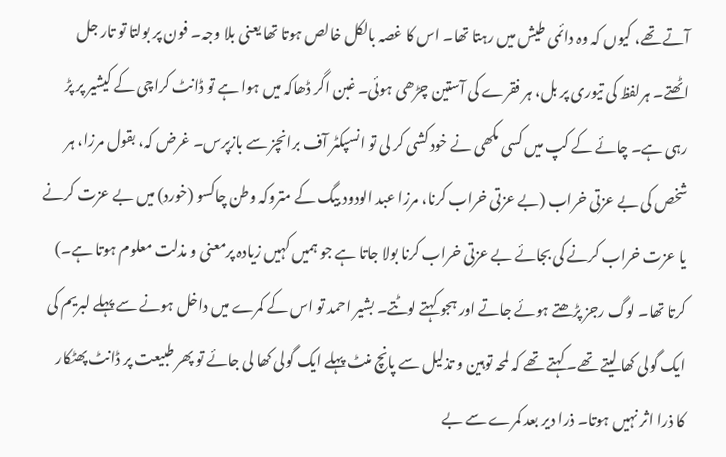آتے تھے، کیوں کہ وہ دائمی طیش میں رہتا تھا۔ اس کا غصہ بالکل خالص ہوتا تھا یعنی بلا وجہ۔ فون پر بولتا تو تار جل اٹھتے۔ ہرلفظ کی تیوری پر بل، ہر فقرے کی آستین چڑھی ہوئی۔ غبن اگر ڈھاکہ میں ہوا ہے تو ڈانٹ کراچی کے کیشیر پر پڑ رہی ہے۔ چائے کے کپ میں کسی مکھی نے خود کشی کر لی تو انسپکٹر آف برانچز سے بازپرس۔ غرض کہ، بقول مرزا، ہر شخص کی بے عزتی خراب (بے عزتی خراب کرنا، مرزا عبد الودود بیگ کے متروکہ وطن چاکسو (خورد) میں بے عزت کرنے یا عزت خراب کرنے کی بجائے بے عزتی خراب کرنا بولا جاتا ہے جو ہمیں کہیں زیادہ پرمعنی و مذلت معلوم ہوتا ہے۔) کرتا تھا۔ لوگ رجز پڑھتے ہوئے جاتے اور ہجو کہتے لوٹتے۔ بشیر احمد تو اس کے کمرے میں داخل ہونے سے پہلے لبریم کی ایک گولی کھا لیتے تھے۔ کہتے تھے کہ لمحہ توہین و تذلیل سے پانچ منٹ پہلے ایک گولی کھا لی جائے تو پھر طبیعت پر ڈانٹ پھٹکار کا ذرا اثر نہیں ہوتا۔ ذرا دیر بعد کمرے سے بے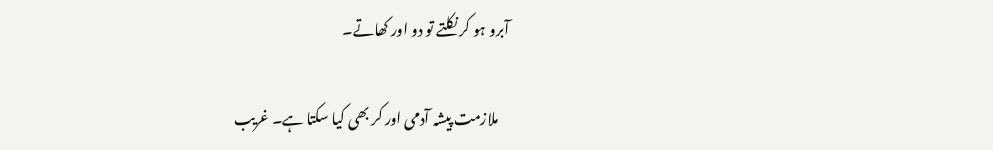آبرو ہو کر نکلتے تو دو اور کھاتے۔

    ملازمت پیشہ آدمی اور کر بھی کیا سکتا ہے۔ غریب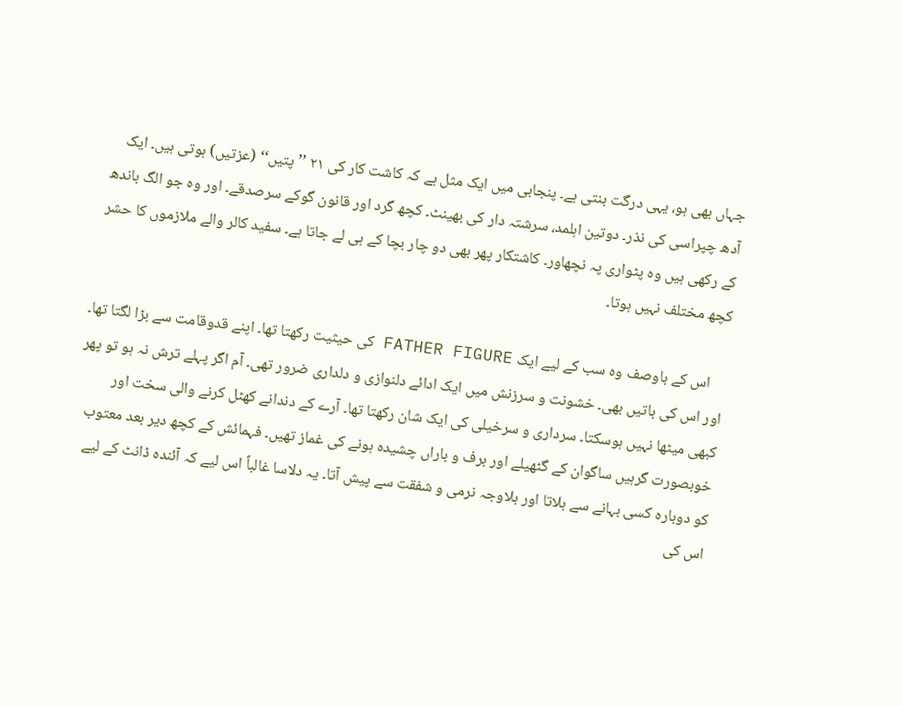جہاں بھی ہو، یہی درگت بنتی ہے۔ پنجابی میں ایک مثل ہے کہ کاشت کار کی ۲۱ ’’پتیں‘‘ (عزتیں) ہوتی ہیں۔ ایک آدھ چپراسی کی نذر۔ دوتین اہلمد، سرشتہ دار کی بھینٹ۔ کچھ گرد اور قانون گوکے سرصدقے۔ اور وہ جو الگ باندھ کے رکھی ہیں وہ پٹواری پہ نچھاور۔ کاشتکار پھر بھی دو چار بچا کے ہی لے جاتا ہے۔ سفید کالر والے ملازموں کا حشر کچھ مختلف نہیں ہوتا۔

    اس کے باوصف وہ سب کے لیے ایک FATHER FIGURE کی حیثیت رکھتا تھا۔ اپنے قدوقامت سے بڑا لگتا تھا۔ اور اس کی باتیں بھی۔ خشونت و سرزنش میں ایک ادائے دلنوازی و دلداری ضرور تھی۔ آم اگر پہلے ترش نہ ہو تو پھر کبھی میٹھا نہیں ہوسکتا۔ سرداری و سرخیلی کی ایک شان رکھتا تھا۔ آرے کے دندانے کھٹل کرنے والی سخت اور خوبصورت گرہیں ساگوان کے گٹھیلے اور برف و باراں چشیدہ ہونے کی غماز تھیں۔ فہمائش کے کچھ دیر بعد معتوب کو دوبارہ کسی بہانے سے بلاتا اور بلاوجہ نرمی و شفقت سے پیش آتا۔ یہ دلاسا غالباً اس لیے کہ آئندہ ڈانٹ کے لیے اس کی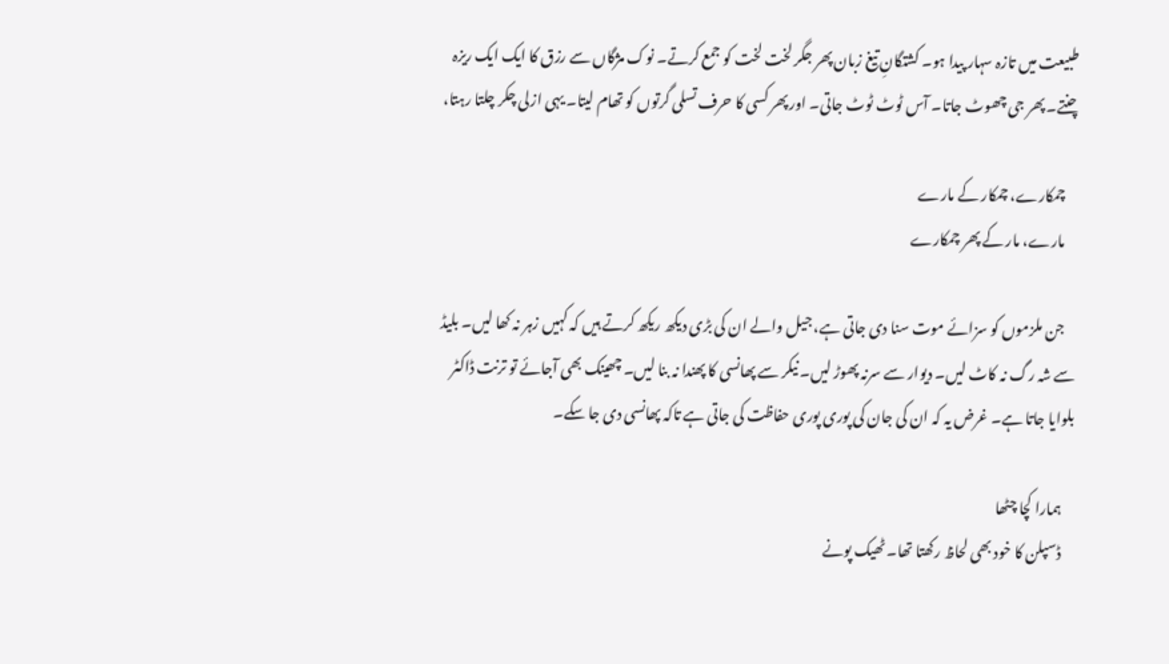طبیعت میں تازہ سہار پیدا ہو۔ کشتگانِ تیغ زبان پھر جگر لخت لخت کو جمع کرتے۔ نوک مژگاں سے رزق کا ایک ایک ریزہ چنتے۔ پھر جی چھوٹ جاتا۔ آس ٹوٹ ٹوٹ جاتی۔ اور پھر کسی کا حرف تسلی گرتوں کو تھام لیتا۔ یہی ازلی چکر چلتا رہتا،

    چمکارے، چمکار کے مارے
    مارے، مار کے پھر چمکارے

    جن ملزموں کو سزائے موت سنا دی جاتی ہے، جیل والے ان کی بڑی دیکھ ریکھ کرتے ہیں کہ کہیں زہر نہ کھا لیں۔ بلیڈ سے شہ رگ نہ کاٹ لیں۔ دیوار سے سرنہ پھوڑ لیں۔ نیکر سے پھانسی کا پھندا نہ بنا لیں۔ چھینک بھی آجائے تو ترنت ڈاکٹر بلوایا جاتا ہے۔ غرض یہ کہ ان کی جان کی پوری پوری حفاظت کی جاتی ہے تاکہ پھانسی دی جا سکے۔

    ہمارا کچا چٹھا
    ڈسپلن کا خود بھی لحاظ رکھتا تھا۔ ٹھیک پونے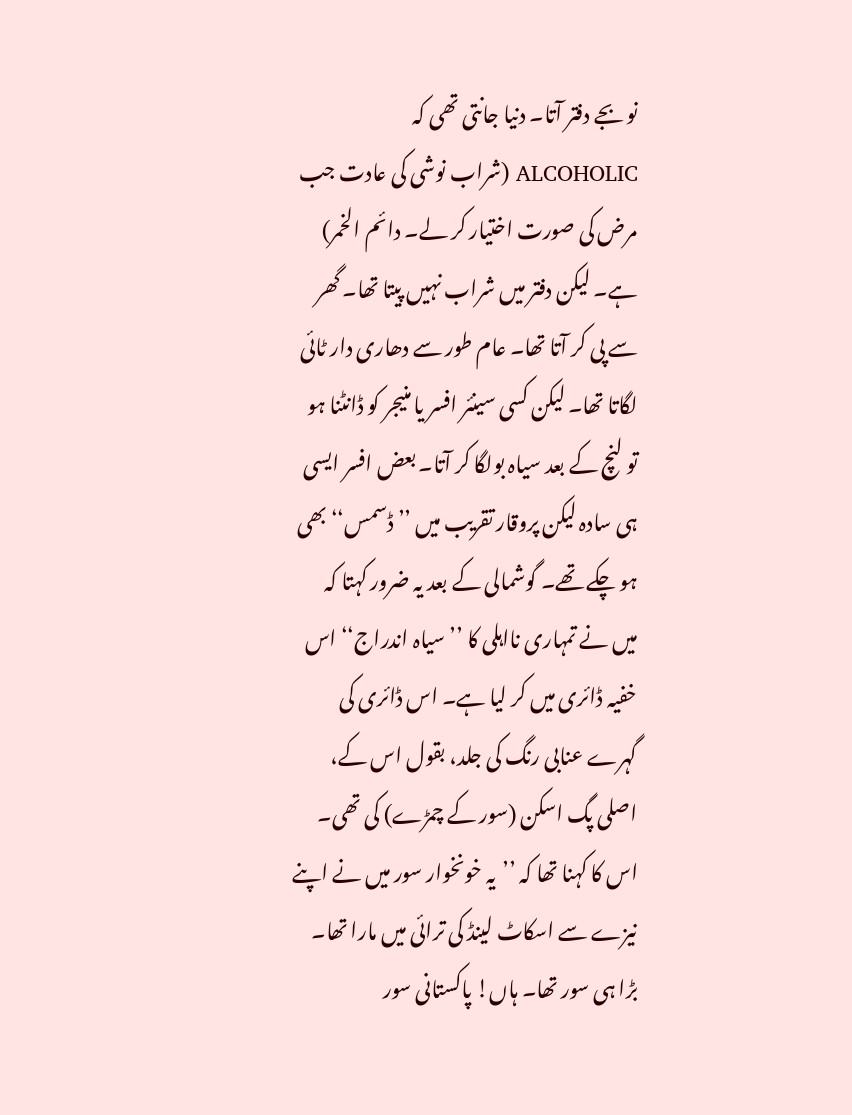نو بجے دفتر آتا۔ دنیا جانتی تھی کہ ALCOHOLIC (شراب نوشی کی عادت جب مرض کی صورت اختیار کر لے۔ دائم الخمر) ہے۔ لیکن دفتر میں شراب نہیں پیتا تھا۔ گھر سے پی کر آتا تھا۔ عام طور سے دھاری دار ٹائی لگاتا تھا۔ لیکن کسی سینئر افسر یا منیجر کو ڈانٹنا ہو تو لنچ کے بعد سیاہ بولگا کر آتا۔ بعض افسر ایسی ہی سادہ لیکن پروقار تقریب میں ’’ڈسمس‘‘ بھی ہو چکے تھے۔ گوشمالی کے بعد یہ ضرور کہتا کہ میں نے تمہاری نااہلی کا ’’سیاہ اندراج‘‘ اس خفیہ ڈائری میں کر لیا ہے۔ اس ڈائری کی گہرے عنابی رنگ کی جلد، بقول اس کے، اصلی پگ اسکن (سور کے چمڑے) کی تھی۔ اس کا کہنا تھا کہ ’’یہ خونخوار سور میں نے اپنے نیزے سے اسکاٹ لینڈ کی ترائی میں مارا تھا۔ بڑا ہی سور تھا۔ ہاں! پاکستانی سور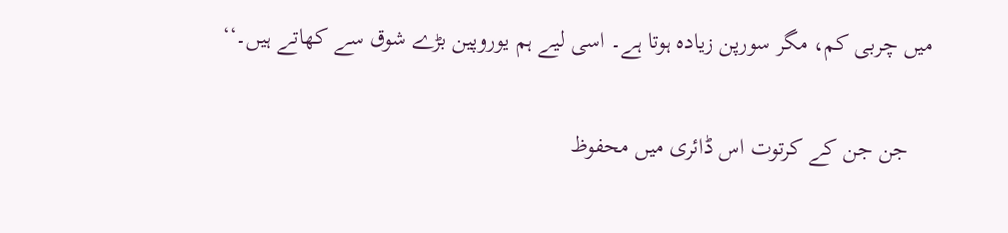میں چربی کم، مگر سورپن زیادہ ہوتا ہے۔ اسی لیے ہم یوروپین بڑے شوق سے کھاتے ہیں۔‘‘

    جن جن کے کرتوت اس ڈائری میں محفوظ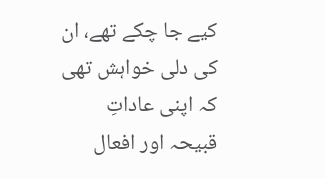کیے جا چکے تھے، ان کی دلی خواہش تھی کہ اپنی عاداتِ قبیحہ اور افعال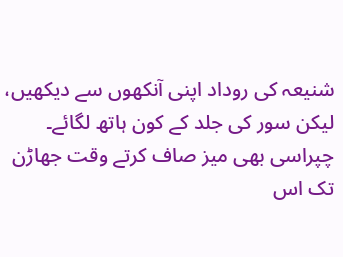شنیعہ کی روداد اپنی آنکھوں سے دیکھیں، لیکن سور کی جلد کے کون ہاتھ لگائے۔ چپراسی بھی میز صاف کرتے وقت جھاڑن تک اس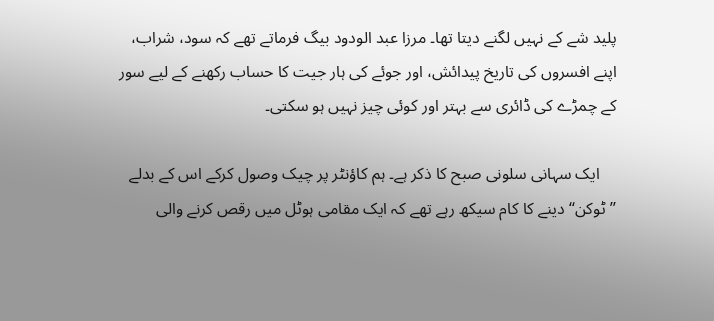پلید شے کے نہیں لگنے دیتا تھا۔ مرزا عبد الودود بیگ فرماتے تھے کہ سود، شراب، اپنے افسروں کی تاریخ پیدائش، اور جوئے کی ہار جیت کا حساب رکھنے کے لیے سور کے چمڑے کی ڈائری سے بہتر اور کوئی چیز نہیں ہو سکتی۔

    ایک سہانی سلونی صبح کا ذکر ہے۔ ہم کاؤنٹر پر چیک وصول کرکے اس کے بدلے ’’ٹوکن‘‘ دینے کا کام سیکھ رہے تھے کہ ایک مقامی ہوٹل میں رقص کرنے والی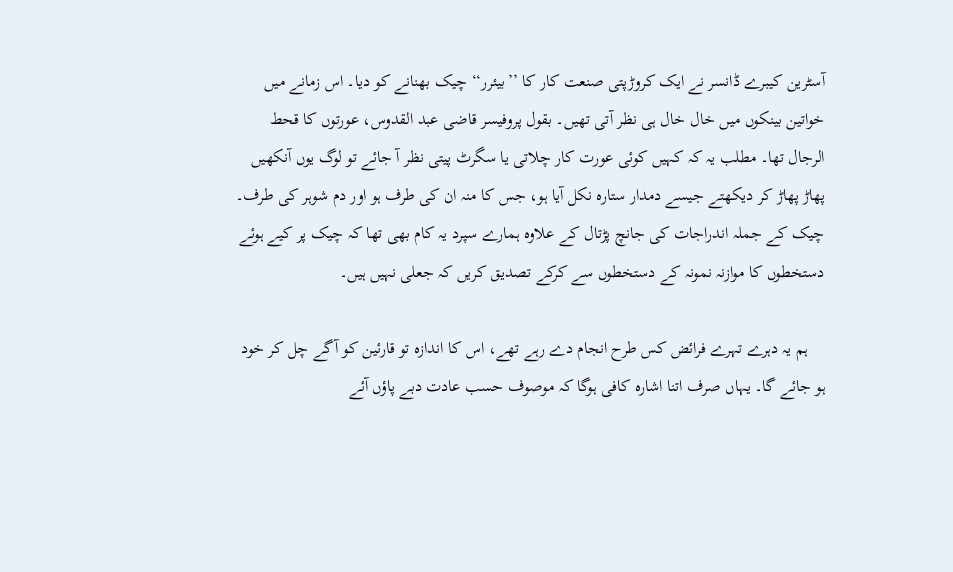آسٹرین کیبرے ڈانسر نے ایک کروڑپتی صنعت کار کا ’’بیئرر‘‘ چیک بھنانے کو دیا۔ اس زمانے میں خواتین بینکوں میں خال خال ہی نظر آتی تھیں۔ بقول پروفیسر قاضی عبد القدوس، عورتوں کا قحط الرجال تھا۔ مطلب یہ کہ کہیں کوئی عورت کار چلاتی یا سگرٹ پیتی نظر آ جائے تو لوگ یوں آنکھیں پھاڑ پھاڑ کر دیکھتے جیسے دمدار ستارہ نکل آیا ہو، جس کا منہ ان کی طرف ہو اور دم شوہر کی طرف۔ چیک کے جملہ اندراجات کی جانچ پڑتال کے علاوہ ہمارے سپرد یہ کام بھی تھا کہ چیک پر کیے ہوئے دستخطوں کا موازنہ نمونہ کے دستخطوں سے کرکے تصدیق کریں کہ جعلی نہیں ہیں۔

    ہم یہ دہرے تہرے فرائض کس طرح انجام دے رہے تھے، اس کا اندازہ تو قارئین کو آگے چل کر خود ہو جائے گا۔ یہاں صرف اتنا اشارہ کافی ہوگا کہ موصوف حسب عادت دبے پاؤں آئے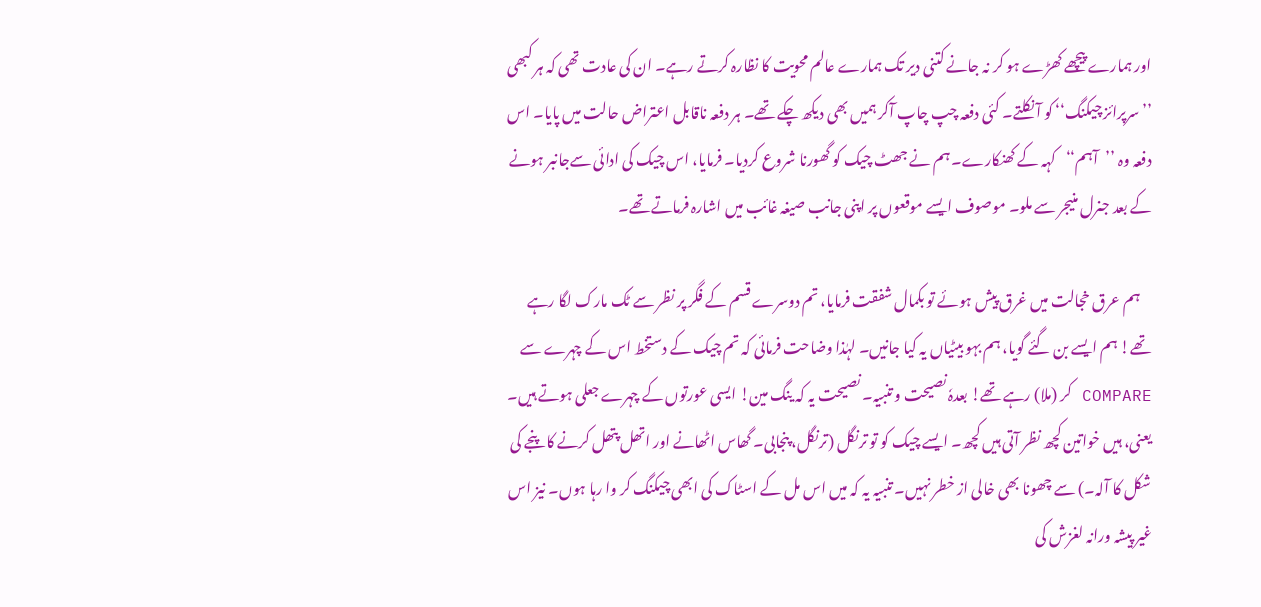اور ہمارے پیچھے کھڑے ہو کر نہ جانے کتنی دیر تک ہمارے عالم محویت کا نظارہ کرتے رہے۔ ان کی عادت تھی کہ ہر کبھی ’’سرپرائز چیکنگ‘‘ کو آ نکلتے۔ کئی دفعہ چپ چاپ آکر ہمیں بھی دیکھ چکے تھے۔ ہر دفعہ ناقابل اعتراض حالت میں پایا۔ اس دفعہ وہ ’’آہم‘‘کہہ کے کھنکارے۔ ہم نے جھٹ چیک کو گھورنا شروع کردیا۔ فرمایا، اس چیک کی ادائی سےجانبر ہونے کے بعد جنرل منیجر سے ملو۔ موصوف ایسے موقعوں پر اپنی جانب صیغہ غائب میں اشارہ فرماتے تھے۔

    ہم عرق خجالت میں غرق پیش ہوئے تو بکمال شفقت فرمایا، تم دوسرے قسم کے فگر پر نظر سے ٹک مارک لگا رہے تھے! ہم ایسے بن گئے گویا، ہم بہو بیٹیاں یہ کیا جانیں۔ لہٰذا وضاحت فرمائی کہ تم چیک کے دستخط اس کے چہرے سے COMPARE کر (ملا) رہے تھے! بعدہٗ نصیحت و تنبیہ۔ نصیحت یہ کہ ینگ مین! ایسی عورتوں کے چہرے جعلی ہوتے ہیں۔ یعنی، ہیں خواتین کچھ نظر آتی ہیں کچھ۔ ایسے چیک کو تو ترنگل (ترنگل، پنجابی۔ گھاس اٹھانے اور اتھل پتھل کرنے کا پنجے کی شکل کا آلہ۔) سے چھونا بھی خالی از خطر نہیں۔ تنبیہ یہ کہ میں اس مل کے اسٹاک کی ابھی چیکنگ کر وا رہا ہوں۔ نیز اس غیر پیشہ ورانہ لغزش کی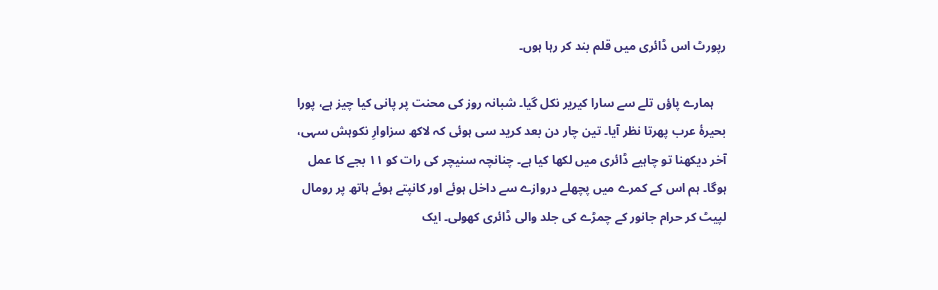رپورٹ اس ڈائری میں قلم بند کر رہا ہوں۔

    ہمارے پاؤں تلے سے سارا کیریر نکل گیا۔ شبانہ روز کی محنت پر پانی کیا چیز ہے، پورا بحیرۂ عرب پھرتا نظر آیا۔ تین چار دن بعد کرید سی ہوئی کہ لاکھ سزاوارِ نکوہش سہی، آخر دیکھنا تو چاہیے ڈائری میں لکھا کیا ہے۔ چنانچہ سنیچر کی رات کو ۱۱ بجے کا عمل ہوگا۔ ہم اس کے کمرے میں پچھلے دروازے سے داخل ہوئے اور کانپتے ہوئے ہاتھ پر رومال لپیٹ کر حرام جانور کے چمڑے کی جلد والی ڈائری کھولی۔ ایک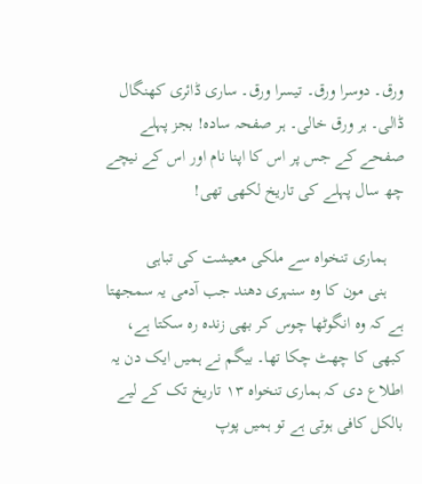ورق۔ دوسرا ورق۔ تیسرا ورق۔ ساری ڈائری کھنگال ڈالی۔ ہر ورق خالی۔ ہر صفحہ سادہ! بجز پہلے صفحے کے جس پر اس کا اپنا نام اور اس کے نیچے چھ سال پہلے کی تاریخ لکھی تھی!

    ہماری تنخواہ سے ملکی معیشت کی تباہی
    ہنی مون کا وہ سنہری دھند جب آدمی یہ سمجھتا ہے کہ وہ انگوٹھا چوس کر بھی زندہ رہ سکتا ہے، کبھی کا چھٹ چکا تھا۔ بیگم نے ہمیں ایک دن یہ اطلاع دی کہ ہماری تنخواہ ۱۳ تاریخ تک کے لیے بالکل کافی ہوتی ہے تو ہمیں پوپ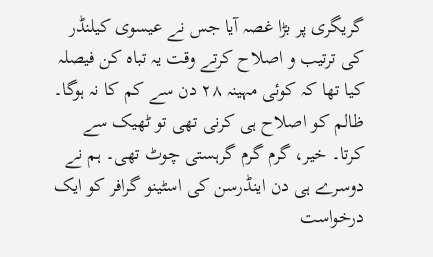گریگری پر بڑا غصہ آیا جس نے عیسوی کیلنڈر کی ترتیب و اصلاح کرتے وقت یہ تباہ کن فیصلہ کیا تھا کہ کوئی مہینہ ۲۸ دن سے کم کا نہ ہوگا۔ ظالم کو اصلاح ہی کرنی تھی تو ٹھیک سے کرتا۔ خیر، گرم گرم گرہستی چوٹ تھی۔ ہم نے دوسرے ہی دن اینڈرسن کی اسٹینو گرافر کو ایک درخواست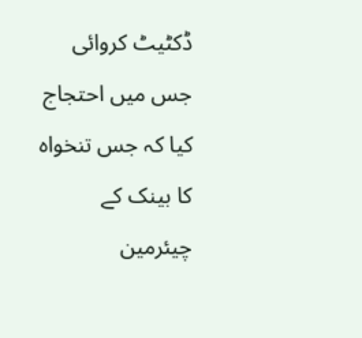ڈکٹیٹ کروائی جس میں احتجاج کیا کہ جس تنخواہ کا بینک کے چیئرمین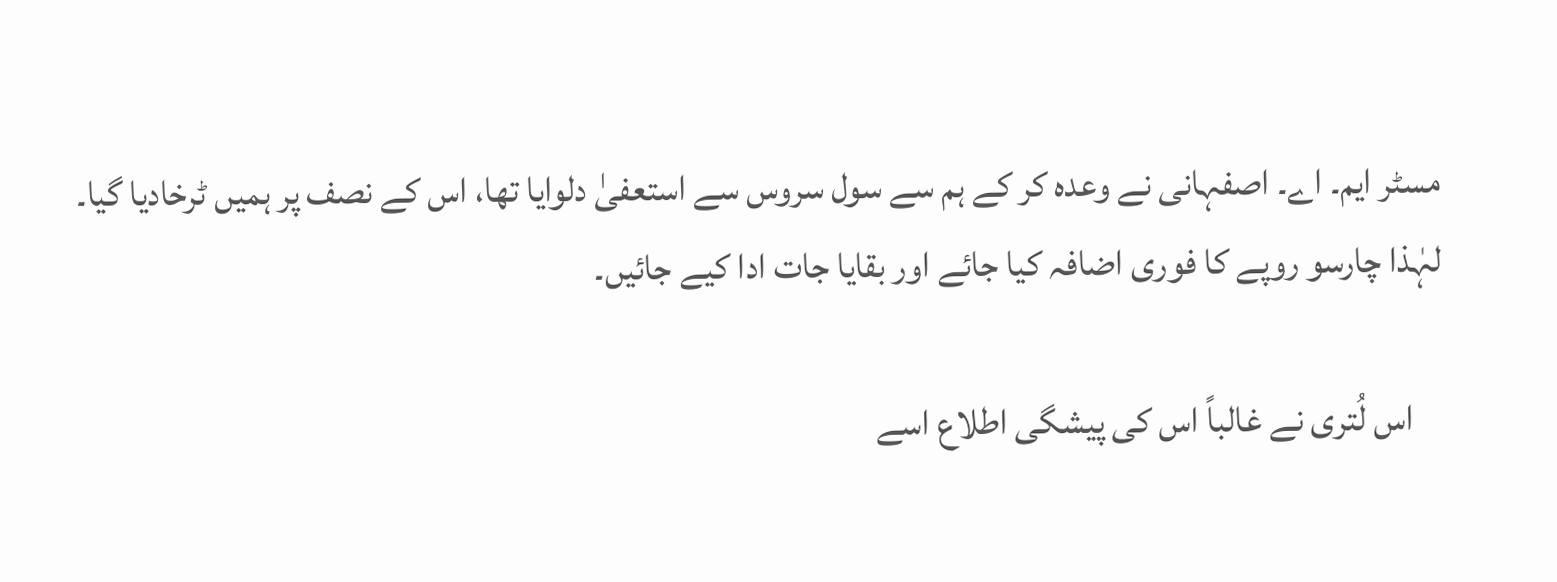مسٹر ایم۔ اے۔ اصفہانی نے وعدہ کر کے ہم سے سول سروس سے استعفیٰ دلوایا تھا، اس کے نصف پر ہمیں ٹرخادیا گیا۔ لہٰذا چارسو روپے کا فوری اضافہ کیا جائے اور بقایا جات ادا کیے جائیں۔

    اس لُتری نے غالباً اس کی پیشگی اطلاع اسے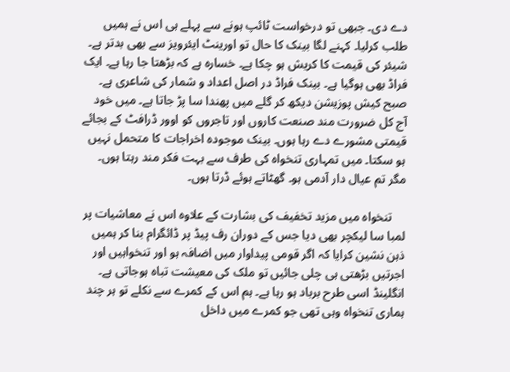دے دی۔ جبھی تو درخواست ٹائپ ہونے سے پہلے ہی اس نے ہمیں طلب کرلیا۔ کہنے لگا بینک کا حال تو اورینٹ ایئرویز سے بھی بدتر ہے۔ شیئر کی قیمت کا کریش ہو چکا ہے۔ خسارہ ہے کہ بڑھتا جا رہا ہے۔ ایک فراڈ بھی ہوگیا ہے۔ بینک فراڈ در اصل اعداد و شمار کی شاعری ہے۔ صبح کیش پوزیشن دیکھ کر گلے میں پھندا سا پڑ جاتا ہے۔ میں خود آج کل ضرورت مند صنعت کاروں اور تاجروں کو اوور ڈرافٹ کے بجائے قیمتی مشورے دے رہا ہوں۔ بینک موجودہ اخراجات کا متحمل نہیں ہو سکتا۔ میں تمہاری تنخواہ کی طرف سے بہت فکر مند رہتا ہوں۔ مگر تم عیال دار آدمی ہو۔ گھٹاتے ہوئے ڈرتا ہوں۔

    تنخواہ میں مزید تخفیف کی بشارت کے علاوہ اس نے معاشیات پر لمبا سا لیکچر بھی دیا جس کے دوران رف پیڈ پر ڈائگرام بنا کر ہمیں ذہن نشین کرایا کہ اگر قومی پیداوار میں اضافہ ہو اور تنخواہیں اور اجرتیں بڑھتی ہی چلی جائیں تو ملک کی معیشت تباہ ہوجاتی ہے۔ انگلینڈ اسی طرح برباد ہو رہا ہے۔ ہم اس کے کمرے سے نکلے تو ہر چند ہماری تنخواہ وہی تھی جو کمرے میں داخل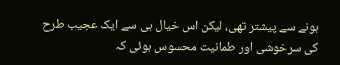ہونے سے پیشتر تھی، لیکن اس خیال ہی سے ایک عجیب طرح کی سرخوشی اور طمانیت محسوس ہوئی کہ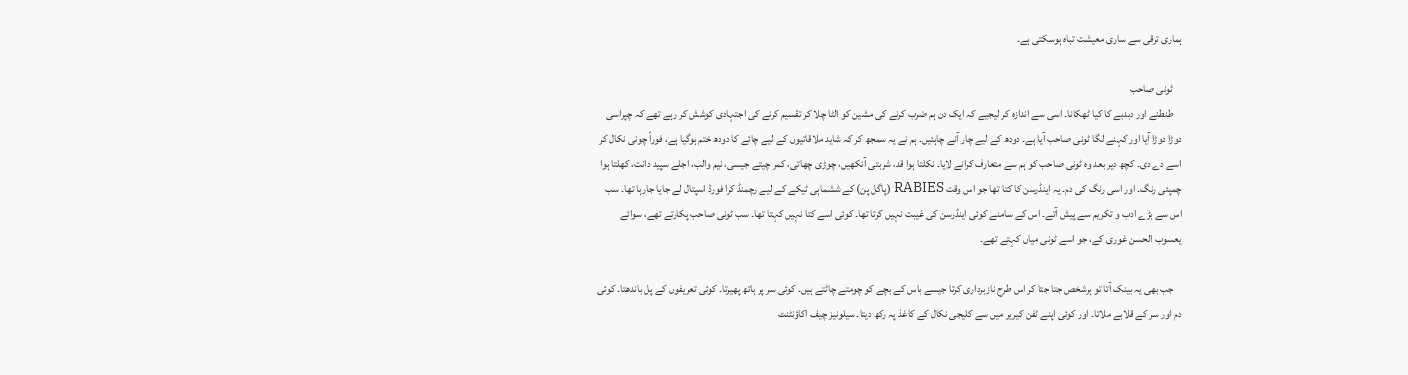ہماری ترقی سے ساری معیشت تباہ ہوسکتی ہے۔

    ٹونی صاحب
    طنطنے اور دبدبے کا کیا ٹھکانا۔ اسی سے اندازہ کر لیجیے کہ ایک دن ہم ضرب کرنے کی مشین کو الٹا چلا کر تقسیم کرنے کی اجتہادی کوشش کر رہے تھے کہ چپراسی دوڑا دوڑا آیا اور کہنے لگا ٹونی صاحب آیا ہے۔ دودھ کے لیے چار آنے چاہئیں۔ ہم نے یہ سمجھ کر کہ شاید ملاقاتیوں کے لیے چائے کا دودھ ختم ہوگیا ہے، فوراً چونی نکال کر اسے دے دی۔ کچھ دیر بعد وہ ٹونی صاحب کو ہم سے متعارف کرانے لایا۔ نکلتا ہوا قد، شربتی آنکھیں، چوڑی چھاتی، کمر چیتے جیسی، نیم والب، اجلے سپید دانت، کھلتا ہوا چمپئی رنگ۔ اور اسی رنگ کی دم۔ یہ اینڈرسن کا کتا تھا جو اس وقت RABIES (پاگل پن) کے ششماہی ٹیکے کے لیے رچمنڈ کرا فورڈ اسپتال لے جایا جارہا تھا۔ سب اس سے بڑے ادب و تکریم سے پیش آتے۔ اس کے سامنے کوئی اینڈرسن کی غیبت نہیں کرتا تھا۔ کوئی اسے کتا نہیں کہتا تھا۔ سب ٹونی صاحب پکارتے تھے، سوائے یعسوب الحسن غوری کے، جو اسے ٹونی میاں کہتے تھے۔

    جب بھی یہ بینک آتا تو ہرشخص جتا جتا کر اس طرح نازبرداری کرتا جیسے باس کے بچے کو چومتے چاٹتے ہیں۔ کوئی سر پر ہاتھ پھیرتا۔ کوئی تعریفوں کے پل باندھتا۔ کوئی دم اور سر کے قلابے ملاتا۔ اور کوئی اپنے ٹفن کیریر میں سے کلیجی نکال کے کاغذ پہ رکھ دیتا۔ سیلونیز چیف اکاؤنٹنٹ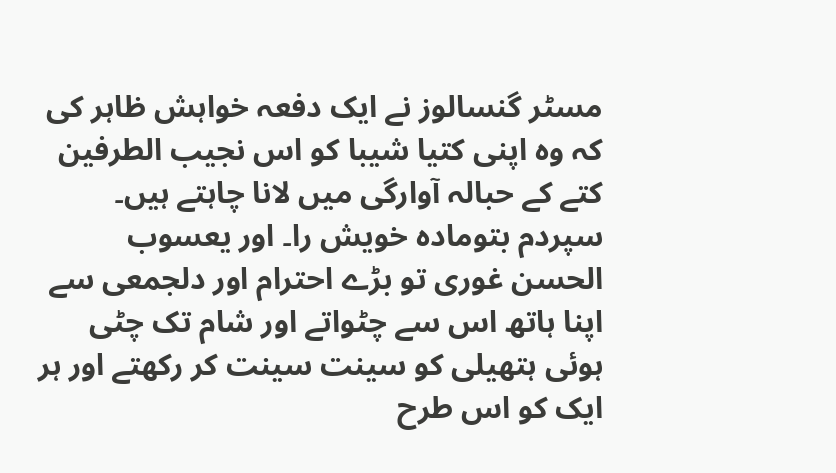مسٹر گنسالوز نے ایک دفعہ خواہش ظاہر کی کہ وہ اپنی کتیا شیبا کو اس نجیب الطرفین کتے کے حبالہ آوارگی میں لانا چاہتے ہیں۔ سپردم بتومادہ خویش را۔ اور یعسوب الحسن غوری تو بڑے احترام اور دلجمعی سے اپنا ہاتھ اس سے چٹواتے اور شام تک چٹی ہوئی ہتھیلی کو سینت سینت کر رکھتے اور ہر ایک کو اس طرح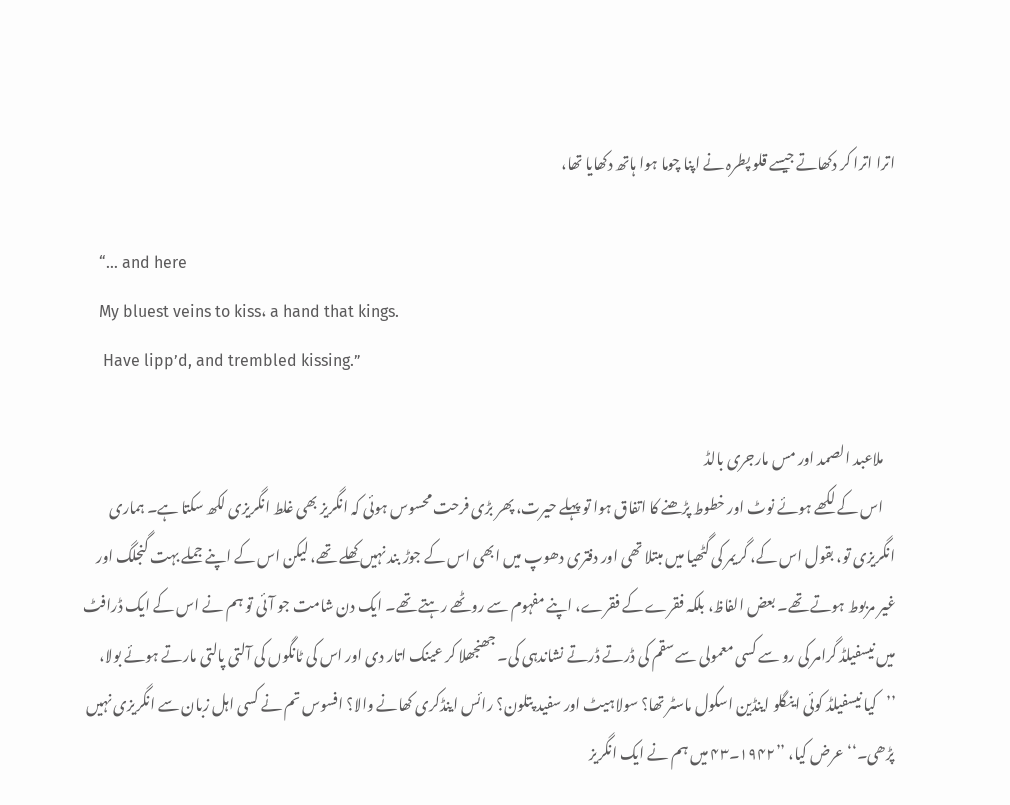اترا اترا کر دکھاتے جیسے قلو پطرہ نے اپنا چوما ہوا ہاتھ دکھایا تھا،

    “… and here
    My bluest veins to kiss، a hand that kings.
     Have lipp’d, and trembled kissing.”

    ملاعبد الصمد اور مس مارجری بالڈ
    اس کے لکھے ہوئے نوٹ اور خطوط پڑھنے کا اتفاق ہوا تو پہلے حیرت، پھر بڑی فرحت محسوس ہوئی کہ انگریز بھی غلط انگریزی لکھ سکتا ہے۔ ہماری انگریزی تو، بقول اس کے، گریمر کی گٹھیا میں مبتلا تھی اور دفتری دھوپ میں ابھی اس کے جوڑ بند نہیں کھلے تھے، لیکن اس کے اپنے جملے بہت گنجلگ اور غیر مربوط ہوتے تھے۔ بعض الفاظ، بلکہ فقرے کے فقرے، اپنے مفہوم سے روٹھے رہتے تھے۔ ایک دن شامت جو آئی تو ہم نے اس کے ایک ڈرافٹ میں نیسفیلڈ گرامر کی رو سے کسی معمولی سے سقم کی ڈرتے ڈرتے نشاندہی کی۔ جھنجھلا کر عینک اتار دی اور اس کی ٹانگوں کی آلتی پالتی مارتے ہوئے بولا، ’’کیا نیسفیلڈ کوئی اینگلو اینڈین اسکول ماسٹر تھا؟ سولاہیٹ اور سفید پتلون؟ رائس اینڈکری کھانے والا؟ افسوس تم نے کسی اہل زبان سے انگریزی نہیں پڑھی۔‘‘ عرض کیا، ’’۱۹۴۲۔۴۳ میں ہم نے ایک انگریز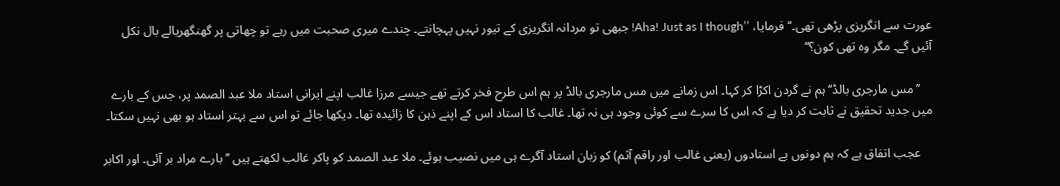عورت سے انگریزی پڑھی تھی۔‘‘ فرمایا، ’’Aha! Just as I though! جبھی تو مردانہ انگریزی کے تیور نہیں پہچانتے۔ چندے میری صحبت میں رہے تو چھاتی پر گھنگھریالے بال نکل آئیں گے۔ مگر وہ تھی کون؟‘‘

    ’’مس مارجری بالڈ‘‘ ہم نے گردن اکڑا کر کہا۔ اس زمانے میں مس مارجری بالڈ پر ہم اس طرح فخر کرتے تھے جیسے مرزا غالب اپنے ایرانی استاد ملا عبد الصمد پر، جس کے بارے میں جدید تحقیق نے ثابت کر دیا ہے کہ اس کا سرے سے کوئی وجود ہی نہ تھا۔ غالب کا استاد اس کے اپنے ذہن کا زائیدہ تھا۔ دیکھا جائے تو اس سے بہتر استاد ہو بھی نہیں سکتا۔

    عجب اتفاق ہے کہ ہم دونوں بے استادوں (یعنی غالب اور راقم آثم) کو زبان استاد آگرے ہی میں نصیب ہوئے۔ ملا عبد الصمد کو پاکر غالب لکھتے ہیں ’’بارے مراد بر آئی۔ اور اکابر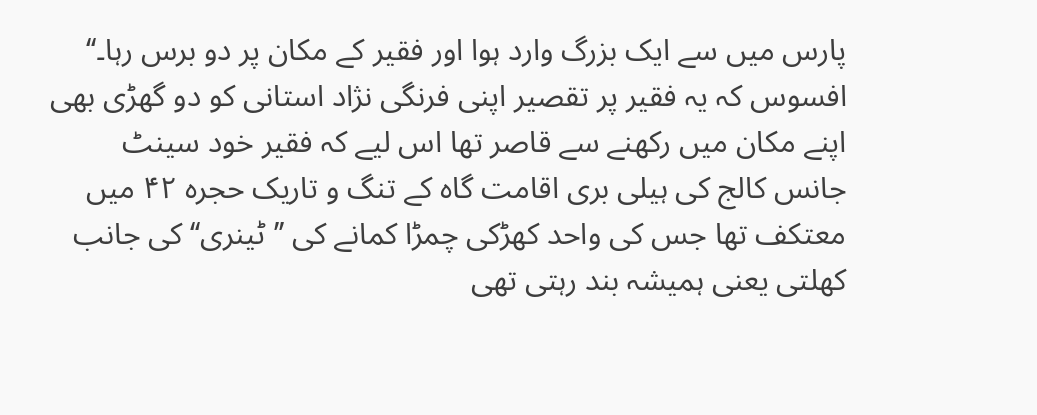پارس میں سے ایک بزرگ وارد ہوا اور فقیر کے مکان پر دو برس رہا۔‘‘ افسوس کہ یہ فقیر پر تقصیر اپنی فرنگی نژاد استانی کو دو گھڑی بھی اپنے مکان میں رکھنے سے قاصر تھا اس لیے کہ فقیر خود سینٹ جانس کالج کی ہیلی بری اقامت گاہ کے تنگ و تاریک حجرہ ۴۲ میں معتکف تھا جس کی واحد کھڑکی چمڑا کمانے کی ’’ٹینری‘‘ کی جانب کھلتی یعنی ہمیشہ بند رہتی تھی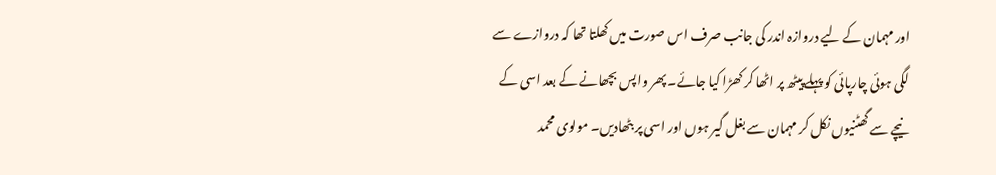اور مہمان کے لیے دروازہ اندر کی جانب صرف اس صورت میں کھلتا تھا کہ دروازے سے لگی ہوئی چارپائی کو پہلے پیٹھ پر اٹھا کر کھڑا کیا جائے۔ پھر واپس بچھانے کے بعد اسی کے نیچے سے گھٹنیوں نکل کر مہمان سے بغل گیر ہوں اور اسی پر بٹھادیں۔ مولوی محمد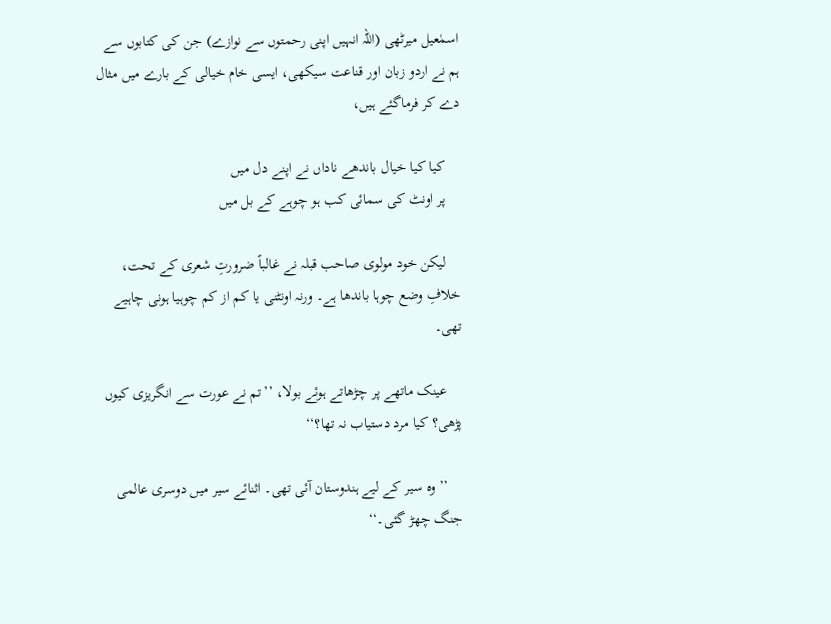اسمٰعیل میرٹھی (اللہ انہیں اپنی رحمتوں سے نوازے) جن کی کتابوں سے ہم نے اردو زبان اور قناعت سیکھی، ایسی خام خیالی کے بارے میں مثال دے کر فرماگئے ہیں،

    کیا کیا خیال باندھے ناداں نے اپنے دل میں
    پر اونٹ کی سمائی کب ہو چوہے کے بل میں

    لیکن خود مولوی صاحب قبلہ نے غالباً ضرورتِ شعری کے تحت، خلافِ وضع چوہا باندھا ہے۔ ورنہ اونٹنی یا کم از کم چوہیا ہونی چاہیے تھی۔

    عینک ماتھے پر چڑھاتے ہوئے بولا، ’’تم نے عورت سے انگریزی کیوں پڑھی؟ کیا مرد دستیاب نہ تھا؟‘‘

    ’’وہ سیر کے لیے ہندوستان آئی تھی۔ اثنائے سیر میں دوسری عالمی جنگ چھڑ گئی۔‘‘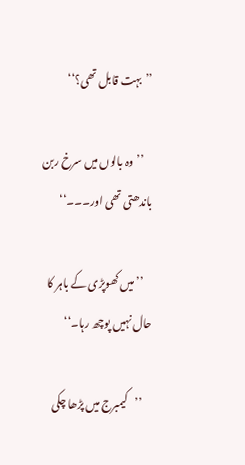’’بہت قابل تھی؟‘‘

    ’’وہ بالوں میں سرخ ربن باندھتی تھی اور۔۔۔‘‘

    ’’میں کھوپڑی کے باہر کا حال نہیں پوچھ رہا۔‘‘

    ’’کیمبرج میں پڑھا چکی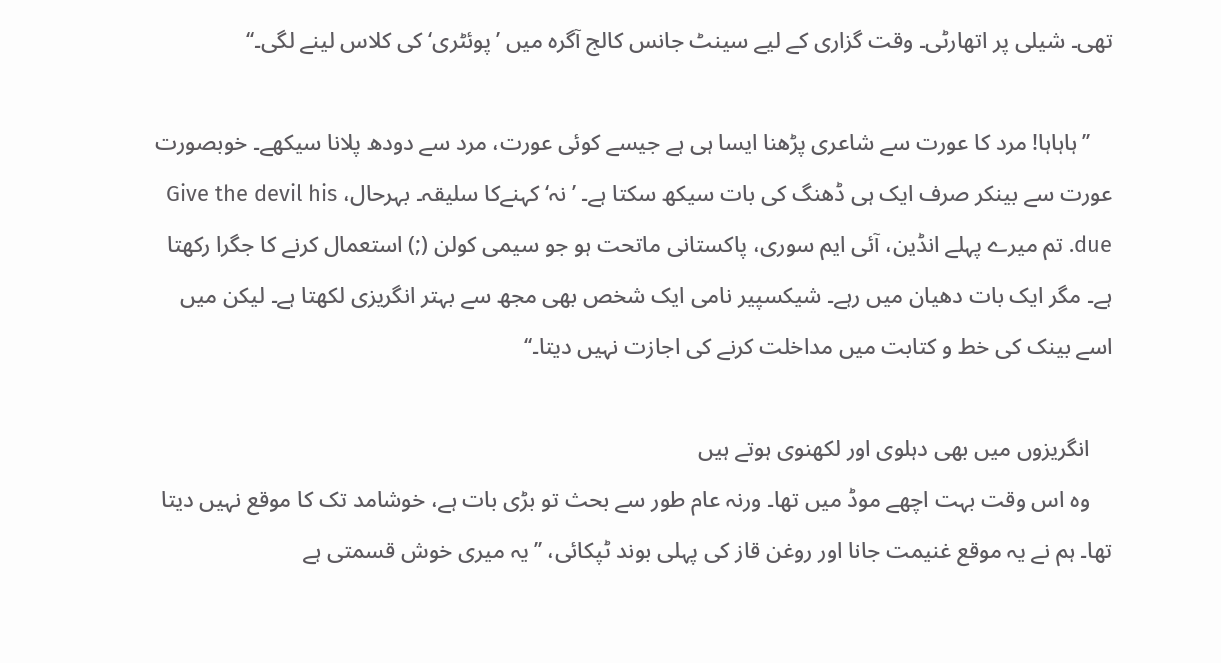تھی۔ شیلی پر اتھارٹی۔ وقت گزاری کے لیے سینٹ جانس کالج آگرہ میں ’پوئٹری‘ کی کلاس لینے لگی۔‘‘

    ’’ہاہاہا! مرد کا عورت سے شاعری پڑھنا ایسا ہی ہے جیسے کوئی عورت، مرد سے دودھ پلانا سیکھے۔ خوبصورت عورت سے بینکر صرف ایک ہی ڈھنگ کی بات سیکھ سکتا ہے۔ ’نہ‘ کہنےکا سلیقہ۔ بہرحال، Give the devil his due. تم میرے پہلے انڈین، آئی ایم سوری، پاکستانی ماتحت ہو جو سیمی کولن (;) استعمال کرنے کا جگرا رکھتا ہے۔ مگر ایک بات دھیان میں رہے۔ شیکسپیر نامی ایک شخص بھی مجھ سے بہتر انگریزی لکھتا ہے۔ لیکن میں اسے بینک کی خط و کتابت میں مداخلت کرنے کی اجازت نہیں دیتا۔‘‘

    انگریزوں میں بھی دہلوی اور لکھنوی ہوتے ہیں
    وہ اس وقت بہت اچھے موڈ میں تھا۔ ورنہ عام طور سے بحث تو بڑی بات ہے، خوشامد تک کا موقع نہیں دیتا تھا۔ ہم نے یہ موقع غنیمت جانا اور روغن قاز کی پہلی بوند ٹپکائی، ’’یہ میری خوش قسمتی ہے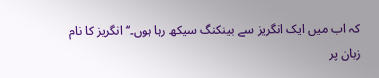کہ اب میں ایک انگریز سے بینکنگ سیکھ رہا ہوں۔‘‘ انگریز کا نام زبان پر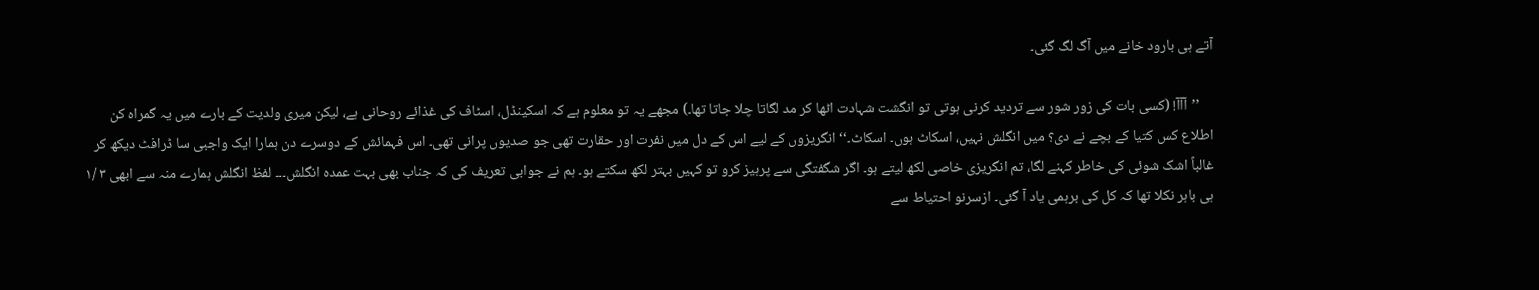آتے ہی بارود خانے میں آگ لگ گئی۔

    ’’آآآ! (کسی بات کی زور شور سے تردید کرنی ہوتی تو انگشت شہادت اٹھا کر مد لگاتا چلا جاتا تھا۔) مجھے یہ تو معلوم ہے کہ اسکینڈل، اسٹاف کی غذائے روحانی ہے، لیکن میری ولدیت کے بارے میں یہ گمراہ کن اطلاع کس کتیا کے بچے نے دی؟ میں انگلش نہیں، اسکاٹ ہوں۔ اسکاٹ۔‘‘ انگریزوں کے لیے اس کے دل میں نفرت اور حقارت تھی جو صدیوں پرانی تھی۔ اس فہمائش کے دوسرے دن ہمارا ایک واجبی سا ڈرافٹ دیکھ کر غالباً اشک شوئی کی خاطر کہنے لگا، تم انگریزی خاصی لکھ لیتے ہو۔ اگر شگفتگی سے پرہیز کرو تو کہیں بہتر لکھ سکتے ہو۔ ہم نے جوابی تعریف کی کہ جناب بھی بہت عمدہ انگلش۔۔۔ لفظ انگلش ہمارے منہ سے ابھی ۳ /۱ ہی باہر نکلا تھا کہ کل کی برہمی یاد آ گئی۔ ازسرنو احتیاط سے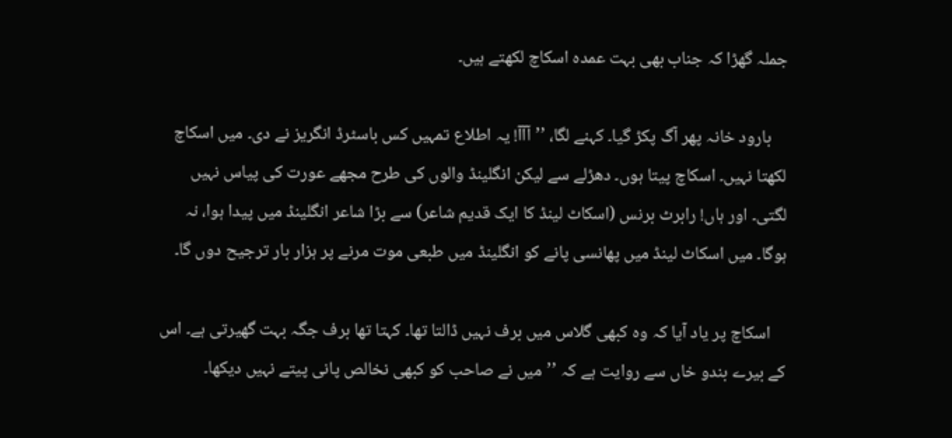جملہ گھڑا کہ جناب بھی بہت عمدہ اسکاچ لکھتے ہیں۔

    بارود خانہ پھر آگ پکڑ گیا۔ کہنے لگا، ’’آآآ! یہ اطلاع تمہیں کس باسٹرڈ انگریز نے دی۔ میں اسکاچ لکھتا نہیں۔ اسکاچ پیتا ہوں۔ دھڑلے سے لیکن انگلینڈ والوں کی طرح مجھے عورت کی پیاس نہیں لگتی۔ اور ہاں! رابرٹ برنس (اسکاٹ لینڈ کا ایک قدیم شاعر) سے بڑا شاعر انگلینڈ میں پیدا ہوا، نہ ہوگا۔ میں اسکاٹ لینڈ میں پھانسی پانے کو انگلینڈ میں طبعی موت مرنے پر ہزار بار ترجیح دوں گا۔

    اسکاچ پر یاد آیا کہ وہ کبھی گلاس میں برف نہیں ڈالتا تھا۔ کہتا تھا برف جگہ بہت گھیرتی ہے۔ اس کے بیرے بندو خاں سے روایت ہے کہ ’’میں نے صاحب کو کبھی نخالص پانی پیتے نہیں دیکھا۔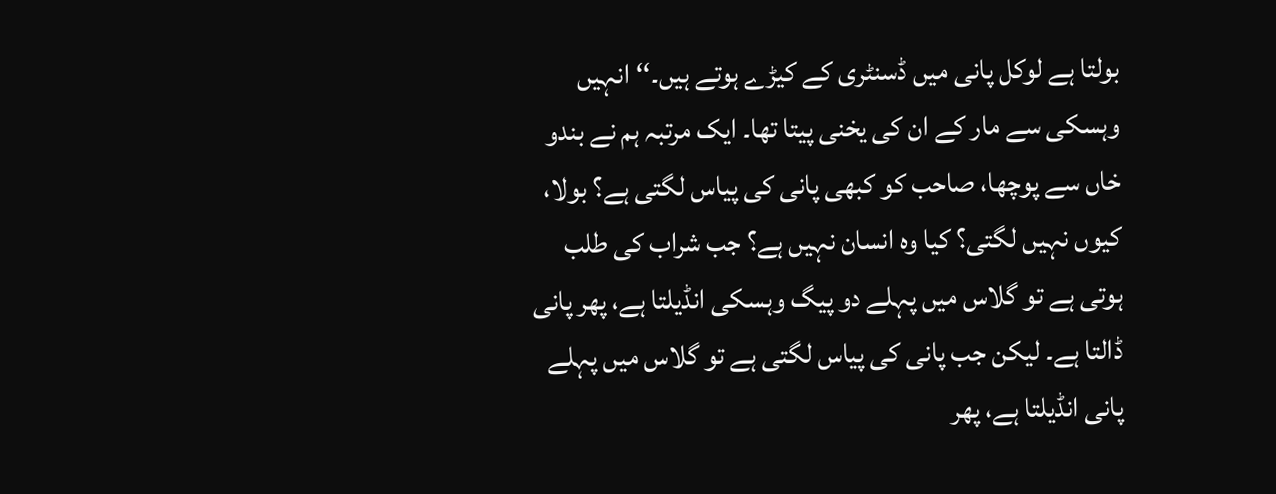بولتا ہے لوکل پانی میں ڈسنٹری کے کیڑے ہوتے ہیں۔‘‘ انہیں وہسکی سے مار کے ان کی یخنی پیتا تھا۔ ایک مرتبہ ہم نے بندو خاں سے پوچھا، صاحب کو کبھی پانی کی پیاس لگتی ہے؟ بولا، کیوں نہیں لگتی؟ کیا وہ انسان نہیں ہے؟ جب شراب کی طلب ہوتی ہے تو گلاس میں پہلے دو پیگ وہسکی انڈیلتا ہے، پھر پانی ڈالتا ہے۔ لیکن جب پانی کی پیاس لگتی ہے تو گلاس میں پہلے پانی انڈیلتا ہے، پھر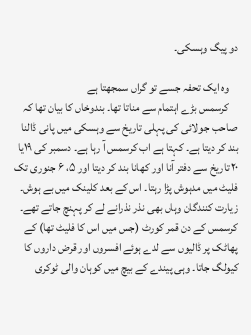دو پیگ وہسکی۔

    وہ ایک تحفہ جسے تو گراں سمجھتا ہے
    کرسمس بڑے اہتمام سے مناتا تھا۔ بندوخاں کا بیان تھا کہ صاحب جولائی کی پہلی تاریخ سے وہسکی میں پانی ڈالنا بند کر دیتا ہے۔ کہتا ہے اب کرسمس آ رہا ہے۔ دسمبر کی ۱۹یا ۲۰ تاریخ سے دفتر آنا اور کھانا بند کر دیتا اور ۵، ۶ جنوری تک فلیٹ میں مدہوش پڑا رہتا۔ اس کے بعد کلینک میں بے ہوش۔ زیارت کنندگان وہاں بھی نذر نذرانے لے کر پہنچ جاتے تھے۔ کرسمس کے دن قمر کورٹ (جس میں اس کا فلیٹ تھا) کے پھاٹک پر ڈالیوں سے لدے ہوئے افسروں اور قرض داروں کا کیولگ جاتا۔ وہی پیندے کے بیچ میں کوہان والی ٹوکری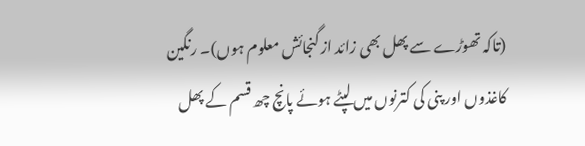(تاکہ تھوڑے سے پھل بھی زائد از گنجائش معلوم ہوں)۔ رنگین کاغذوں اور پنی کی کترنوں میں لپٹے ہوئے پانچ چھ قسم کے پھل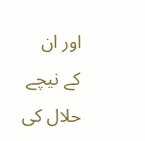اور ان کے نیچے حلال کی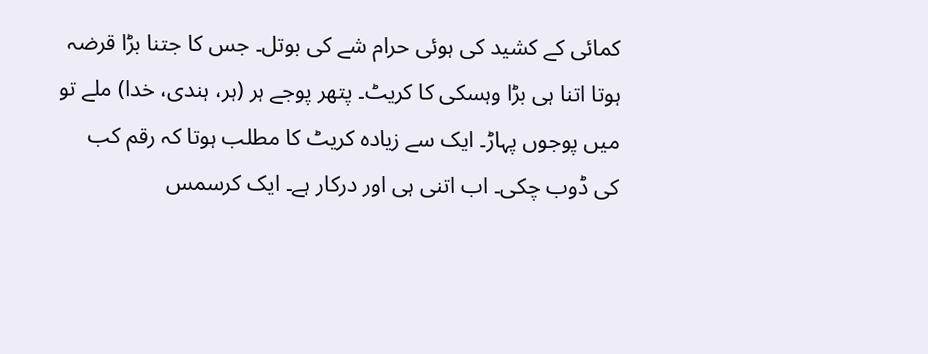کمائی کے کشید کی ہوئی حرام شے کی بوتل۔ جس کا جتنا بڑا قرضہ ہوتا اتنا ہی بڑا وہسکی کا کریٹ۔ پتھر پوجے ہر (ہر، ہندی، خدا) ملے تو میں پوجوں پہاڑ۔ ایک سے زیادہ کریٹ کا مطلب ہوتا کہ رقم کب کی ڈوب چکی۔ اب اتنی ہی اور درکار ہے۔ ایک کرسمس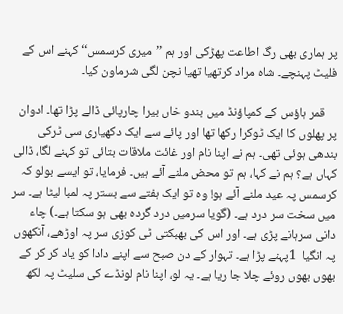پر ہماری بھی رگ اطاعت پھڑکی اور ہم ’’میری کرسمس‘‘ کہنے اس کے فلیٹ پہنچے۔ شاہ مراد کرتھیا تھیا نچن لگی شرماون کیا۔

    قمر ہاؤس کے کمپاؤنڈ میں بندو خاں بیرا چارپائی ڈالے پڑا تھا۔ ادوان پر پھلوں کا ایک ٹوکرا رکھا تھا اور پائے سے ایک دکھیاری سی ٹرکی بندھی ہوئی تھی۔ ہم نے اپنا نام اور غائت ملاقات بتائی تو کہنے لگا، ڈالی کہاں ہے؟ ہم نے کہا، ہم تو محض ملنے آئے ہیں۔ فرمایا، تو ایسے بولو کہ کرسمس پہ عید ملنے آئے ہو! وہ تو ایک ہفتے سے بستر پہ لمبا لیٹا ہے۔ سر میں سخت سر درد ہے۔ (گویا سرمیں درد گردہ بھی ہو سکتا ہے۔) چاء دانی سرہانے پڑی ہے۔ اور اس کی بھبکتی ٹی کوزی سر پہ اوڑھے، آنکھوں پہ انگیا  1پہنے پڑا ہے۔ تہوار کے دن صبح سے اپنے دادا کو یاد کر کر کے بھوں بھوں روئے چلا جا ریا ہے۔ یہ لو، اپنا نام لونڈے کی سلیٹ پہ لکھ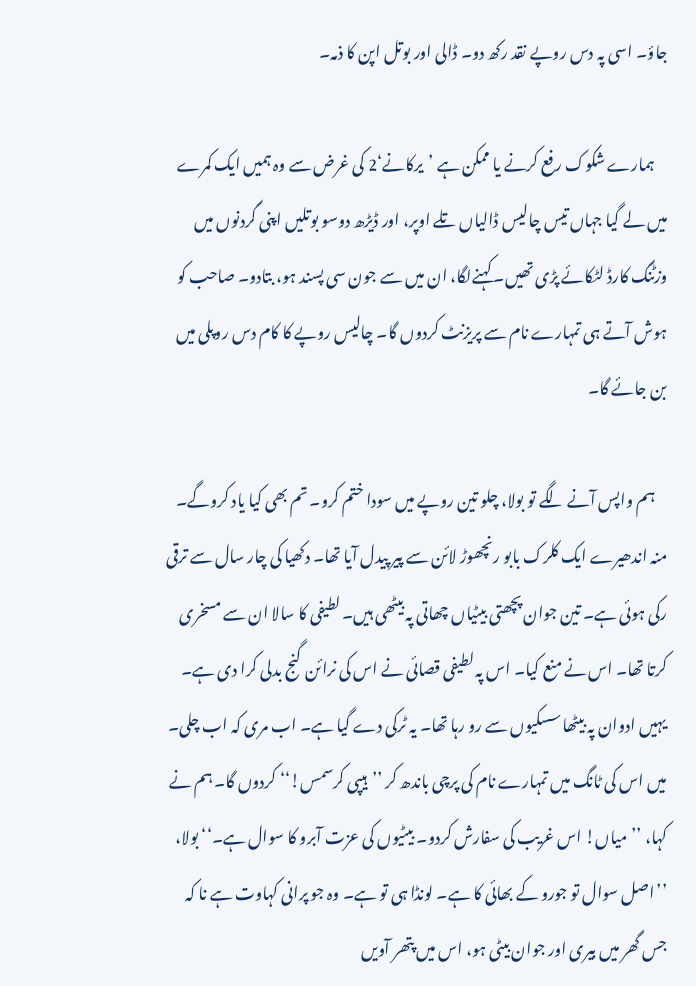جاؤ۔ اسی پہ دس روپے نقد رکھ دو۔ ڈالی اور بوتل اپن کا ذمہ۔

    ہمارے شکوک رفع کرنے یا ممکن ہے ’یرکانے‘2 کی غرض سے وہ ہمیں ایک کمرے میں لے گیا جہاں تیس چالیس ڈالیاں تلے اوپر، اور ڈیڑھ دوسو بوتلیں اپنی گردنوں میں وزٹنگ کارڈ لٹکائے پڑی تھیں۔ کہنےلگا، ان میں سے جون سی پسند ہو، بتادو۔ صاحب کو ہوش آتے ہی تمہارے نام سے پریزنٹ کردوں گا۔ چالیس روپے کا کام دس روپلی میں بن جائے گا۔

    ہم واپس آنے لگے تو بولا، چلو تین روپے میں سودا ختم کرو۔ تم بھی کیا یاد کروگے۔ منہ اندھیرے ایک کلرک بابو رنچھوڑ لائن سے پیر پیدل آیا تھا۔ دکھیا کی چار سال سے ترقی رکی ہوئی ہے۔ تین جوان پچھتی بیٹیاں چھاتی پہ بیٹھی ہیں۔ لطیفی کا سالا ان سے مسخری کرتا تھا۔ اس نے منع کیا۔ اس پہ لطیفی قصائی نے اس کی نرائن گنج بدلی کرا دی ہے۔ یہیں ادوان پہ بیٹھا سسکیوں سے رو رہا تھا۔ یہ ٹرکی دے گیا ہے۔ اب مری کہ اب چلی۔ میں اس کی ٹانگ میں تمہارے نام کی پرچی باندھ کر ’’ہیپی کرسمس!‘‘ کردوں گا۔ ہم نے کہا، ’’میاں! اس غریب کی سفارش کردو۔ بیٹیوں کی عزت آبرو کا سوال ہے۔‘‘ بولا، ’’اصل سوال تو جورو کے بھائی کا ہے۔ لونڈا ہی تو ہے۔ وہ جو پرانی کہاوت ہے نا کہ جس گھر میں بیری اور جوان بیٹی ہو، اس میں پتھر آویں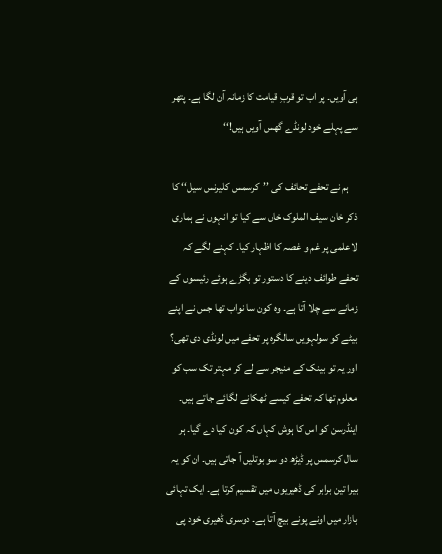ہی آویں۔ پر اب تو قربِ قیامت کا زمانہ آن لگا ہے۔ پتھر سے پہلے خود لونڈے گھس آویں ہیں!‘‘

    ہم نے تحفے تحائف کی ’’کرسمس کلیرنس سیل‘‘ کا ذکر خان سیف الملوک خاں سے کیا تو انہوں نے ہماری لاعلمی پر غم و غصہ کا اظہار کیا۔ کہنے لگے کہ تحفے طوائف دینے کا دستور تو بگڑے ہوئے رئیسوں کے زمانے سے چلا آتا ہے۔ وہ کون سا نواب تھا جس نے اپنے بیٹے کو سولہویں سالگرہ پر تحفے میں لونڈی دی تھی؟ اور یہ تو بینک کے منیجر سے لے کر مہتر تک سب کو معلوم تھا کہ تحفے کیسے ٹھکانے لگائے جاتے ہیں۔ اینڈرسن کو اس کا ہوش کہاں کہ کون کیا دے گیا۔ ہر سال کرسمس پر ڈیڑھ دو سو بوتلیں آ جاتی ہیں۔ ان کو یہ بیرا تین برابر کی ڈھیریوں میں تقسیم کرتا ہے۔ ایک تہائی بازار میں اونے پونے بیچ آتا ہے۔ دوسری ڈھیری خود پی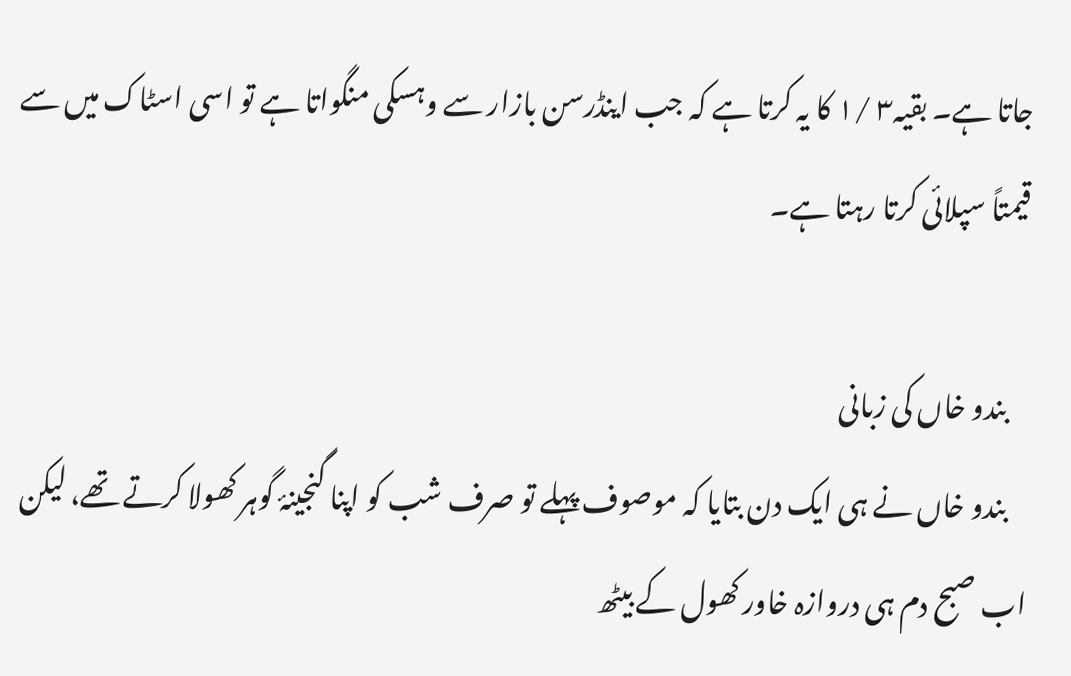جاتا ہے۔ بقیہ۳ /۱ کا یہ کرتا ہے کہ جب اینڈرسن بازار سے وہسکی منگواتا ہے تو اسی اسٹاک میں سے قیمتاً سپلائی کرتا رہتا ہے۔

    بندو خاں کی زبانی
    بندو خاں نے ہی ایک دن بتایا کہ موصوف پہلے تو صرف شب کو اپنا گنجینۂ گوہر کھولا کرتے تھے، لیکن اب صبح دم ہی دروازہ خاور کھول کے بیٹھ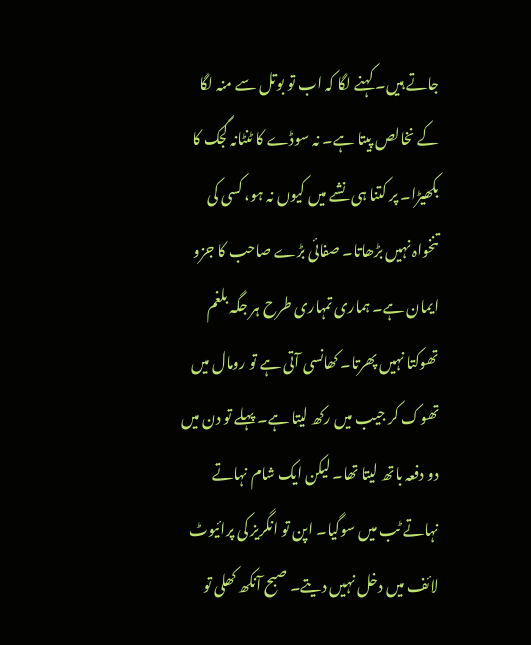جاتے ہیں۔ کہنے لگا کہ اب تو بوتل سے منہ لگا کے نخالص پیتا ہے۔ نہ سوڈے کا ٹنٹانہ گجک کا بکھیڑا۔ پر کتنا ہی نشے میں کیوں نہ ہو، کسی کی تنخواہ نہیں بڑھاتا۔ صفائی بڑے صاحب کا جزو ایمان ہے۔ ہماری تمہاری طرح ہر جگہ بلغم تھوکتا نہیں پھرتا۔ کھانسی آتی ہے تو رومال میں تھوک کر جیب میں رکھ لیتا ہے۔ پہلے تو دن میں دو دفعہ باتھ لیتا تھا۔ لیکن ایک شام نہاتے نہاتے ٹب میں سوگیا۔ اپن تو انگریز کی پرائیوٹ لائف میں دخل نہیں دیتے۔ صبح آنکھ کھلی تو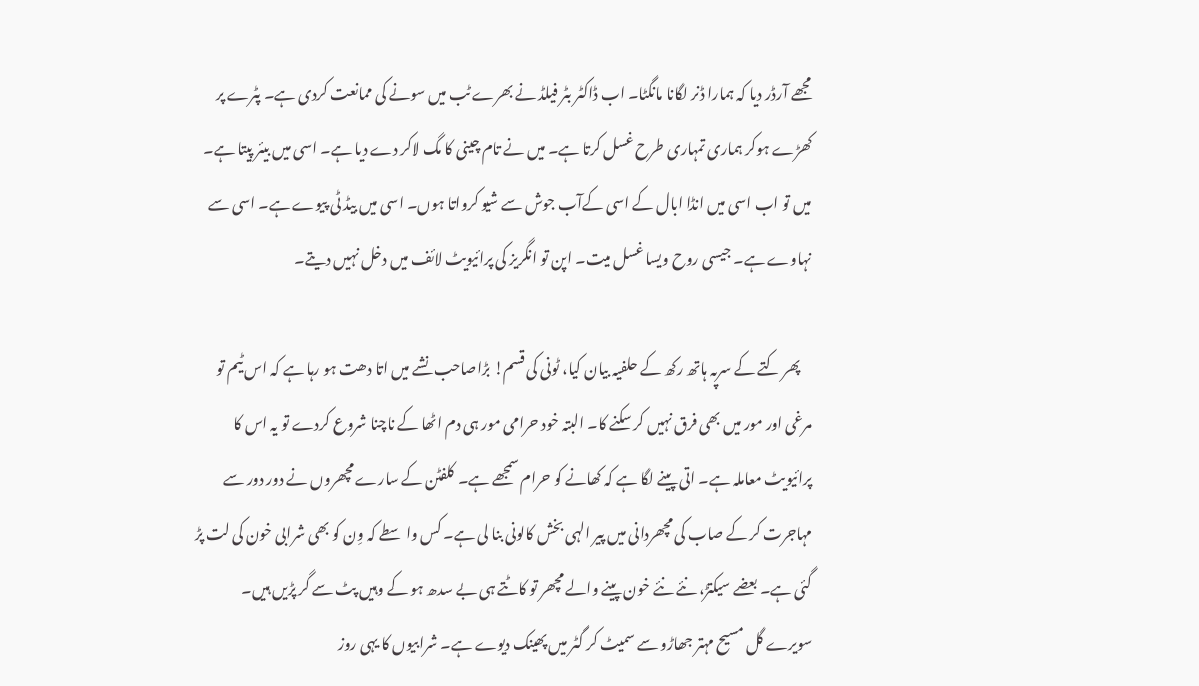مجھے آرڈر دیا کہ ہمارا ڈنر لگانا مانگٹا۔ اب ڈاکٹر بٹر فیلڈ نے بھرے ٹب میں سونے کی ممانعت کردی ہے۔ پٹرے پر کھڑے ہوکر ہماری تمہاری طرح غسل کرتا ہے۔ میں نے تام چینی کا مگ لاکر دے دیا ہے۔ اسی میں بیئر پیتا ہے۔ میں تو اب اسی میں انڈا ابال کے اسی کےآب جوش سے شیو کرواتا ہوں۔ اسی میں بیڈ ٹی پیوے ہے۔ اسی سے نہاوے ہے۔ جیسی روح ویسا غسل میت۔ اپن تو انگریز کی پرائیویٹ لائف میں دخل نہیں دیتے۔

    پھر کتے کے سرپہ ہاتھ رکھ کے حلفیہ بیان کیا، ٹونی کی قسم! بڑاصاحب نشے میں اتا دھت ہو رہا ہے کہ اس ٹیم تو مرغی اور مور میں بھی فرق نہیں کر سکنے کا۔ البتہ خود حرامی مور ہی دم اٹھا کے ناچنا شروع کردے تو یہ اس کا پرائیویٹ معاملہ ہے۔ اتی پینے لگا ہے کہ کھانے کو حرام سمجھے ہے۔ کلفٹن کے سارے مچھروں نے دور دور سے مہاجرت کر کے صاب کی مچھردانی میں پیر الہی بخش کالونی بنا لی ہے۔ کس واسطے کہ وِن کو بھی شرابی خون کی لت پڑ گئی ہے۔ بعضے سیکتڑ، نئے نئے خون پینے والے مچھر تو کاٹتے ہی بے سدھ ہو کے وہیں پٹ سے گر پڑیں ہیں۔ سویرے گل مسیح مہتر جھاڑو سے سمیٹ کر گٹر میں پھینک دیوے ہے۔ شرابیوں کا یہی روز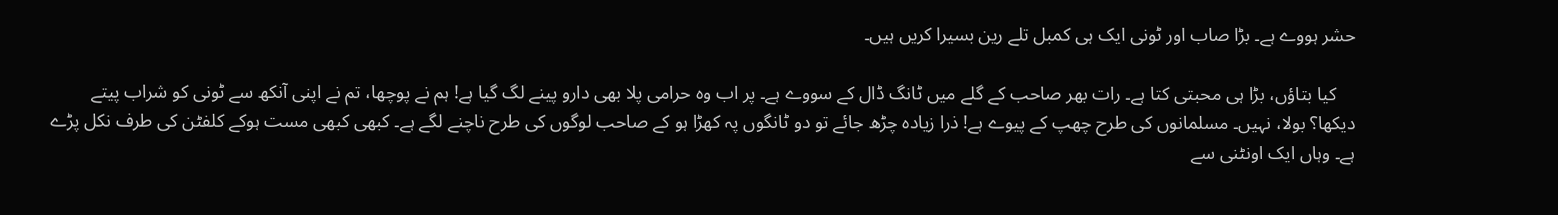حشر ہووے ہے۔ بڑا صاب اور ٹونی ایک ہی کمبل تلے رین بسیرا کریں ہیں۔

    کیا بتاؤں، بڑا ہی محبتی کتا ہے۔ رات بھر صاحب کے گلے میں ٹانگ ڈال کے سووے ہے۔ پر اب وہ حرامی پلا بھی دارو پینے لگ گیا ہے! ہم نے پوچھا، تم نے اپنی آنکھ سے ٹونی کو شراب پیتے دیکھا؟ بولا، نہیں۔ مسلمانوں کی طرح چھپ کے پیوے ہے! ذرا زیادہ چڑھ جائے تو دو ٹانگوں پہ کھڑا ہو کے صاحب لوگوں کی طرح ناچنے لگے ہے۔ کبھی کبھی مست ہوکے کلفٹن کی طرف نکل پڑے ہے۔ وہاں ایک اونٹنی سے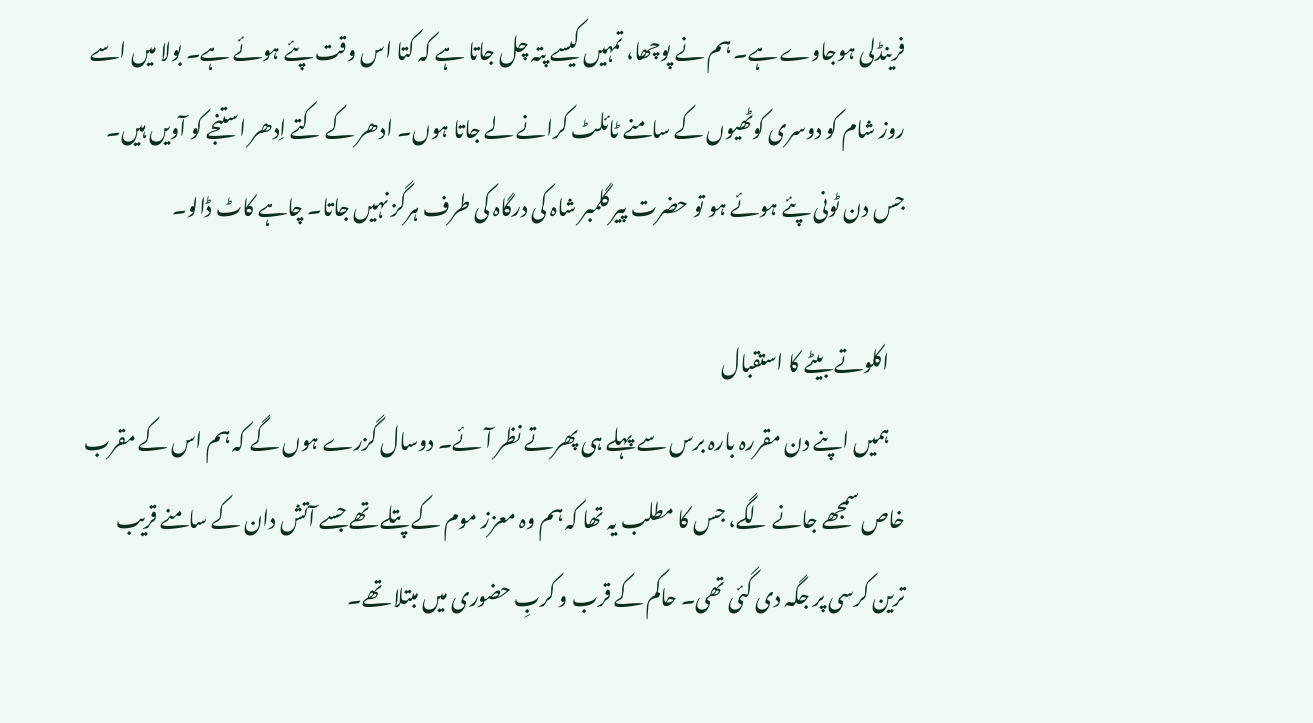فرینڈلی ہوجاوے ہے۔ ہم نے پوچھا، تمہیں کیسے پتہ چل جاتا ہے کہ کتا اس وقت پئے ہوئے ہے۔ بولا میں اسے روز شام کو دوسری کوٹھیوں کے سامنے ٹائلٹ کرانے لے جاتا ہوں۔ ادھر کے کتے اِدھر استنجے کو آویں ہیں۔ جس دن ٹونی پئے ہوئے ہو تو حضرت پیر گلمبر شاہ کی درگاہ کی طرف ہرگز نہیں جاتا۔ چاہے کاٹ ڈالو۔

    اکلوتے بیٹے کا استقبال
    ہمیں اپنے دن مقررہ بارہ برس سے پہلے ہی پھرتے نظر آئے۔ دوسال گزرے ہوں گے کہ ہم اس کے مقرب خاص سمجھے جانے لگے، جس کا مطلب یہ تھا کہ ہم وہ معزز موم کے پتلے تھے جسے آتش دان کے سامنے قریب ترین کرسی پر جگہ دی گئی تھی۔ حاکم کے قرب و کربِ حضوری میں مبتلا تھے۔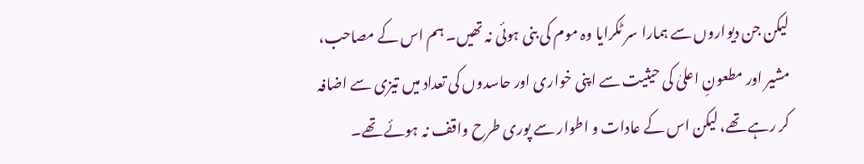لیکن جن دیواروں سے ہمارا سر ٹکرایا وہ موم کی بنی ہوئی نہ تھیں۔ ہم اس کے مصاحب، مشیر اور مطعونِ اعلیٰ کی حیثیت سے اپنی خواری اور حاسدوں کی تعداد میں تیزی سے اضافہ کر رہے تھے، لیکن اس کے عادات و اطوار سے پوری طرح واقف نہ ہوئے تھے۔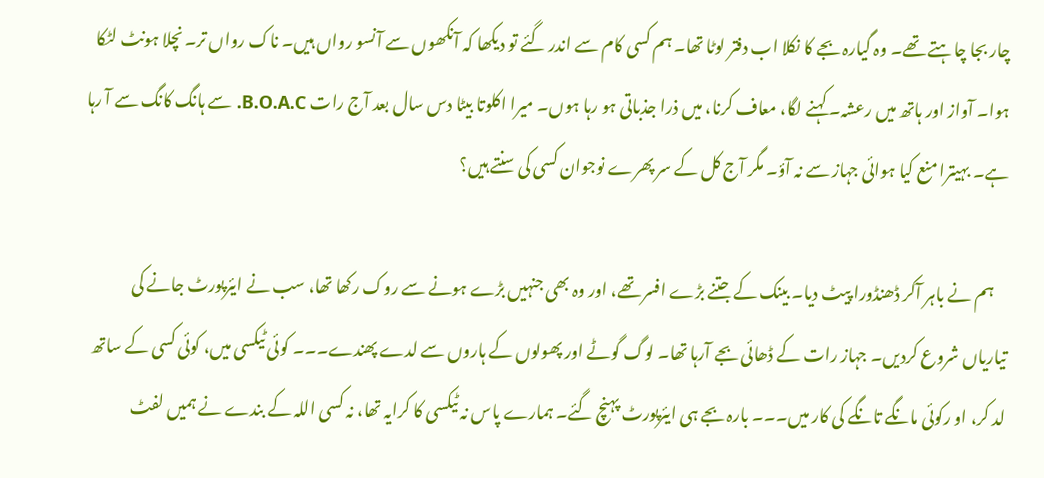چار بجا چاہتے تھے۔ وہ گیارہ بجے کا نکلا اب دفتر لوٹا تھا۔ ہم کسی کام سے اندر گئے تو دیکھا کہ آنکھوں سے آنسو رواں ہیں۔ ناک رواں تر۔ نچلا ہونٹ لٹکا ہوا۔ آواز اور ہاتھ میں رعشہ۔ کہنے لگا، معاف کرنا، میں ذرا جذباتی ہو رہا ہوں۔ میرا اکلوتا بیٹا دس سال بعد آج رات B.O.A.C. سے ہانگ کانگ سے آ رہا ہے۔ بہیترا منع کیا ہوائی جہاز سے نہ آؤ۔ مگر آج کل کے سر پھرے نوجوان کسی کی سنتے ہیں؟

    ہم نے باہر آکر ڈھنڈورا پیٹ دیا۔ بینک کے جتنے بڑے افسر تھے، اور وہ بھی جنہیں بڑے ہونے سے روک رکھا تھا، سب نے ایئرپورٹ جانے کی تیاریاں شروع کردیں۔ جہاز رات کے ڈھائی بجے آرہا تھا۔ لوگ گوٹے اور پھولوں کے ہاروں سے لدے پھندے۔۔۔ کوئی ٹیکسی میں، کوئی کسی کے ساتھ لد کر، او رکوئی مانگے تانگے کی کار میں۔۔۔ بارہ بجے ہی ایئرپورٹ پہنچ گئے۔ ہمارے پاس نہ ٹیکسی کا کرایہ تھا، نہ کسی اللہ کے بندے نے ہمیں لفٹ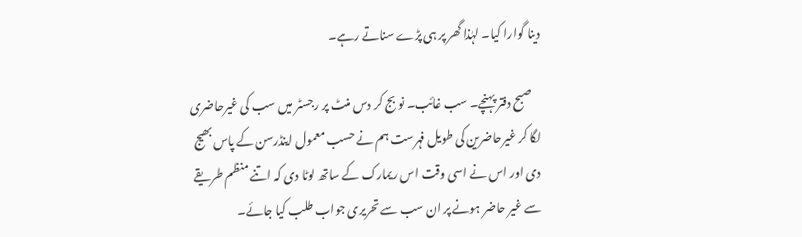دینا گوارا کیا۔ لہٰذا گھر پر ہی پڑے سناتے رہے۔

    صبح دفتر پہنچے۔ سب غائب۔ نو بج کر دس منٹ پر رجسٹر میں سب کی غیرحاضری لگا کر غیرحاضرین کی طویل فہرست ہم نے حسب معمول اینڈرسن کے پاس بھیج دی اور اس نے اسی وقت اس ریمارک کے ساتھ لوٹا دی کہ اتنے منظم طریقے سے غیر حاضر ہونے پر ان سب سے تحریری جواب طلب کیا جائے۔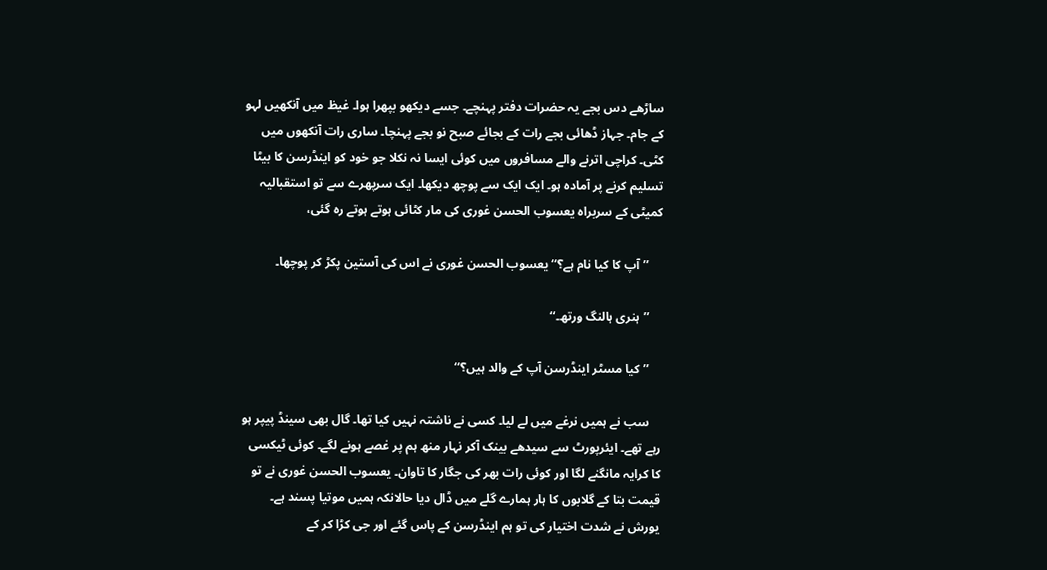ساڑھے دس بجے یہ حضرات دفتر پہنچے۔ جسے دیکھو بپھرا ہوا۔ غیظ میں آنکھیں لہو کے جام۔ جہاز ڈھائی بجے رات کے بجائے صبح نو بجے پہنچا۔ ساری رات آنکھوں میں کٹی۔ کراچی اترنے والے مسافروں میں کوئی ایسا نہ نکلا جو خود کو اینڈرسن کا بیٹا تسلیم کرنے پر آمادہ ہو۔ ایک ایک سے پوچھ دیکھا۔ ایک سرپھرے سے تو استقبالیہ کمیٹی کے سربراہ یعسوب الحسن غوری کی مار کٹائی ہوتے ہوتے رہ گئی،

    ’’آپ کا کیا نام ہے؟‘‘ یعسوب الحسن غوری نے اس کی آستین پکڑ کر پوچھا۔

    ’’ہنری ہالنگ ورتھ۔‘‘

    ’’کیا مسٹر اینڈرسن آپ کے والد ہیں؟‘‘

    سب نے ہمیں نرغے میں لے لیا۔ کسی نے ناشتہ نہیں کیا تھا۔ گال بھی سینڈ پیپر ہو رہے تھے۔ ایئرپورٹ سے سیدھے بینک آکر نہار منھ ہم پر غصے ہونے لگے۔ کوئی ٹیکسی کا کرایہ مانگنے لگا اور کوئی رات بھر کی جگار کا تاوان۔ یعسوب الحسن غوری نے تو قیمت بتا کے گلابوں کا ہار ہمارے گلے میں ڈال دیا حالانکہ ہمیں موتیا پسند ہے۔ یورش نے شدت اختیار کی تو ہم اینڈرسن کے پاس گئے اور جی کڑا کر کے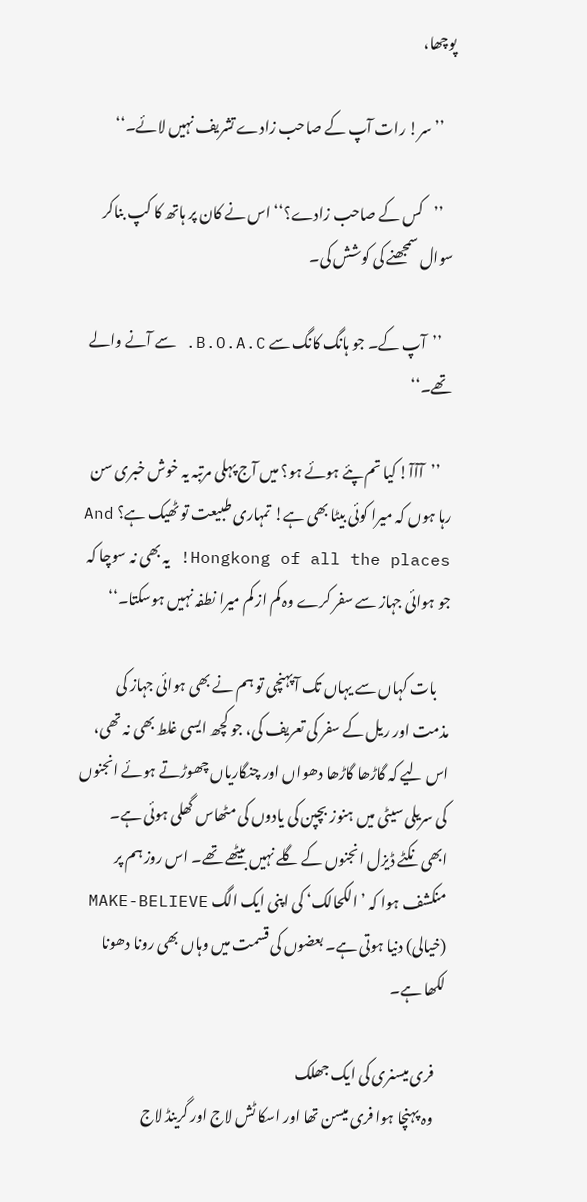پوچھا،

    ’’سر! رات آپ کے صاحب زادے تشریف نہیں لائے۔‘‘

    ’’کس کے صاحب زادے؟‘‘ اس نے کان پر ہاتھ کا کپ بناکر سوال سمجھنے کی کوشش کی۔

    ’’آپ کے۔ جو ہانگ کانگ سے B.O.A.C. سے آنے والے تھے۔‘‘

    ’’آآآ! کیا تم پئے ہوئے ہو؟ میں آج پہلی مرتبہ یہ خوش خبری سن رہا ہوں کہ میرا کوئی بیٹا بھی ہے! تمہاری طبیعت تو ٹھیک ہے؟ And Hongkong of all the places! یہ بھی نہ سوچا کہ جو ہوائی جہاز سے سفر کرے وہ کم از کم میرا نطفہ نہیں ہوسکتا۔‘‘

    بات کہاں سے یہاں تک آپہنچی تو ہم نے بھی ہوائی جہاز کی مذمت اور ریل کے سفر کی تعریف کی، جو کچھ ایسی غلط بھی نہ تھی، اس لیے کہ گاڑھا گاڑھا دھواں اور چنگاریاں چھوڑتے ہوئے انجنوں کی سریلی سیٹی میں ہنوز بچپن کی یادوں کی مٹھاس گھلی ہوئی ہے۔ ابھی نکٹے ڈیزل انجنوں کے گلے نہیں بیٹھے تھے۔ اس روز ہم پر منکشف ہوا کہ ’الکحالک‘ کی اپنی ایک الگ MAKE-BELIEVE (خیالی) دنیا ہوتی ہے۔ بعضوں کی قسمت میں وہاں بھی رونا دھونا لکھا ہے۔

    فری میسنری کی ایک جھلک
    وہ پہنچا ہوا فری میسن تھا اور اسکا ٹش لاج اور گرینڈ لاج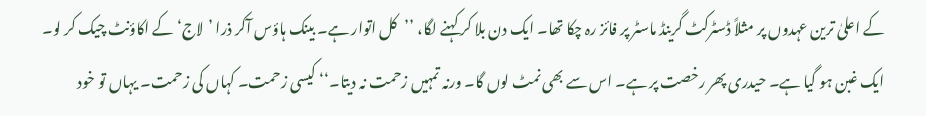کے اعلیٰ ترین عہدوں پر مثلاً ڈسٹرکٹ گرینڈ ماسٹر پر فائز رہ چکا تھا۔ ایک دن بلا کر کہنے لگا، ’’کل اتوار ہے۔ بینک ہاؤس آکر ذرا ’لاج‘ کے اکاؤنٹ چیک کر لو۔ ایک غبن ہو گیا ہے۔ حیدری پھر رخصت پر ہے۔ اس سے بھی نمٹ لوں گا۔ ورنہ تمہیں زحمت نہ دیتا۔‘‘ کیسی زحمت۔ کہاں کی زحمت۔ یہاں تو خود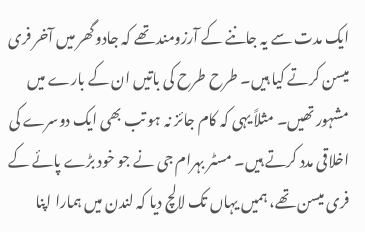ایک مدت سے یہ جاننے کے آرزومند تھے کہ جادوگھر میں آخر فری میسن کرتے کیا ہیں۔ طرح طرح کی باتیں ان کے بارے میں مشہور تھیں۔ مثلاً یہی کہ کام جائز نہ ہو تب بھی ایک دوسرے کی اخلاقی مدد کرتے ہیں۔ مسٹر بہرام جی نے جو خود بڑے پائے کے فری میسن تھے، ہمیں یہاں تک لالچ دیا کہ لندن میں ہمارا اپنا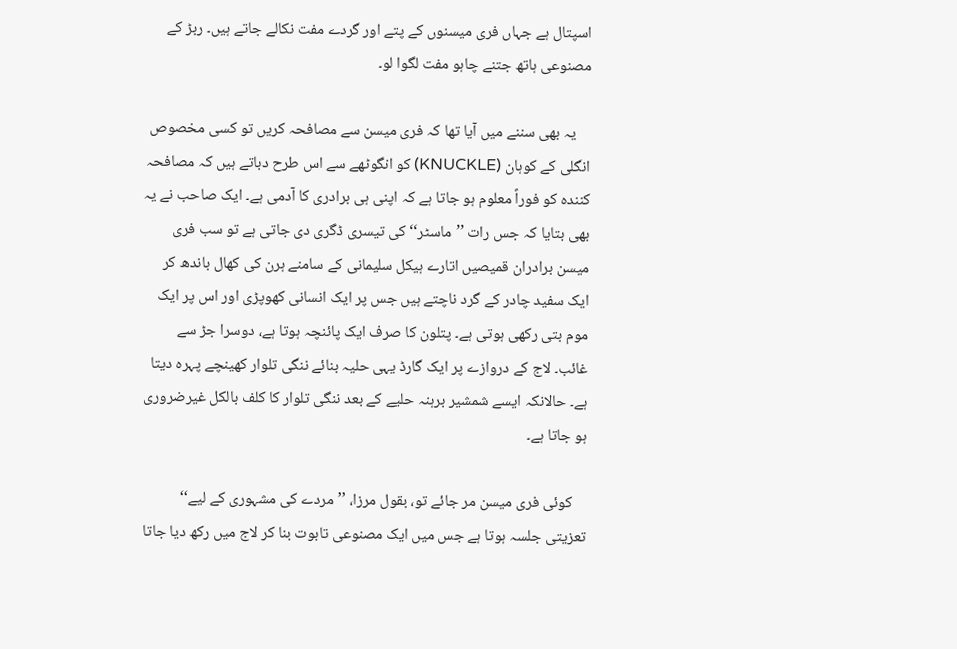اسپتال ہے جہاں فری میسنوں کے پتے اور گردے مفت نکالے جاتے ہیں۔ ربڑ کے مصنوعی ہاتھ جتنے چاہو مفت لگوا لو۔

    یہ بھی سننے میں آیا تھا کہ فری میسن سے مصافحہ کریں تو کسی مخصوص انگلی کے کوہان (KNUCKLE) کو انگوٹھے سے اس طرح دباتے ہیں کہ مصافحہ کنندہ کو فوراً معلوم ہو جاتا ہے کہ اپنی ہی برادری کا آدمی ہے۔ ایک صاحب نے یہ بھی بتایا کہ جس رات ’’ماسٹر‘‘ کی تیسری ڈگری دی جاتی ہے تو سب فری میسن برادران قمیصیں اتارے ہیکل سلیمانی کے سامنے ہرن کی کھال باندھ کر ایک سفید چادر کے گرد ناچتے ہیں جس پر ایک انسانی کھوپڑی اور اس پر ایک موم بتی رکھی ہوتی ہے۔ پتلون کا صرف ایک پائنچہ ہوتا ہے، دوسرا جڑ سے غائب۔ لاج کے دروازے پر ایک گارڈ یہی حلیہ بنائے ننگی تلوار کھینچے پہرہ دیتا ہے۔ حالانکہ ایسے شمشیر برہنہ حلیے کے بعد ننگی تلوار کا کلف بالکل غیرضروری ہو جاتا ہے۔

    کوئی فری میسن مر جائے تو، بقول مرزا، ’’مردے کی مشہوری کے لیے‘‘ تعزیتی جلسہ ہوتا ہے جس میں ایک مصنوعی تابوت بنا کر لاج میں رکھ دیا جاتا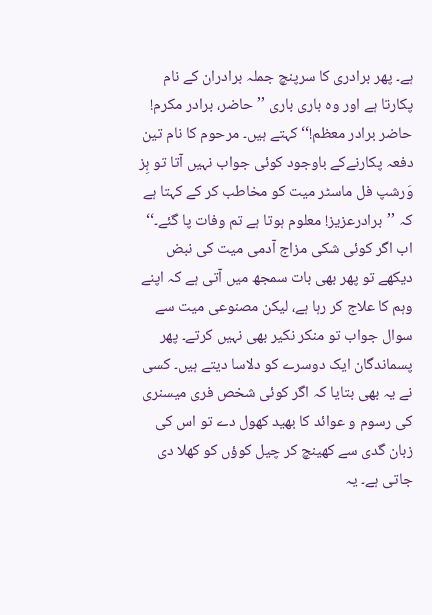ہے۔ پھر برادری کا سرپنچ جملہ برادران کے نام پکارتا ہے اور وہ باری باری ’’حاضر، برادر مکرم! حاضر برادر معظم!‘‘ کہتے ہیں۔ مرحوم کا نام تین دفعہ پکارنےکے باوجود کوئی جواب نہیں آتا تو ہِز وَرشپ فل ماسٹر میت کو مخاطب کر کے کہتا ہے کہ ’’برادرعزیز! معلوم ہوتا ہے تم وفات پا گئے۔‘‘ اب اگر کوئی شکی مزاج آدمی میت کی نبض دیکھے تو پھر بھی بات سمجھ میں آتی ہے کہ اپنے وہم کا علاج کر رہا ہے، لیکن مصنوعی میت سے سوال جواب تو منکر نکیر بھی نہیں کرتے۔ پھر پسماندگان ایک دوسرے کو دلاسا دیتے ہیں۔ کسی نے یہ بھی بتایا کہ اگر کوئی شخص فری میسنری کی رسوم و عوائد کا بھید کھول دے تو اس کی زبان گدی سے کھینچ کر چیل کوؤں کو کھلا دی جاتی ہے۔ یہ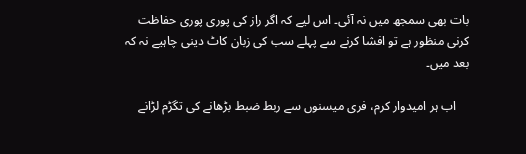بات بھی سمجھ میں نہ آئی۔ اس لیے کہ اگر راز کی پوری پوری حفاظت کرنی منظور ہے تو افشا کرنے سے پہلے سب کی زبان کاٹ دینی چاہیے نہ کہ بعد میں۔

    اب ہر امیدوار کرم، فری میسنوں سے ربط ضبط بڑھانے کی تگڑم لڑانے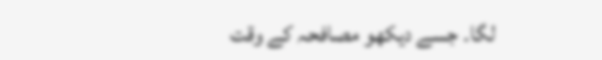لگا۔ جسے دیکھو مصافحہ کے وقت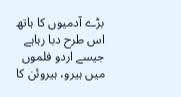بڑے آدمیوں کا ہاتھ اس طرح دبا رہاہے جیسے اردو فلموں میں ہیرو، ہیروئن کا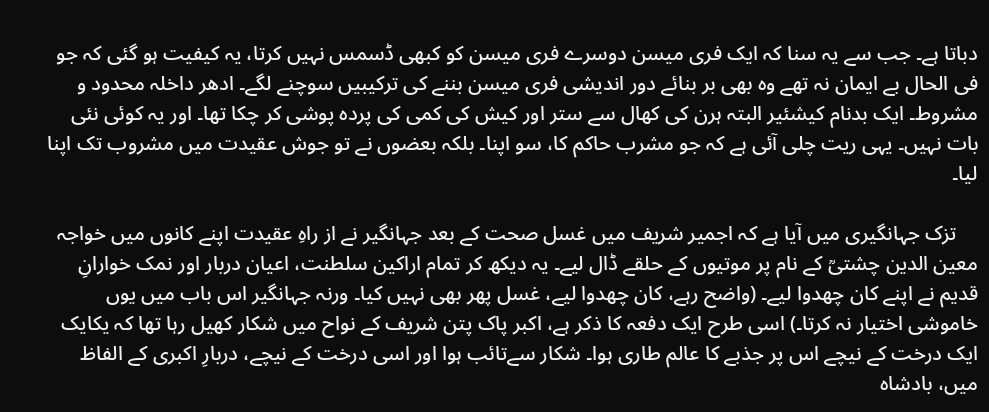دباتا ہے۔ جب سے یہ سنا کہ ایک فری میسن دوسرے فری میسن کو کبھی ڈسمس نہیں کرتا، یہ کیفیت ہو گئی کہ جو فی الحال بے ایمان نہ تھے وہ بھی بر بنائے دور اندیشی فری میسن بننے کی ترکیبیں سوچنے لگے۔ ادھر داخلہ محدود و مشروط۔ ایک بدنام کیشئیر البتہ ہرن کی کھال سے ستر اور کیش کی کمی کی پردہ پوشی کر چکا تھا۔ اور یہ کوئی نئی بات نہیں۔ یہی ریت چلی آئی ہے کہ جو مشرب حاکم کا، سو اپنا۔ بلکہ بعضوں نے تو جوش عقیدت میں مشروب تک اپنا لیا۔

    تزک جہانگیری میں آیا ہے کہ اجمیر شریف میں غسل صحت کے بعد جہانگیر نے از راہِ عقیدت اپنے کانوں میں خواجہ معین الدین چشتیؒ کے نام پر موتیوں کے حلقے ڈال لیے۔ یہ دیکھ کر تمام اراکین سلطنت، اعیان دربار اور نمک خوارانِ قدیم نے اپنے کان چھدوا لیے۔ (واضح رہے، کان چھدوا لیے، غسل پھر بھی نہیں کیا۔ ورنہ جہانگیر اس باب میں یوں خاموشی اختیار نہ کرتا۔) اسی طرح ایک دفعہ کا ذکر ہے، اکبر پاک پتن شریف کے نواح میں شکار کھیل رہا تھا کہ یکایک ایک درخت کے نیچے اس پر جذبے کا عالم طاری ہوا۔ شکار سےتائب ہوا اور اسی درخت کے نیچے، دربارِ اکبری کے الفاظ میں، بادشاہ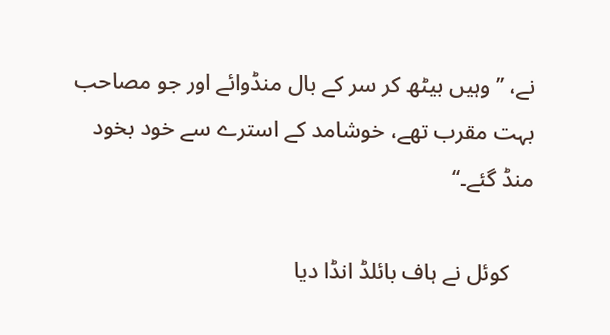نے، ’’وہیں بیٹھ کر سر کے بال منڈوائے اور جو مصاحب بہت مقرب تھے، خوشامد کے استرے سے خود بخود منڈ گئے۔‘‘

    کوئل نے ہاف بائلڈ انڈا دیا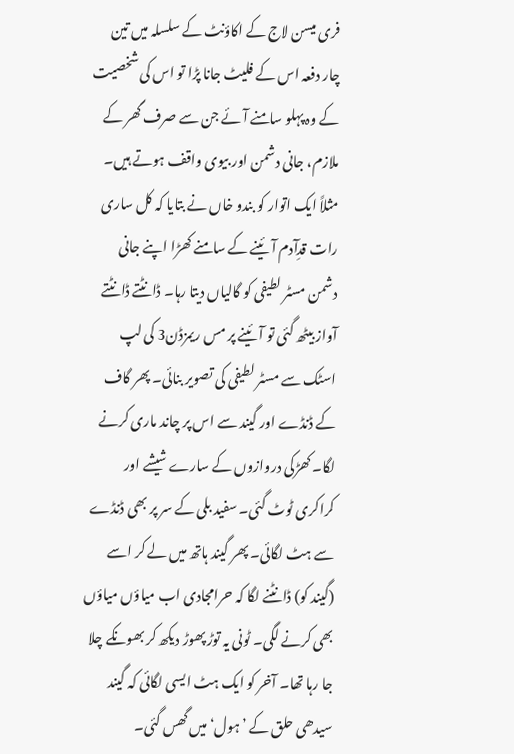فری میسن لاج کے اکاؤنٹ کے سلسلہ میں تین چار دفعہ اس کے فلیٹ جانا پڑا تو اس کی شخصیت کے وہ پہلو سامنے آئے جن سے صرف گھر کے ملازم، جانی دشمن اور بیوی واقف ہوتے ہیں۔ مثلاً ایک اتوار کو بندو خاں نے بتایا کہ کل ساری رات قدِآدم آئینے کے سامنے کھڑا اپنے جانی دشمن مسٹر لطیفی کو گالیاں دیتا رہا۔ ڈانٹتے ڈانٹتے آواز بیٹھ گئی تو آئینے پر مس ریمزڈن3 کی لپ اسٹک سے مسٹر لطیفی کی تصویر بنائی۔ پھر گاف کے ڈنڈے اور گیند سے اس پر چاند ماری کرنے لگا۔ کھڑکی دروازوں کے سارے شیشے اور کراکری ٹوٹ گئی۔ سفید بلی کے سر پر بھی ڈنڈے سے ہٹ لگائی۔ پھر گیند ہاتھ میں لے کر اسے (گیند کو) ڈانٹنے لگا کہ حرامجادی اب میاؤں میاؤں بھی کرنے لگی۔ ٹونی یہ توڑ پھوڑ دیکھ کر بھونکے چلا جا رہا تھا۔ آخر کو ایک ہٹ ایسی لگائی کہ گیند سیدھی حلق کے ’ہول‘ میں گھس گئی۔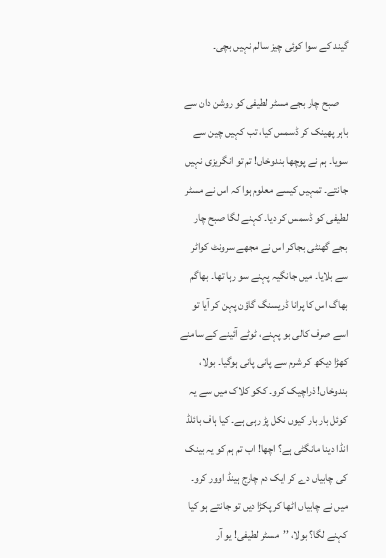گیند کے سوا کوئی چیز سالم نہیں بچی۔

    صبح چار بجے مسٹر لطیفی کو روشن دان سے باہر پھینک کر ڈسمس کیا، تب کہیں چین سے سویا۔ ہم نے پوچھا بندوخاں! تم تو انگریزی نہیں جانتے۔ تمہیں کیسے معلوم ہوا کہ اس نے مسٹر لطیفی کو ڈسمس کر دیا۔ کہنے لگا صبح چار بجے گھنٹی بجاکر اس نے مجھے سرونٹ کواٹر سے بلایا۔ میں جانگیہ پہنے سو رہا تھا۔ بھاگم بھاگ اس کا پرانا ڈریسنگ گاؤن پہن کر آیا تو اسے صرف کالی بو پہنے، ٹوٹے آئینے کے سامنے کھڑا دیکھ کر شرم سے پانی پانی ہوگیا۔ بولا، بندوخاں! ذراچیک کرو۔ ککو کلاک میں سے یہ کوئل بار بار کیوں نکل پڑ رہی ہے۔ کیا ہاف بائلڈ انڈا دینا مانگٹی ہے؟ اچھا! اب تم ہم کو یہ بینک کی چابیاں دے کر ایک دم چارج ہینڈ اوور کرو۔ میں نے چابیاں اٹھا کر پکڑا دیں تو جانتے ہو کیا کہنے لگا؟ بولا، ’’مسٹر لطیفی! یو آر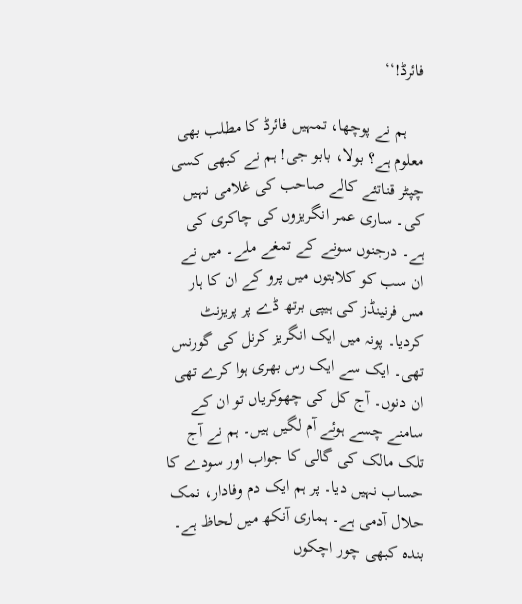فائرڈ!‘‘

    ہم نے پوچھا، تمہیں فائرڈ کا مطلب بھی معلوم ہے؟ بولا، بابو جی! ہم نے کبھی کسی چپٹر قناتئے کالے صاحب کی غلامی نہیں کی۔ ساری عمر انگریزوں کی چاکری کی ہے۔ درجنوں سونے کے تمغے ملے۔ میں نے ان سب کو کلابتوں میں پرو کے ان کا ہار مس فرنینڈز کی ہیپی برتھ ڈے پر پریزنٹ کردیا۔ پونہ میں ایک انگریز کرنل کی گورنس تھی۔ ایک سے ایک رس بھری ہوا کرے تھی ان دنوں۔ آج کل کی چھوکریاں تو ان کے سامنے چسے ہوئے آم لگیں ہیں۔ ہم نے آج تلک مالک کی گالی کا جواب اور سودے کا حساب نہیں دیا۔ پر ہم ایک دم وفادار، نمک حلال آدمی ہے۔ ہماری آنکھ میں لحاظ ہے۔ بندہ کبھی چور اچکوں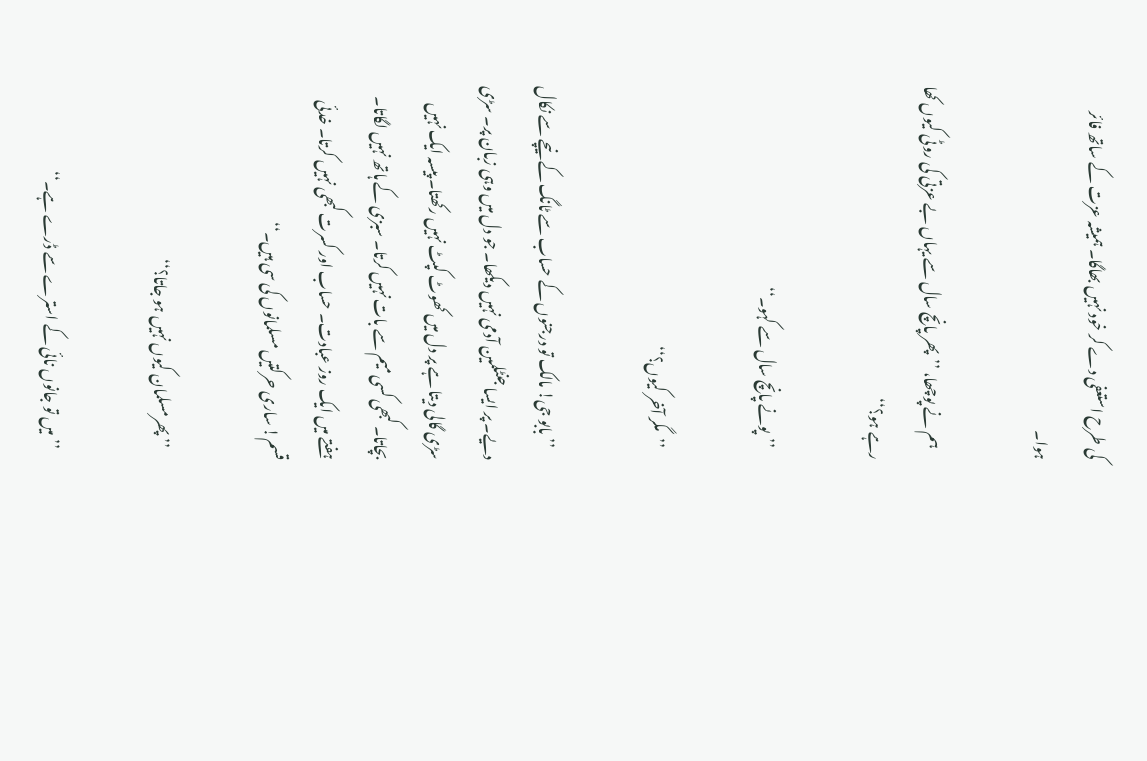کی طرح استعفی دے کر خود نہیں بھاگا۔ ہمیشہ عزت کے ساتھ فائر ہوا۔

    ہم نے پوچھا، ’’پھر پانچ سال سے یہاں بے عزتی کی روٹی کیوں کھا رہے ہو؟‘‘

    ’’پونے پانچ سال سے کہو۔‘‘

    ’’مگر آخر کیوں؟‘‘

    ’’بابو جی! مالک تو درجنوں کے حساب سے ٹانگ کے نیچے سے نکال دیے۔ پر ایسا جنٹلمین آدمی نہیں دیکھا۔ جو دل میں وہی زبان پر۔ سڑی سڑی گالی دیتا ہے پر دل میں کھوٹ کپٹ نہیں رکھتا۔ پیسہ ایک نہیں بچاتا۔ کبھی کسی میم سے بات نہیں کرتا۔ سبزی کے ہاتھ نہیں لگاتا۔ ہفتے میں ایک روز عبادت۔ حساب اور کسرت کبھی نہیں کرتا۔ خدئی قسم! ساری حرکتیں مسلمانوں کی سی ہیں۔‘‘

    ’’پھرمسلمان کیوں نہیں ہو جاتا؟‘‘

    ’’میں تو جانوں نائی کے استرے سے ڈرے ہے۔‘‘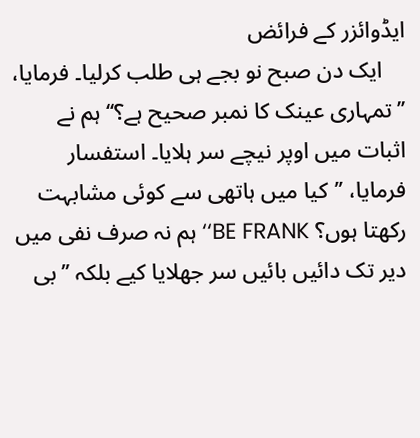ایڈوائزر کے فرائض
    ایک دن صبح نو بجے ہی طلب کرلیا۔ فرمایا، ’’تمہاری عینک کا نمبر صحیح ہے؟‘‘ ہم نے اثبات میں اوپر نیچے سر ہلایا۔ استفسار فرمایا، ’’کیا میں ہاتھی سے کوئی مشابہت رکھتا ہوں؟ BE FRANK‘‘ ہم نہ صرف نفی میں دیر تک دائیں بائیں سر جھلایا کیے بلکہ ’’بی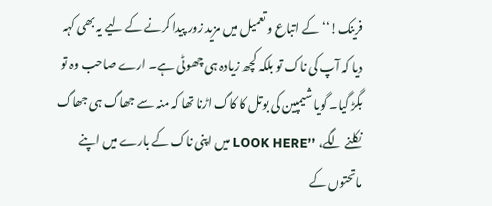فرینک!‘‘ کے اتباع و تعمیل میں مزید زور پیدا کرنے کے لیے یہ بھی کہہ دیا کہ آپ کی ناک تو بلکہ کچھ زیادہ ہی چھوٹی ہے۔ ارے صاحب وہ تو بگڑ گیا۔ گویا شیمپین کی بوتل کا کاگ اڑنا تھا کہ منہ سے جھاگ ہی جھاگ نکلنے لگے، ’’LOOK HERE میں اپنی ناک کے بارے میں اپنے ماتحتوں کے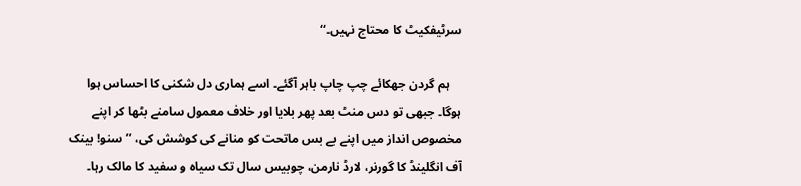سرٹیفکیٹ کا محتاج نہیں۔‘‘

    ہم گردن جھکائے چپ چاپ باہر آگئے۔ اسے ہماری دل شکنی کا احساس ہوا ہوگا۔ جبھی تو دس منٹ بعد پھر بلایا اور خلاف معمول سامنے بٹھا کر اپنے مخصوص انداز میں اپنے بے بس ماتحت کو منانے کی کوشش کی، ’’سنو! بینک آف انگلینڈ کا گورنر، لارڈ نارمن، چوبیس سال تک سیاہ و سفید کا مالک رہا۔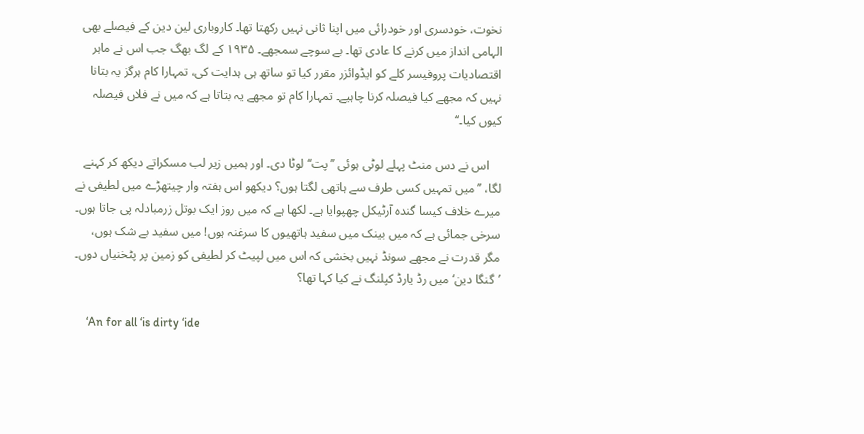نخوت، خودسری اور خودرائی میں اپنا ثانی نہیں رکھتا تھا۔ کاروباری لین دین کے فیصلے بھی الہامی انداز میں کرنے کا عادی تھا۔ بے سوچے سمجھے۔ ۱۹۳۵ کے لگ بھگ جب اس نے ماہر اقتصادیات پروفیسر کلے کو ایڈوائزر مقرر کیا تو ساتھ ہی ہدایت کی، تمہارا کام ہرگز یہ بتانا نہیں کہ مجھے کیا فیصلہ کرنا چاہیے۔ تمہارا کام تو مجھے یہ بتاتا ہے کہ میں نے فلاں فیصلہ کیوں کیا۔‘‘

    اس نے دس منٹ پہلے لوٹی ہوئی ’’پت‘‘ لوٹا دی۔ اور ہمیں زیر لب مسکراتے دیکھ کر کہنے لگا، ’’میں تمہیں کسی طرف سے ہاتھی لگتا ہوں؟ دیکھو اس ہفتہ وار چیتھڑے میں لطیفی نے میرے خلاف کیسا گندہ آرٹیکل چھپوایا ہے۔ لکھا ہے کہ میں روز ایک بوتل زرمبادلہ پی جاتا ہوں۔ سرخی جمائی ہے کہ میں بینک میں سفید ہاتھیوں کا سرغنہ ہوں! میں سفید بے شک ہوں، مگر قدرت نے مجھے سونڈ نہیں بخشی کہ اس میں لپیٹ کر لطیفی کو زمین پر پٹخنیاں دوں۔ ’گنگا دین‘ میں رڈ یارڈ کپلنگ نے کیا کہا تھا؟

    ‘An for all ‘is dirty ‘ide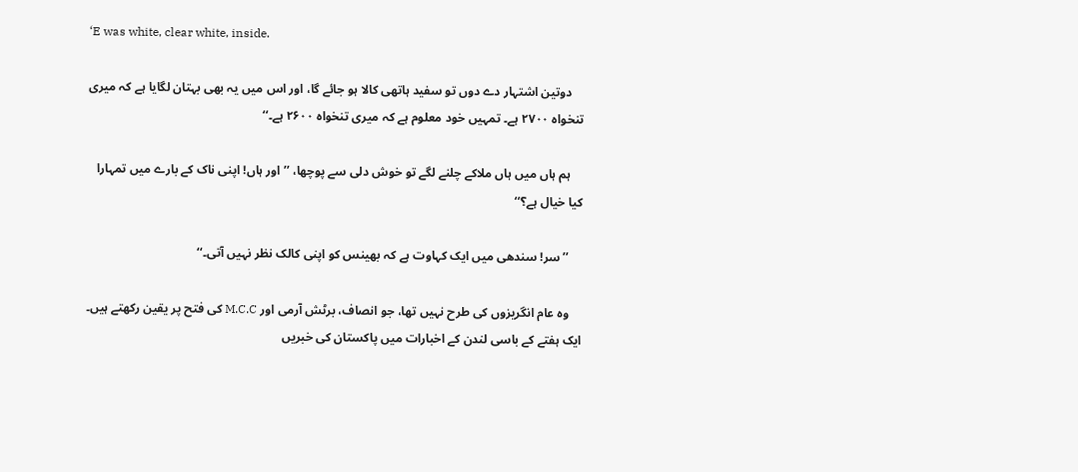‘E was white, clear white, inside.

    دوتین اشتہار دے دوں تو سفید ہاتھی کالا ہو جائے گا، اور اس میں یہ بھی بہتان لگایا ہے کہ میری تنخواہ ۲۷۰۰ ہے۔ تمہیں خود معلوم ہے کہ میری تنخواہ ۲۶۰۰ ہے۔‘‘

    ہم ہاں میں ہاں ملاکے چلنے لگے تو خوش دلی سے پوچھا، ’’اور ہاں! اپنی ناک کے بارے میں تمہارا کیا خیال ہے؟‘‘

    ’’سر! سندھی میں ایک کہاوت ہے کہ بھینس کو اپنی کالک نظر نہیں آتی۔‘‘

    وہ عام انگریزوں کی طرح نہیں تھا، جو انصاف، برٹش آرمی اور M.C.C کی فتح پر یقین رکھتے ہیں۔ ایک ہفتے کے باسی لندن کے اخبارات میں پاکستان کی خبریں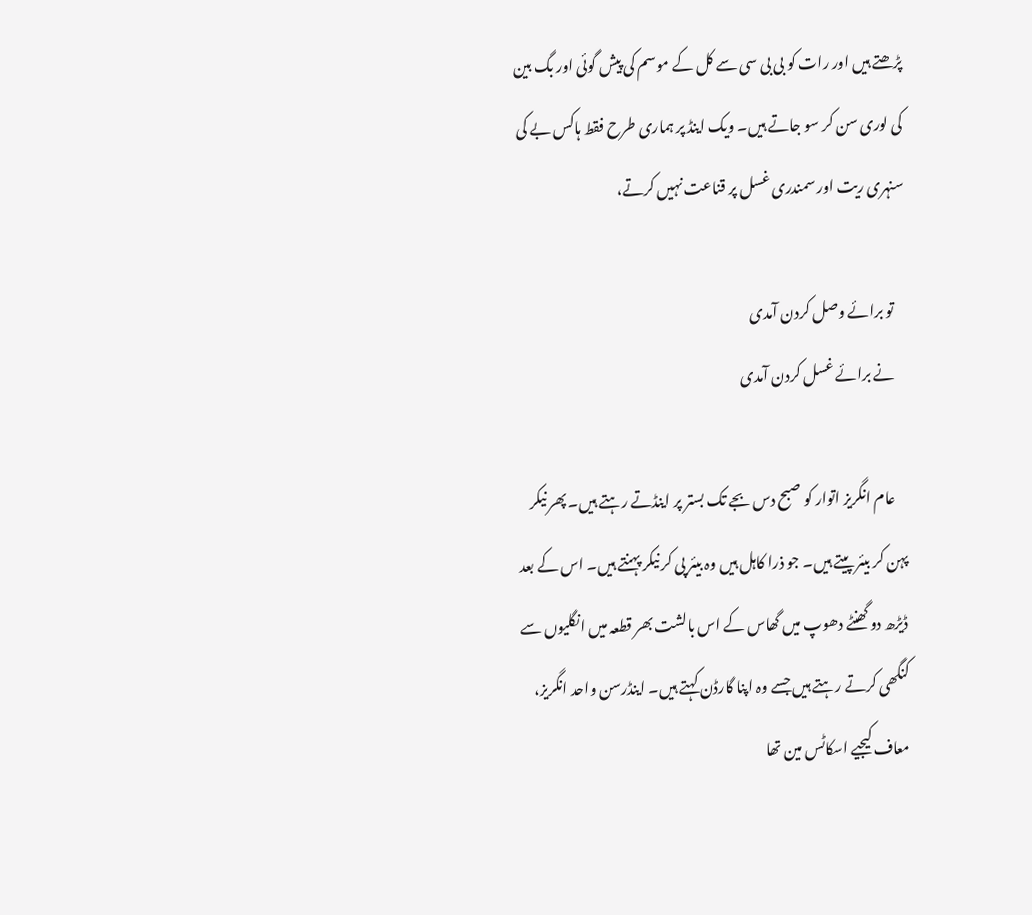پڑھتے ہیں اور رات کو بی بی سی سے کل کے موسم کی پیش گوئی اور بگ بین کی لوری سن کر سو جاتے ہیں۔ ویک اینڈ پر ہماری طرح فقط ہاکس بے کی سنہری ریت اور سمندری غسل پر قناعت نہیں کرتے،

    تو برائے وصل کردن آمدی
    نے برائے غسل کردن آمدی

    عام انگریز اتوار کو صبح دس بجے تک بستر پر اینڈتے رہتے ہیں۔ پھر نیکر پہن کر بیئر پیتے ہیں۔ جو ذرا کاہل ہیں وہ بیئر پی کر نیکر پہنتے ہیں۔ اس کے بعد ڈیڑھ دو گھنٹے دھوپ میں گھاس کے اس بالشت بھر قطعہ میں انگلیوں سے کنگھی کرتے رہتے ہیں جسے وہ اپنا گارڈن کہتے ہیں۔ اینڈرسن واحد انگریز، معاف کیجیے اسکاٹس مین تھا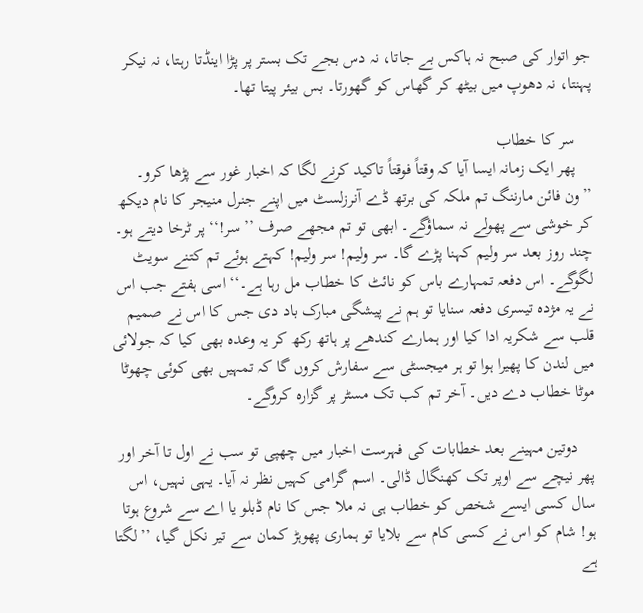جو اتوار کی صبح نہ ہاکس بے جاتا، نہ دس بجے تک بستر پر پڑا اینڈتا رہتا، نہ نیکر پہنتا، نہ دھوپ میں بیٹھ کر گھاس کو گھورتا۔ بس بیئر پیتا تھا۔

    سر کا خطاب
    پھر ایک زمانہ ایسا آیا کہ وقتاً فوقتاً تاکید کرنے لگا کہ اخبار غور سے پڑھا کرو۔ ’’ون فائن مارننگ تم ملکہ کی برتھ ڈے آنرزلسٹ میں اپنے جنرل منیجر کا نام دیکھ کر خوشی سے پھولے نہ سماؤگے۔ ابھی تو تم مجھے صرف ’’سر!‘‘ پر ٹرخا دیتے ہو۔ چند روز بعد سر ولیم کہنا پڑے گا۔ سر ولیم! سر ولیم! کہتے ہوئے تم کتنے سویٹ لگوگے۔ اس دفعہ تمہارے باس کو نائٹ کا خطاب مل رہا ہے۔‘‘ اسی ہفتے جب اس نے یہ مژدہ تیسری دفعہ سنایا تو ہم نے پیشگی مبارک باد دی جس کا اس نے صمیم قلب سے شکریہ ادا کیا اور ہمارے کندھے پر ہاتھ رکھ کر یہ وعدہ بھی کیا کہ جولائی میں لندن کا پھیرا ہوا تو ہر میجسٹی سے سفارش کروں گا کہ تمہیں بھی کوئی چھوٹا موٹا خطاب دے دیں۔ آخر تم کب تک مسٹر پر گزارہ کروگے۔

    دوتین مہینے بعد خطابات کی فہرست اخبار میں چھپی تو سب نے اول تا آخر اور پھر نیچے سے اوپر تک کھنگال ڈالی۔ اسم گرامی کہیں نظر نہ آیا۔ یہی نہیں، اس سال کسی ایسے شخص کو خطاب ہی نہ ملا جس کا نام ڈبلو یا اے سے شروع ہوتا ہو! شام کو اس نے کسی کام سے بلایا تو ہماری پھوہڑ کمان سے تیر نکل گیا، ’’لگتا ہے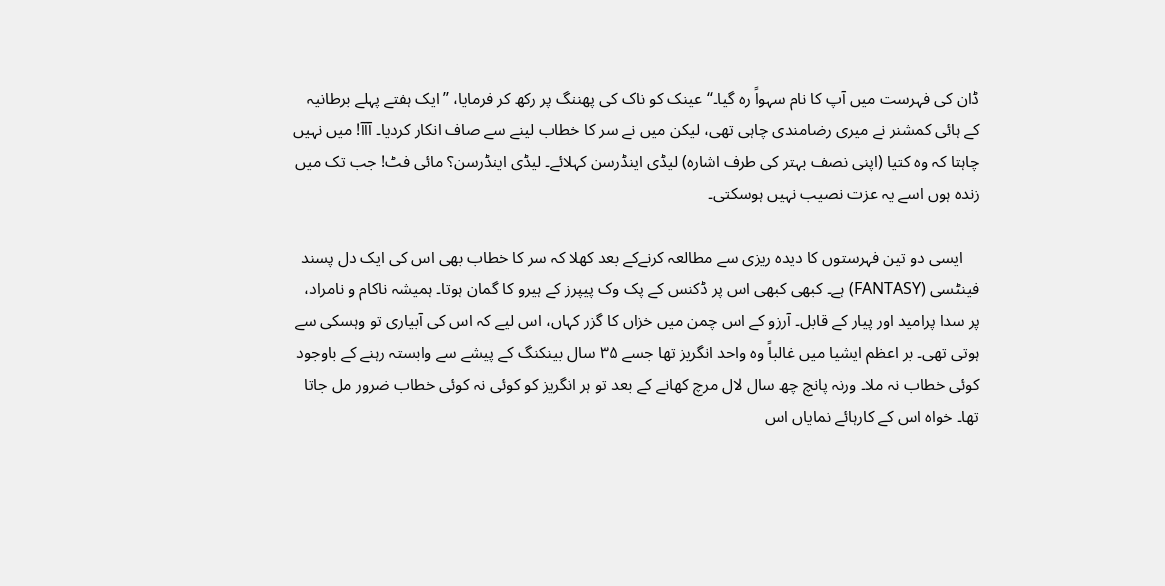ڈان کی فہرست میں آپ کا نام سہواً رہ گیا۔‘‘ عینک کو ناک کی پھننگ پر رکھ کر فرمایا، ’’ایک ہفتے پہلے برطانیہ کے ہائی کمشنر نے میری رضامندی چاہی تھی، لیکن میں نے سر کا خطاب لینے سے صاف انکار کردیا۔ آآآ! میں نہیں چاہتا کہ وہ کتیا (اپنی نصف بہتر کی طرف اشارہ) لیڈی اینڈرسن کہلائے۔ لیڈی اینڈرسن؟ مائی فٹ! جب تک میں زندہ ہوں اسے یہ عزت نصیب نہیں ہوسکتی۔

    ایسی دو تین فہرستوں کا دیدہ ریزی سے مطالعہ کرنےکے بعد کھلا کہ سر کا خطاب بھی اس کی ایک دل پسند فینٹسی (FANTASY) ہے۔ کبھی کبھی اس پر ڈکنس کے پک وک پیپرز کے ہیرو کا گمان ہوتا۔ ہمیشہ ناکام و نامراد، پر سدا پرامید اور پیار کے قابل۔ آرزو کے اس چمن میں خزاں کا گزر کہاں، اس لیے کہ اس کی آبیاری تو وہسکی سے ہوتی تھی۔ بر اعظم ایشیا میں غالباً وہ واحد انگریز تھا جسے ۳۵ سال بینکنگ کے پیشے سے وابستہ رہنے کے باوجود کوئی خطاب نہ ملا۔ ورنہ پانچ چھ سال لال مرچ کھانے کے بعد تو ہر انگریز کو کوئی نہ کوئی خطاب ضرور مل جاتا تھا۔ خواہ اس کے کارہائے نمایاں اس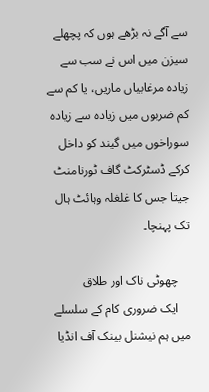سے آگے نہ بڑھے ہوں کہ پچھلے سیزن میں اس نے سب سے زیادہ مرغابیاں ماریں، یا کم سے کم ضربوں میں زیادہ سے زیادہ سوراخوں میں گیند کو داخل کرکے ڈسٹرکٹ گاف ٹورنامنٹ جیتا جس کا غلغلہ وہائٹ ہال تک پہنچا۔

    چھوٹی ناک اور طلاق
    ایک ضروری کام کے سلسلے میں ہم نیشنل بینک آف انڈیا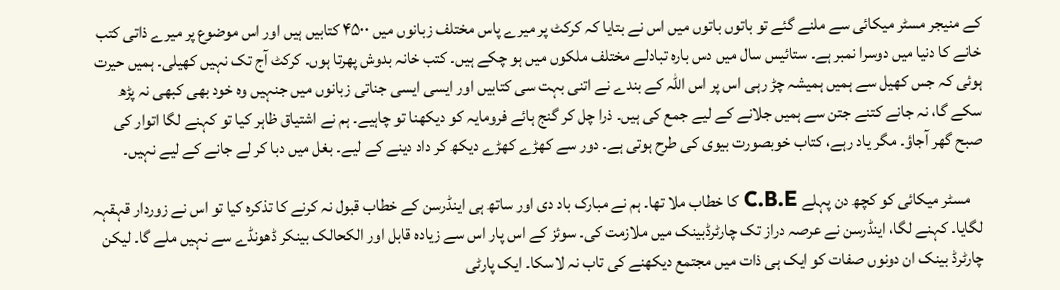کے منیجر مسٹر میکائی سے ملنے گئے تو باتوں باتوں میں اس نے بتایا کہ کرکٹ پر میرے پاس مختلف زبانوں میں ۴۵۰۰ کتابیں ہیں اور اس موضوع پر میرے ذاتی کتب خانے کا دنیا میں دوسرا نمبر ہے۔ ستائیس سال میں دس بارہ تبادلے مختلف ملکوں میں ہو چکے ہیں۔ کتب خانہ بدوش پھرتا ہوں۔ کرکٹ آج تک نہیں کھیلی۔ ہمیں حیرت ہوئی کہ جس کھیل سے ہمیں ہمیشہ چڑ رہی اس پر اس اللہ کے بندے نے اتنی بہت سی کتابیں اور ایسی ایسی جناتی زبانوں میں جنہیں وہ خود بھی کبھی نہ پڑھ سکے گا، نہ جانے کتنے جتن سے ہمیں جلانے کے لیے جمع کی ہیں۔ ذرا چل کر گنج ہائے فرومایہ کو دیکھنا تو چاہیے۔ ہم نے اشتیاق ظاہر کیا تو کہنے لگا اتوار کی صبح گھر آجاؤ۔ مگر یاد رہے، کتاب خوبصورت بیوی کی طرح ہوتی ہے۔ دور سے کھڑے کھڑے دیکھ کر داد دینے کے لیے۔ بغل میں دبا کر لے جانے کے لیے نہیں۔

    مسٹر میکائی کو کچھ دن پہلے C.B.E کا خطاب ملا تھا۔ ہم نے مبارک باد دی اور ساتھ ہی اینڈرسن کے خطاب قبول نہ کرنے کا تذکرہ کیا تو اس نے زوردار قہقہہ لگایا۔ کہنے لگا، اینڈرسن نے عرصہ دراز تک چارٹرڈبینک میں ملازمت کی۔ سوئز کے اس پار اس سے زیادہ قابل اور الکحالک بینکر ڈھونڈے سے نہیں ملے گا۔ لیکن چارٹرڈ بینک ان دونوں صفات کو ایک ہی ذات میں مجتمع دیکھنے کی تاب نہ لاسکا۔ ایک پارٹی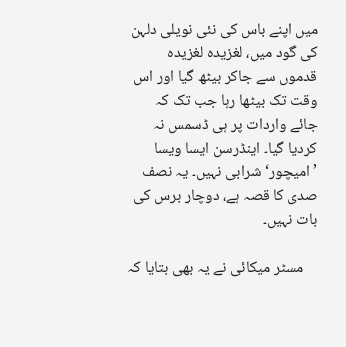میں اپنے باس کی نئی نویلی دلہن کی گود میں، لغزیدہ لغزیدہ قدموں سے جاکر بیٹھ گیا اور اس وقت تک بیٹھا رہا جب تک کہ جائے واردات پر ہی ڈسمس نہ کردیا گیا۔ اینڈرسن ایسا ویسا ’امیچور‘ شرابی نہیں۔ یہ نصف صدی کا قصہ ہے، دوچار برس کی بات نہیں۔

    مسٹر میکائی نے یہ بھی بتایا کہ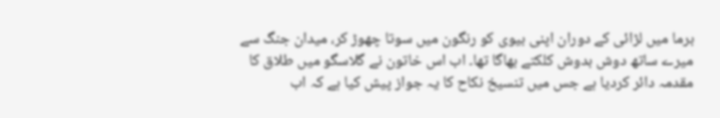برما میں لڑائی کے دوران اپنی بیوی کو رنگون میں سوتا چھوڑ کر، میدان جنگ سے میرے ساتھ دوش بدوش کلکتے بھاگا تھا۔ اب اس خاتون نے گلاسگو میں طلاق کا مقدمہ دائر کردیا ہے جس میں تنسیخ نکاح کا یہ جواز پیش کیا ہے کہ اب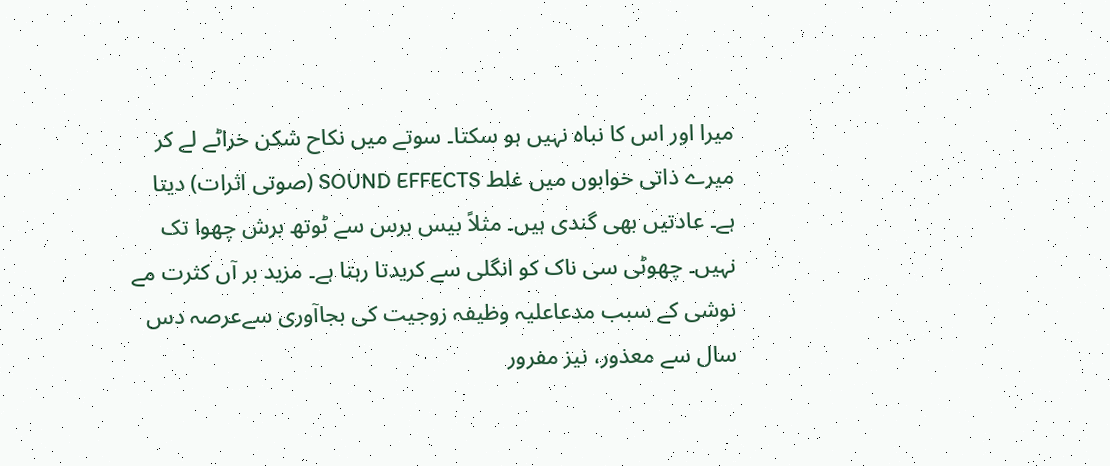میرا اور اس کا نباہ نہیں ہو سکتا۔ سوتے میں نکاح شکن خراٹے لے کر میرے ذاتی خوابوں میں غلط SOUND EFFECTS (صوتی اثرات) دیتا ہے۔ عادتیں بھی گندی ہیں۔ مثلاً بیس برس سے ٹوتھ برش چھوا تک نہیں۔ چھوٹی سی ناک کو انگلی سے کریدتا رہتا ہے۔ مزید بر آں کثرت مے نوشی کے سبب مدعاعلیہ وظیفہ زوجیت کی بجاآوری سےعرصہ دس سال سے معذور، نیز مفرور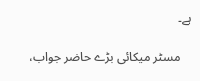ہے۔

    مسٹر میکائی بڑے حاضر جواب،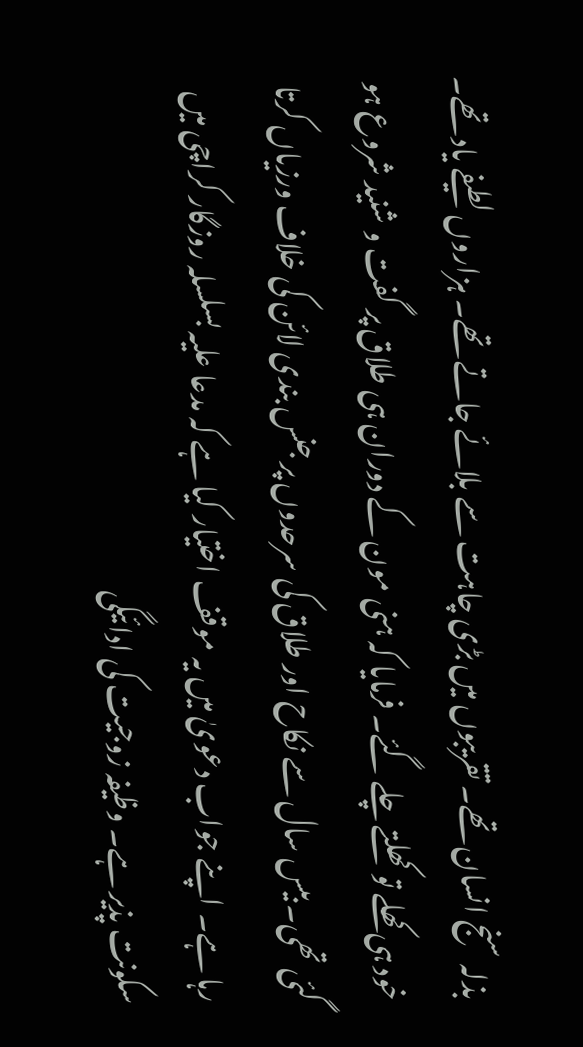بذلہ سنج انسان تھے۔ تقریبوں میں بڑی چاہت سے بلائے جاتے تھے۔ ہزاروں لطیفے یاد تھے۔ خود ہی کھلے تو کھلتے چلے گئے۔ فرمایا کہ ہنی مون کے دوران ہی طلاق پر گفت و شنید شروع ہو گئی تھی۔ بیس سال سے نکاح اور طلاق کی سرحدوں پر جنس بندی لائن کی خلاف ورزیاں کرتا رہا ہے۔ اپنے جواب دعویٰ میں یہ موقف اختیار کیا ہے کہ مدعا علیہ بسلسلہ روزگار کراچی میں سکونت پذیر ہے۔ وظیفہ زوجیت کی ادائیگی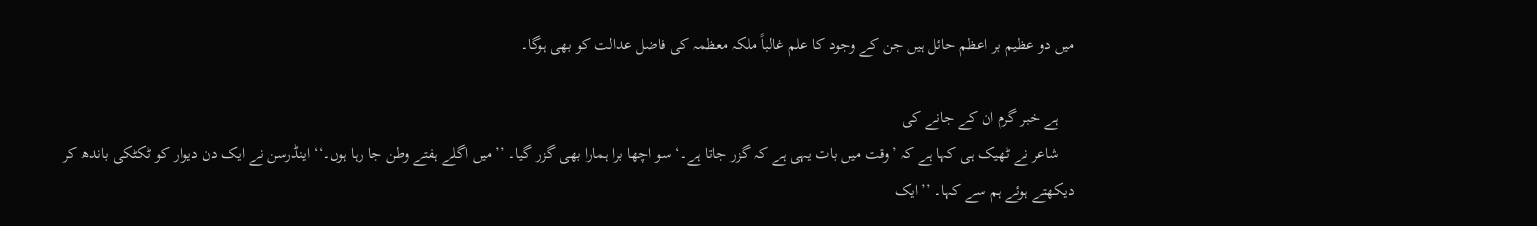میں دو عظیم بر اعظم حائل ہیں جن کے وجود کا علم غالباً ملکہ معظمہ کی فاضل عدالت کو بھی ہوگا۔

    ہے خبر گرم ان کے جانے کی
    شاعر نے ٹھیک ہی کہا ہے کہ ’وقت میں بات یہی ہے کہ گزر جاتا ہے۔‘ سو اچھا برا ہمارا بھی گزر گیا۔ ’’میں اگلے ہفتے وطن جا رہا ہوں۔‘‘ اینڈرسن نے ایک دن دیوار کو ٹکٹکی باندھ کر دیکھتے ہوئے ہم سے کہا۔ ’’ایک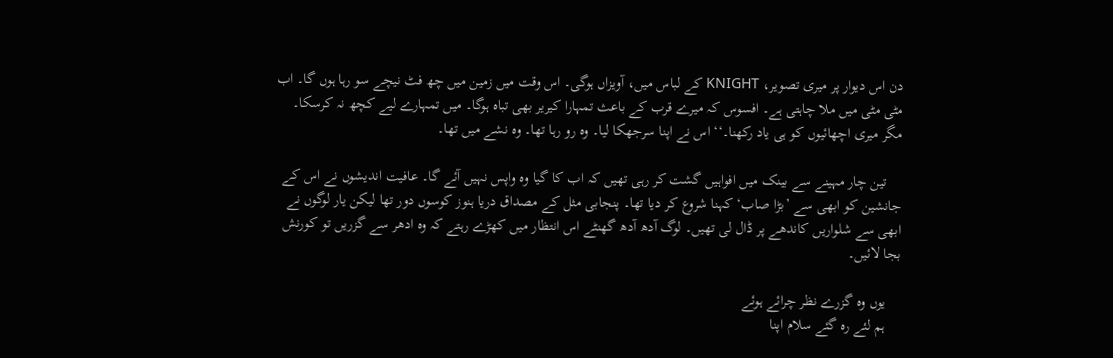دن اس دیوار پر میری تصویر، KNIGHT کے لباس میں، آویزاں ہوگی۔ اس وقت میں زمین میں چھ فٹ نیچے سو رہا ہوں گا۔ اب مٹی مٹی میں ملا چاہتی ہے۔ افسوس کہ میرے قرب کے باعث تمہارا کیریر بھی تباہ ہوگا۔ میں تمہارے لیے کچھ نہ کرسکا۔ مگر میری اچھائیوں کو ہی یاد رکھنا۔‘‘ اس نے اپنا سرجھکا لیا۔ وہ رو رہا تھا۔ وہ نشے میں تھا۔

    تین چار مہینے سے بینک میں افواہیں گشت کر رہی تھیں کہ اب کا گیا وہ واپس نہیں آئے گا۔ عافیت اندیشوں نے اس کے جانشین کو ابھی سے ’بڑا صاب‘ کہنا شروع کر دیا تھا۔ پنجابی مثل کے مصداق دریا ہنوز کوسوں دور تھا لیکن یار لوگوں نے ابھی سے شلواریں کاندھے پر ڈال لی تھیں۔ لوگ آدھ آدھ گھنٹے اس انتظار میں کھڑے رہتے کہ وہ ادھر سے گزریں تو کورنش بجا لائیں۔

    یوں وہ گزرے نظر چرائے ہوئے
    ہم لئے رہ گئے سلام اپنا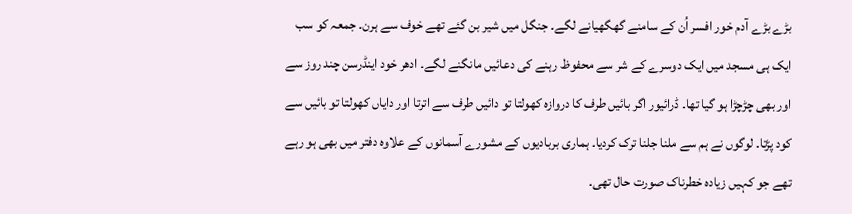بڑے بڑے آدم خور افسر اُن کے سامنے گھگھیانے لگے۔ جنگل میں شیر بن گئے تھے خوف سے ہرن۔ جمعہ کو سب ایک ہی مسجد میں ایک دوسرے کے شر سے محفوظ رہنے کی دعائیں مانگنے لگے۔ ادھر خود اینڈرسن چند روز سے اور بھی چڑچڑا ہو گیا تھا۔ ڈرائیور اگر بائیں طرف کا دروازہ کھولتا تو دائیں طرف سے اترتا اور دایاں کھولتا تو بائیں سے کود پڑتا۔ لوگوں نے ہم سے ملنا جلنا ترک کردیا۔ ہماری بربادیوں کے مشورے آسمانوں کے علاوہ دفتر میں بھی ہو رہے تھے جو کہیں زیادہ خطرناک صورت حال تھی۔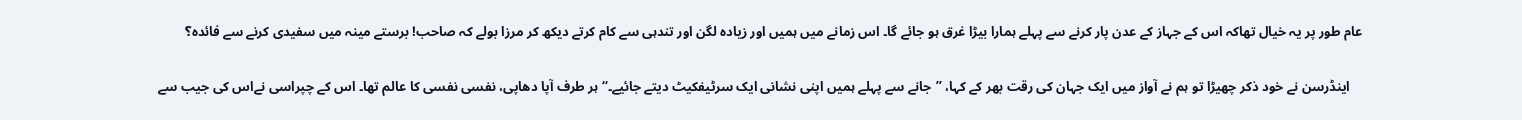عام طور پر یہ خیال تھاکہ اس کے جہاز کے عدن پار کرنے سے پہلے ہمارا بیڑا غرق ہو جائے گا۔ اس زمانے میں ہمیں اور زیادہ لگن اور تندہی سے کام کرتے دیکھ کر مرزا بولے کہ صاحب! برستے مینہ میں سفیدی کرنے سے فائدہ؟

    اینڈرسن نے خود ذکر چھیڑا تو ہم نے آواز میں ایک جہان کی رقت بھر کے کہا، ’’جانے سے پہلے ہمیں اپنی نشانی ایک سرٹیفکیٹ دیتے جائیے۔‘‘ ہر طرف آپا دھاپی، نفسی نفسی کا عالم تھا۔ اس کے چپراسی نےاس کی جیب سے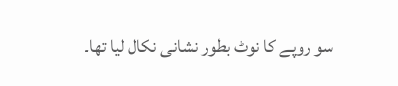سو روپے کا نوٹ بطور نشانی نکال لیا تھا۔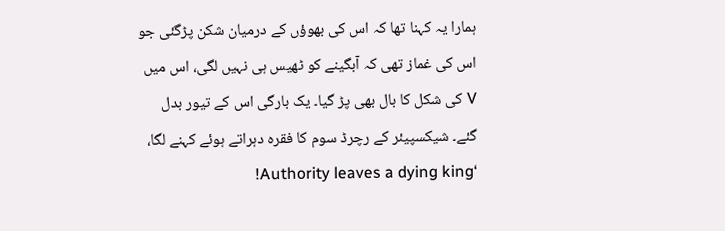ہمارا یہ کہنا تھا کہ اس کی بھوؤں کے درمیان شکن پڑگئی جو اس کی غماز تھی کہ آبگینے کو ٹھیس ہی نہیں لگی، اس میں V کی شکل کا بال بھی پڑ گیا۔ یک بارگی اس کے تیور بدل گئے۔ شیکسپیئر کے رچرڈ سوم کا فقرہ دہراتے ہوئے کہنے لگا، ‘Authority leaves a dying king!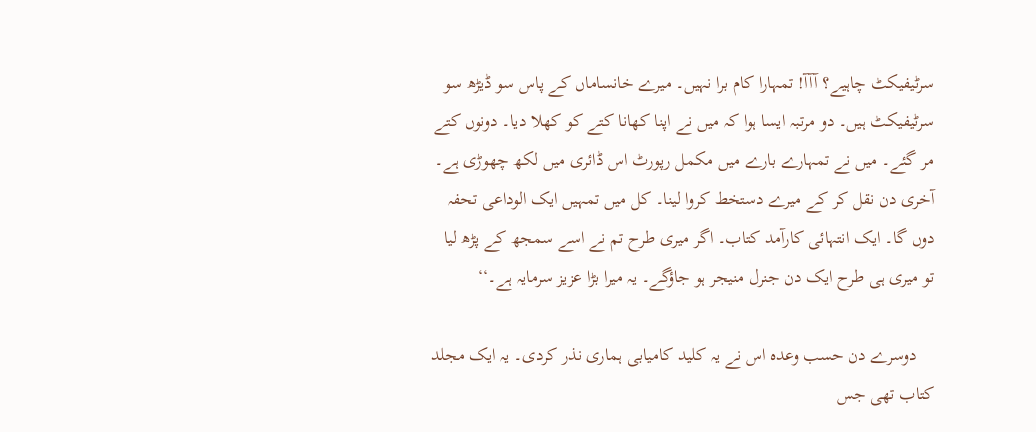سرٹیفیکٹ چاہیے؟ آآآ! تمہارا کام برا نہیں۔ میرے خانساماں کے پاس سو ڈیڑھ سو سرٹیفیکٹ ہیں۔ دو مرتبہ ایسا ہوا کہ میں نے اپنا کھانا کتے کو کھلا دیا۔ دونوں کتے مر گئے۔ میں نے تمہارے بارے میں مکمل رپورٹ اس ڈائری میں لکھ چھوڑی ہے۔ آخری دن نقل کر کے میرے دستخط کروا لینا۔ کل میں تمہیں ایک الوداعی تحفہ دوں گا۔ ایک انتہائی کارآمد کتاب۔ اگر میری طرح تم نے اسے سمجھ کے پڑھ لیا تو میری ہی طرح ایک دن جنرل منیجر ہو جاؤگے۔ یہ میرا بڑا عزیز سرمایہ ہے۔‘‘

    دوسرے دن حسب وعدہ اس نے یہ کلید کامیابی ہماری نذر کردی۔ یہ ایک مجلد کتاب تھی جس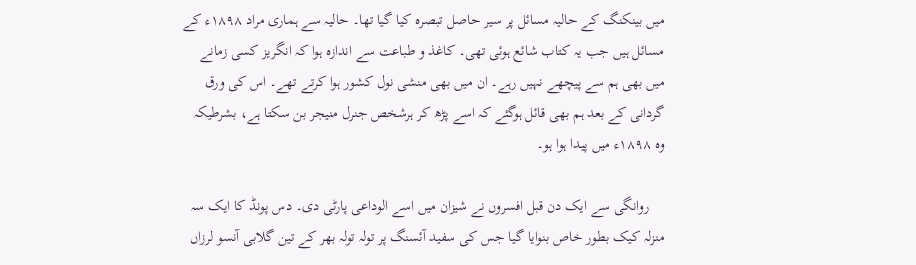میں بینکنگ کے حالیہ مسائل پر سیر حاصل تبصرہ کیا گیا تھا۔ حالیہ سے ہماری مراد ۱۸۹۸ء کے مسائل ہیں جب یہ کتاب شائع ہوئی تھی۔ کاغذ و طباعت سے اندازہ ہوا کہ انگریز کسی زمانے میں بھی ہم سے پیچھے نہیں رہے۔ ان میں بھی منشی نول کشور ہوا کرتے تھے۔ اس کی ورق گردانی کے بعد ہم بھی قائل ہوگئے کہ اسے پڑھ کر ہرشخص جنرل منیجر بن سکتا ہے، بشرطیکہ وہ ۱۸۹۸ء میں پیدا ہوا ہو۔

    روانگی سے ایک دن قبل افسروں نے شیزان میں اسے الوداعی پارٹی دی۔ دس پونڈ کا ایک سہ منزلہ کیک بطور خاص بنوایا گیا جس کی سفید آئسنگ پر تولہ تولہ بھر کے تین گلابی آنسو لرزاں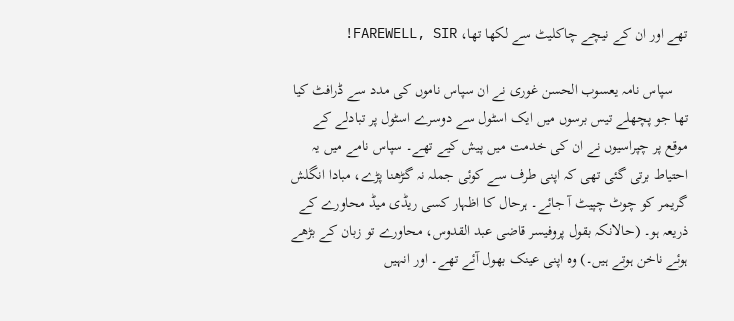تھے اور ان کے نیچے چاکلیٹ سے لکھا تھا، FAREWELL, SIR!

    سپاس نامہ یعسوب الحسن غوری نے ان سپاس ناموں کی مدد سے ڈرافٹ کیا تھا جو پچھلے تیس برسوں میں ایک اسٹول سے دوسرے اسٹول پر تبادلے کے موقع پر چپراسیوں نے ان کی خدمت میں پیش کیے تھے۔ سپاس نامے میں یہ احتیاط برتی گئی تھی کہ اپنی طرف سے کوئی جملہ نہ گڑھنا پڑے، مبادا انگلش گریمر کو چوٹ چپیٹ آ جائے۔ ہرحال کا اظہار کسی ریڈی میڈ محاورے کے ذریعہ ہو۔ (حالانکہ بقول پروفیسر قاضی عبد القدوس، محاورے تو زبان کے بڑھے ہوئے ناخن ہوتے ہیں۔) وہ اپنی عینک بھول آئے تھے۔ اور انہیں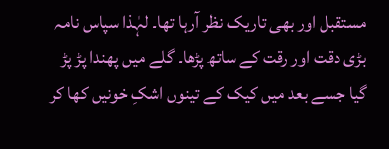مستقبل اور بھی تاریک نظر آرہا تھا۔ لہٰذا سپاس نامہ بڑی دقت اور رقت کے ساتھ پڑھا۔ گلے میں پھندا پڑ پڑ گیا جسے بعد میں کیک کے تینوں اشکِ خونیں کھا کر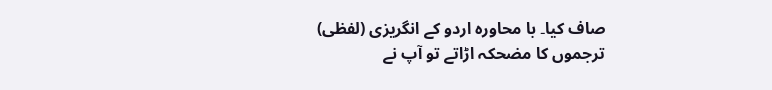صاف کیا۔ با محاورہ اردو کے انگریزی (لفظی) ترجموں کا مضحکہ اڑاتے تو آپ نے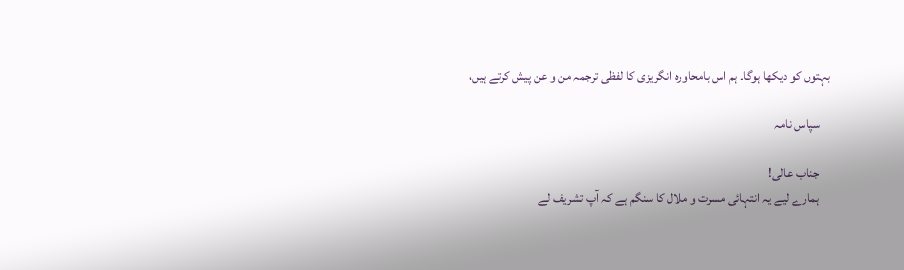بہتوں کو دیکھا ہوگا۔ ہم اس بامحاورہ انگریزی کا لفظی ترجمہ من و عن پیش کرتے ہیں،

    سپاس نامہ

    جناب عالی!
    ہمارے لیے یہ انتہائی مسرت و ملال کا سنگم ہے کہ آپ تشریف لے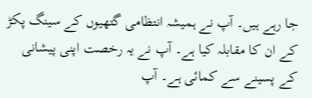جا رہے ہیں۔ آپ نے ہمیشہ انتظامی گتھیوں کے سینگ پکڑ کے ان کا مقابلہ کیا ہے۔ آپ نے یہ رخصت اپنی پیشانی کے پسینے سے کمائی ہے۔ آپ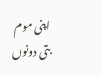اپنی موم بتی دونوں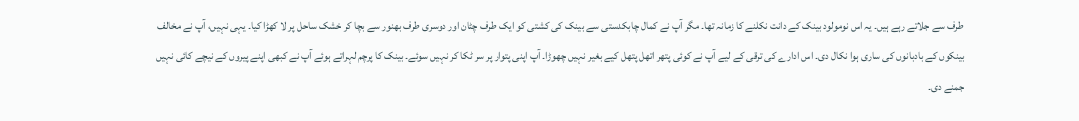طرف سے جلاتے رہے ہیں۔ یہ اس نومولود بینک کے دانت نکلنے کا زمانہ تھا۔ مگر آپ نے کمال چابکدستی سے بینک کی کشتی کو ایک طرف چٹان اور دوسری طرف بھنور سے بچا کر خشک ساحل پر لا کھڑا کیا۔ یہی نہیں، آپ نے مخالف بینکوں کے بادبانوں کی ساری ہوا نکال دی۔ اس ادارے کی ترقی کے لیے آپ نے کوئی پتھر اتھل پتھل کیے بغیر نہیں چھوڑا۔ آپ اپنی پتوار پر سر ٹکا کر نہیں سوئے۔ بینک کا پرچم لہراتے ہوئے آپ نے کبھی اپنے پیروں کے نیچے کائی نہیں جمنے دی۔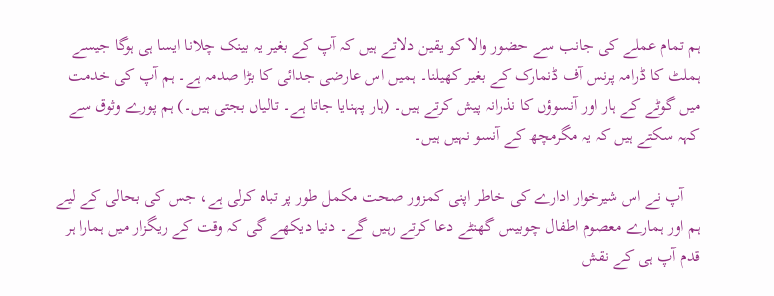ہم تمام عملے کی جانب سے حضور والا کو یقین دلاتے ہیں کہ آپ کے بغیر یہ بینک چلانا ایسا ہی ہوگا جیسے ہملٹ کا ڈرامہ پرنس آف ڈنمارک کے بغیر کھیلنا۔ ہمیں اس عارضی جدائی کا بڑا صدمہ ہے۔ ہم آپ کی خدمت میں گوٹے کے ہار اور آنسوؤں کا نذرانہ پیش کرتے ہیں۔ (ہار پہنایا جاتا ہے۔ تالیاں بجتی ہیں۔) ہم پورے وثوق سے کہہ سکتے ہیں کہ یہ مگرمچھ کے آنسو نہیں ہیں۔

    آپ نے اس شیرخوار ادارے کی خاطر اپنی کمزور صحت مکمل طور پر تباہ کرلی ہے، جس کی بحالی کے لیے ہم اور ہمارے معصوم اطفال چوبیس گھنٹے دعا کرتے رہیں گے۔ دنیا دیکھے گی کہ وقت کے ریگزار میں ہمارا ہر قدم آپ ہی کے نقش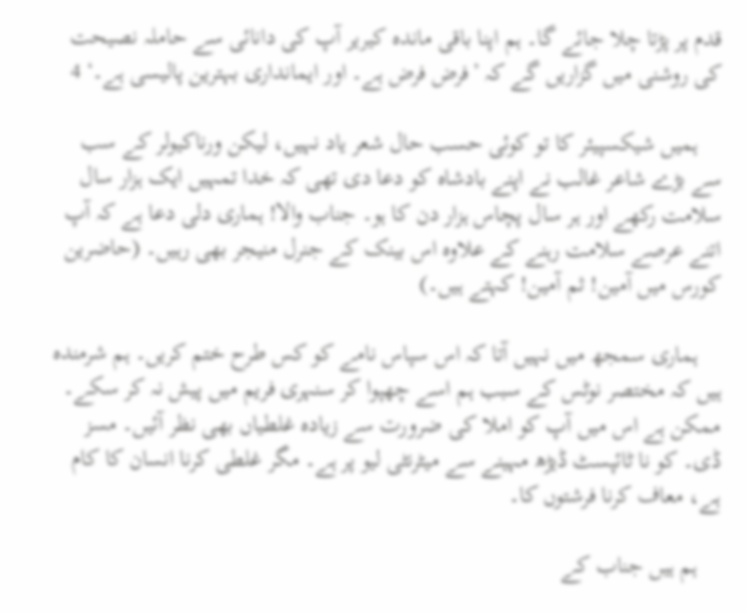قدم پر پڑتا چلا جائے گا۔ ہم اپنا باقی ماندہ کیریر آپ کی دانائی سے حاملہ نصیحت کی روشنی میں گزاریں گے کہ ’فرض فرض ہے۔ اور ایمانداری بہترین پالیسی ہے۔‘ 4

    ہمیں شیکسپیئر کا تو کوئی حسب حال شعر یاد نہیں، لیکن ورناکیولر کے سب سے بڑے شاعر غالب نے اپنے بادشاہ کو دعا دی تھی کہ خدا تمہیں ایک ہزار سال سلامت رکھے اور ہر سال پچاس ہزار دن کا ہو۔ جناب والا! ہماری دلی دعا ہے کہ آپ اتنے عرصے سلامت رہنے کے علاوہ اس بینک کے جنرل منیجر بھی رہیں۔ (حاضرین کورس میں آمین! ثم آمین! کہتے ہیں۔)

    ہماری سمجھ میں نہیں آتا کہ اس سپاس نامے کو کس طرح ختم کریں۔ ہم شرمندہ ہیں کہ مختصر نوٹس کے سبب ہم اسے چھپوا کر سنہری فریم میں پیش نہ کر سکے۔ ممکن ہے اس میں آپ کو املا کی ضرورت سے زیادہ غلطیاں بھی نظر آئیں۔ مسز ڈی۔ کو نا ٹائپسٹ ڈیڑھ مہینے سے میٹرنٹی لیو پر ہے۔ مگر غلطی کرنا انسان کا کام ہے، معاف کرنا فرشتوں کا۔

    ہم ہیں جناب کے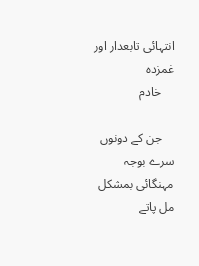انتہائی تابعدار اور غمزدہ
    خادم

    جن کے دونوں سرے بوجہ مہنگائی بمشکل مل پاتے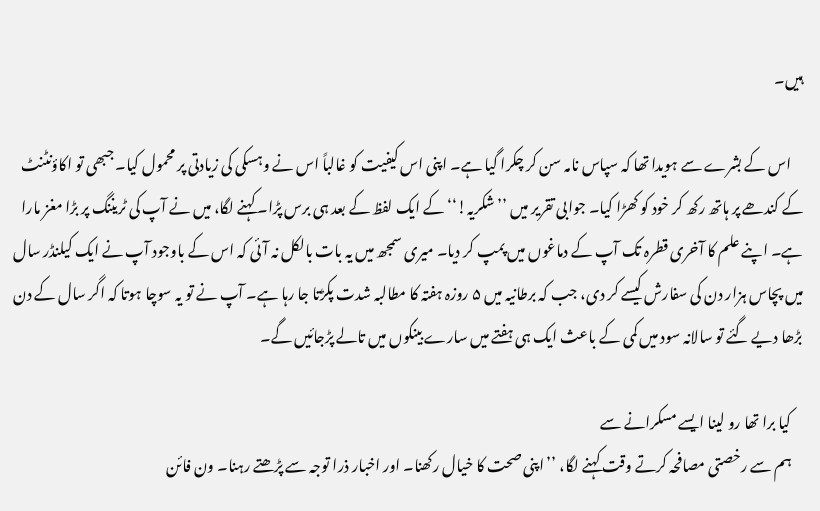ہیں۔

    اس کے بشرے سے ہویدا تھا کہ سپاس نامہ سن کر چکرا گیا ہے۔ اپنی اس کیفیت کو غالباً اس نے وہسکی کی زیادتی پر محمول کیا۔ جبھی تو اکاؤنٹنٹ کے کندھے پر ہاتھ رکھ کر خود کو کھڑا کیا۔ جوابی تقریر میں ’’شکریہ!‘‘ کے ایک لفظ کے بعد ہی برس پڑا۔ کہنے لگا، میں نے آپ کی ٹریننگ پر بڑا مغز مارا ہے۔ اپنے علم کا آخری قطرہ تک آپ کے دماغوں میں پمپ کر دیا۔ میری سمجھ میں یہ بات بالکل نہ آئی کہ اس کے باوجود آپ نے ایک کیلنڈر سال میں پچاس ہزار دن کی سفارش کیسے کر دی، جب کہ برطانیہ میں ۵ روزہ ہفتہ کا مطالبہ شدت پکڑتا جا رہا ہے۔ آپ نے تو یہ سوچا ہوتا کہ اگر سال کے دن بڑھا دیے گئے تو سالانہ سود میں کمی کے باعث ایک ہی ہفتے میں سارے بینکوں میں تالے پڑجائیں گے۔

    کیا برا تھا رو لینا ایسے مسکرانے سے
    ہم سے رخصتی مصافحہ کرتے وقت کہنے لگا، ’’اپنی صحت کا خیال رکھنا۔ اور اخبار ذرا توجہ سے پڑھتے رہنا۔ ون فائن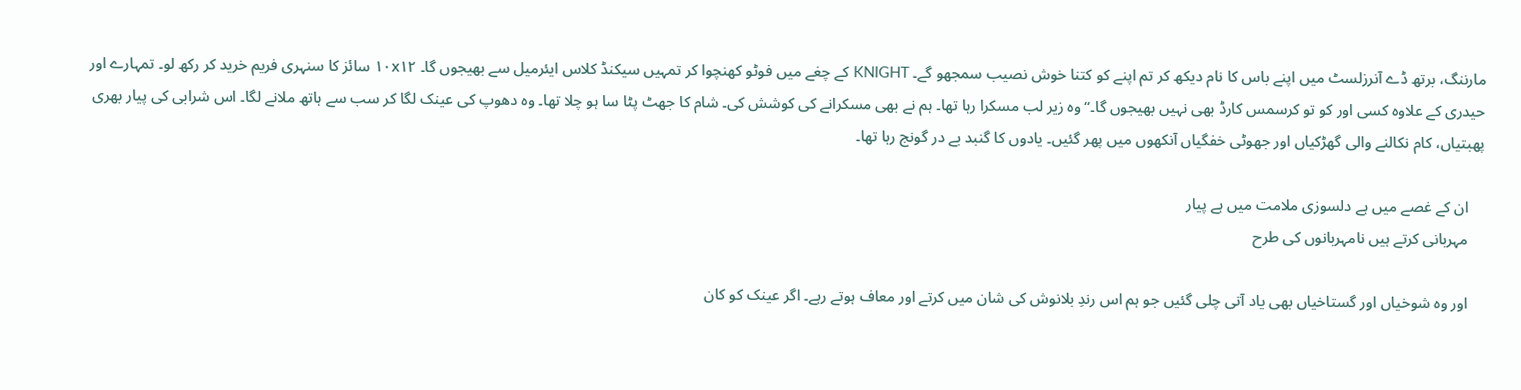مارننگ، برتھ ڈے آنرزلسٹ میں اپنے باس کا نام دیکھ کر تم اپنے کو کتنا خوش نصیب سمجھو گے۔ KNIGHT کے چغے میں فوٹو کھنچوا کر تمہیں سیکنڈ کلاس ایئرمیل سے بھیجوں گا۔ ۱۰x۱۲ سائز کا سنہری فریم خرید کر رکھ لو۔ تمہارے اور حیدری کے علاوہ کسی اور کو تو کرسمس کارڈ بھی نہیں بھیجوں گا۔‘‘ وہ زیر لب مسکرا رہا تھا۔ ہم نے بھی مسکرانے کی کوشش کی۔ شام کا جھٹ پٹا سا ہو چلا تھا۔ وہ دھوپ کی عینک لگا کر سب سے ہاتھ ملانے لگا۔ اس شرابی کی پیار بھری پھبتیاں، کام نکالنے والی گھڑکیاں اور جھوٹی خفگیاں آنکھوں میں پھر گئیں۔ یادوں کا گنبد بے در گونج رہا تھا۔

    ان کے غصے میں ہے دلسوزی ملامت میں ہے پیار
    مہربانی کرتے ہیں نامہربانوں کی طرح

    اور وہ شوخیاں اور گستاخیاں بھی یاد آتی چلی گئیں جو ہم اس رندِ بلانوش کی شان میں کرتے اور معاف ہوتے رہے۔ اگر عینک کو کان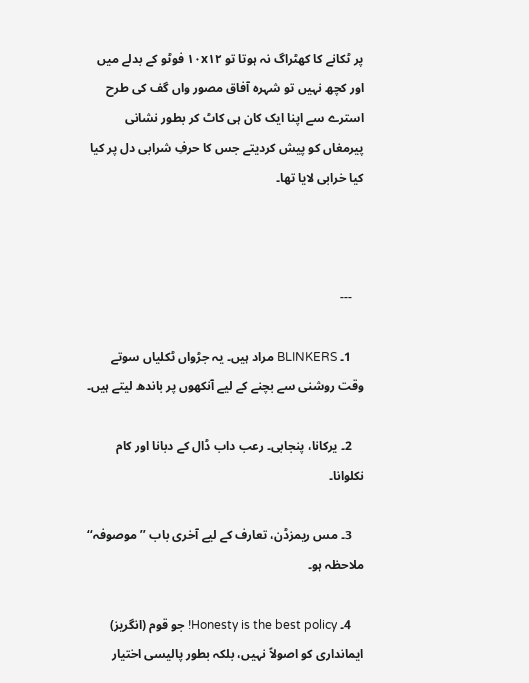پر ٹکانے کا کھٹراگ نہ ہوتا تو ۱۰x۱۲ فوٹو کے بدلے میں اور کچھ نہیں تو شہرہ آفاق مصور واں گف کی طرح استرے سے اپنا ایک کان ہی کاٹ کر بطور نشانی پیرمغاں کو پیش کردیتے جس کا حرفِ شرابی دل پر کیا کیا خرابی لایا تھا۔



    ---

    1۔ BLINKERS مراد ہیں۔ یہ جڑواں ٹکلیاں سوتے وقت روشنی سے بچنے کے لیے آنکھوں پر باندھ لیتے ہیں۔

    2۔ یرکانا، پنجابی۔ رعب داب ڈال کے دبانا اور کام نکلوانا۔

    3۔ مس ریمزڈن، تعارف کے لیے آخری باب ’’موصوفہ‘‘ ملاحظہ ہو۔

    4۔ Honesty is the best policy! جو قوم (انگریز) ایمانداری کو اصولاً نہیں، بلکہ بطور پالیسی اختیار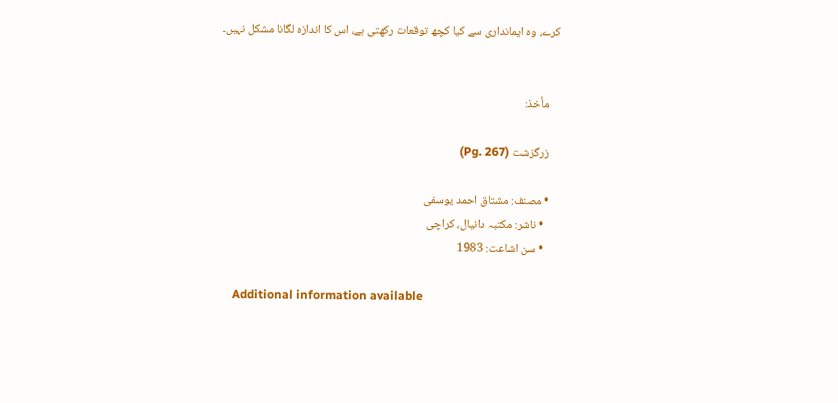کرے، وہ ایمانداری سے کیا کچھ توقعات رکھتی ہے، اس کا اندازہ لگانا مشکل نہیں۔


    مأخذ:

    زرگزشت (Pg. 267)

    • مصنف: مشتاق احمد یوسفی
      • ناشر: مکتبہ دانیال، کراچی
      • سن اشاعت: 1983

    Additional information available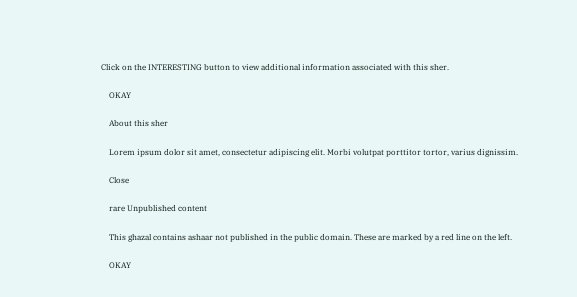Click on the INTERESTING button to view additional information associated with this sher.

    OKAY

    About this sher

    Lorem ipsum dolor sit amet, consectetur adipiscing elit. Morbi volutpat porttitor tortor, varius dignissim.

    Close

    rare Unpublished content

    This ghazal contains ashaar not published in the public domain. These are marked by a red line on the left.

    OKAY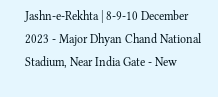Jashn-e-Rekhta | 8-9-10 December 2023 - Major Dhyan Chand National Stadium, Near India Gate - New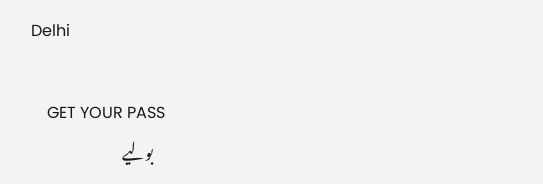Delhi

    GET YOUR PASS
    بولیے